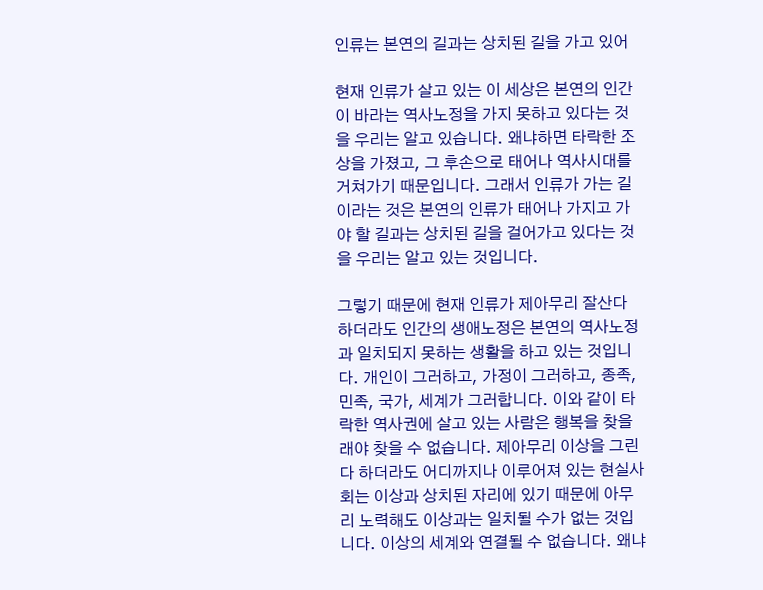인류는 본연의 길과는 상치된 길을 가고 있어

현재 인류가 살고 있는 이 세상은 본연의 인간이 바라는 역사노정을 가지 못하고 있다는 것을 우리는 알고 있습니다. 왜냐하면 타락한 조상을 가졌고, 그 후손으로 태어나 역사시대를 거쳐가기 때문입니다. 그래서 인류가 가는 길이라는 것은 본연의 인류가 태어나 가지고 가야 할 길과는 상치된 길을 걸어가고 있다는 것을 우리는 알고 있는 것입니다.

그렇기 때문에 현재 인류가 제아무리 잘산다 하더라도 인간의 생애노정은 본연의 역사노정과 일치되지 못하는 생활을 하고 있는 것입니다. 개인이 그러하고, 가정이 그러하고, 종족, 민족, 국가, 세계가 그러합니다. 이와 같이 타락한 역사권에 살고 있는 사람은 행복을 찾을래야 찾을 수 없습니다. 제아무리 이상을 그린다 하더라도 어디까지나 이루어져 있는 현실사회는 이상과 상치된 자리에 있기 때문에 아무리 노력해도 이상과는 일치될 수가 없는 것입니다. 이상의 세계와 연결될 수 없습니다. 왜냐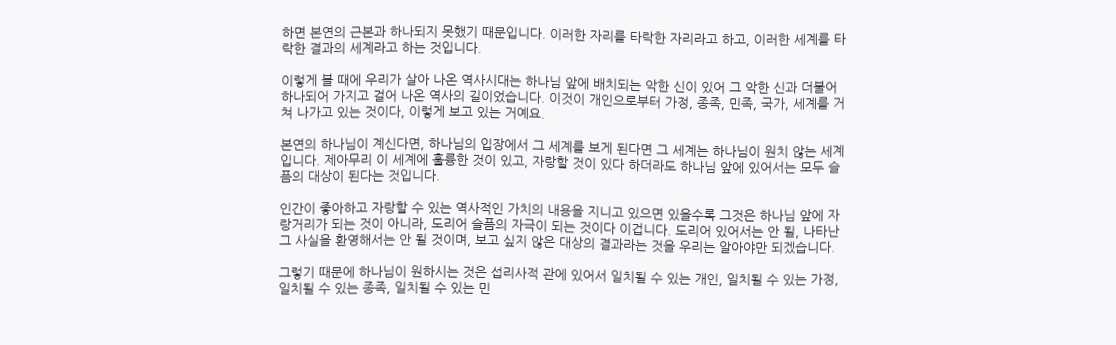하면 본연의 근본과 하나되지 못했기 때문입니다. 이러한 자리를 타락한 자리라고 하고, 이러한 세계를 타락한 결과의 세계라고 하는 것입니다.

이렇게 볼 때에 우리가 살아 나온 역사시대는 하나님 앞에 배치되는 악한 신이 있어 그 악한 신과 더불어 하나되어 가지고 걸어 나온 역사의 길이었습니다. 이것이 개인으로부터 가정, 종족, 민족, 국가, 세계를 거쳐 나가고 있는 것이다, 이렇게 보고 있는 거예요.

본연의 하나님이 계신다면, 하나님의 입장에서 그 세계를 보게 된다면 그 세계는 하나님이 원치 않는 세계입니다. 제아무리 이 세계에 훌륭한 것이 있고, 자랑할 것이 있다 하더라도 하나님 앞에 있어서는 모두 슬픔의 대상이 된다는 것입니다.

인간이 좋아하고 자랑할 수 있는 역사적인 가치의 내용을 지니고 있으면 있을수록 그것은 하나님 앞에 자랑거리가 되는 것이 아니라, 도리어 슬픔의 자극이 되는 것이다 이겁니다. 도리어 있어서는 안 될, 나타난 그 사실을 환영해서는 안 될 것이며, 보고 싶지 않은 대상의 결과라는 것을 우리는 알아야만 되겠습니다.

그렇기 때문에 하나님이 원하시는 것은 섭리사적 관에 있어서 일치될 수 있는 개인, 일치될 수 있는 가정, 일치될 수 있는 종족, 일치될 수 있는 민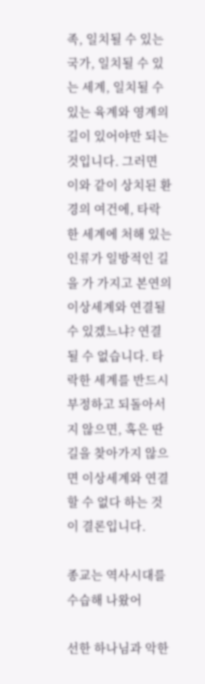족, 일치될 수 있는 국가, 일치될 수 있는 세계, 일치될 수 있는 육계와 영계의 길이 있어야만 되는 것입니다. 그러면 이와 같이 상치된 환경의 여건에, 타락한 세계에 처해 있는 인류가 일방적인 길을 가 가지고 본연의 이상세계와 연결될 수 있겠느냐? 연결될 수 없습니다. 타락한 세계를 반드시 부정하고 되돌아서지 않으면, 혹은 딴 길을 찾아가지 않으면 이상세계와 연결할 수 없다 하는 것이 결론입니다.

종교는 역사시대를 수습해 나왔어

선한 하나님과 악한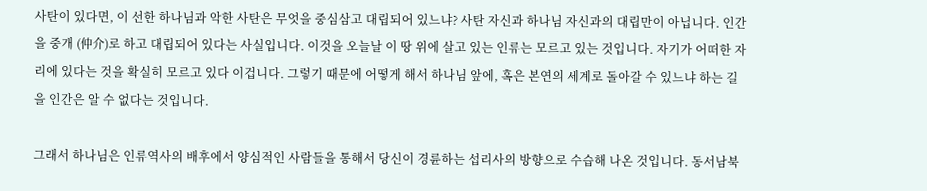사탄이 있다면, 이 선한 하나님과 악한 사탄은 무엇을 중심삼고 대립되어 있느냐? 사탄 자신과 하나님 자신과의 대립만이 아닙니다. 인간을 중개 (仲介)로 하고 대립되어 있다는 사실입니다. 이것을 오늘날 이 땅 위에 살고 있는 인류는 모르고 있는 것입니다. 자기가 어떠한 자리에 있다는 것을 확실히 모르고 있다 이겁니다. 그렇기 때문에 어떻게 해서 하나님 앞에, 혹은 본연의 세계로 돌아갈 수 있느냐 하는 길을 인간은 알 수 없다는 것입니다.

그래서 하나님은 인류역사의 배후에서 양심적인 사람들을 통해서 당신이 경륜하는 섭리사의 방향으로 수습해 나온 것입니다. 동서남북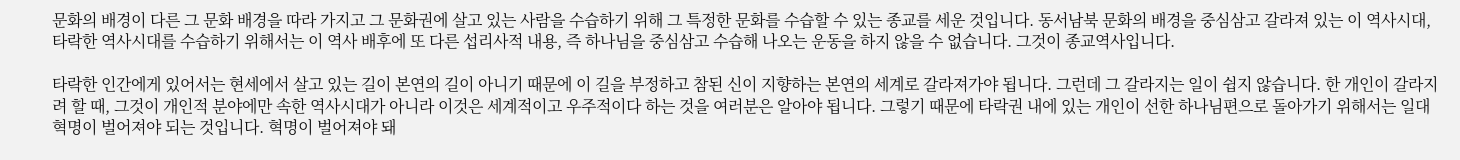문화의 배경이 다른 그 문화 배경을 따라 가지고 그 문화권에 살고 있는 사람을 수습하기 위해 그 특정한 문화를 수습할 수 있는 종교를 세운 것입니다. 동서남북 문화의 배경을 중심삼고 갈라져 있는 이 역사시대, 타락한 역사시대를 수습하기 위해서는 이 역사 배후에 또 다른 섭리사적 내용, 즉 하나님을 중심삼고 수습해 나오는 운동을 하지 않을 수 없습니다. 그것이 종교역사입니다.

타락한 인간에게 있어서는 현세에서 살고 있는 길이 본연의 길이 아니기 때문에 이 길을 부정하고 참된 신이 지향하는 본연의 세계로 갈라져가야 됩니다. 그런데 그 갈라지는 일이 쉽지 않습니다. 한 개인이 갈라지려 할 때, 그것이 개인적 분야에만 속한 역사시대가 아니라 이것은 세계적이고 우주적이다 하는 것을 여러분은 알아야 됩니다. 그렇기 때문에 타락권 내에 있는 개인이 선한 하나님편으로 돌아가기 위해서는 일대 혁명이 벌어져야 되는 것입니다. 혁명이 벌어져야 돼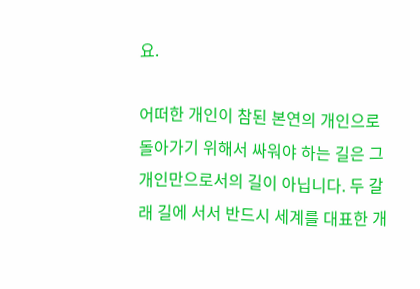요.

어떠한 개인이 참된 본연의 개인으로 돌아가기 위해서 싸워야 하는 길은 그 개인만으로서의 길이 아닙니다. 두 갈래 길에 서서 반드시 세계를 대표한 개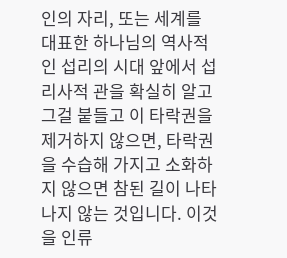인의 자리, 또는 세계를 대표한 하나님의 역사적인 섭리의 시대 앞에서 섭리사적 관을 확실히 알고 그걸 붙들고 이 타락권을 제거하지 않으면, 타락권을 수습해 가지고 소화하지 않으면 참된 길이 나타나지 않는 것입니다. 이것을 인류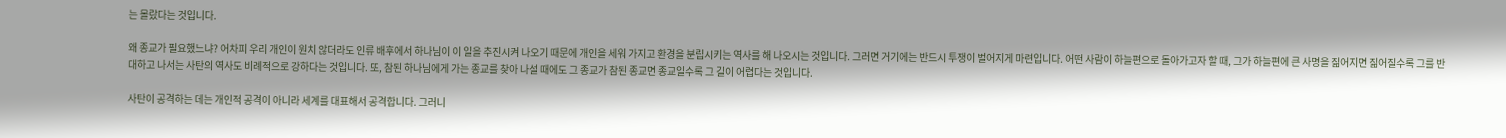는 몰랐다는 것입니다.

왜 종교가 필요했느냐? 어차피 우리 개인이 원치 않더라도 인류 배후에서 하나님이 이 일을 추진시켜 나오기 때문에 개인을 세워 가지고 환경을 분립시키는 역사를 해 나오시는 것입니다. 그러면 거기에는 반드시 투쟁이 벌어지게 마련입니다. 어떤 사람이 하늘편으로 돌아가고자 할 때, 그가 하늘편에 큰 사명을 짊어지면 짊어질수록 그를 반대하고 나서는 사탄의 역사도 비례적으로 강하다는 것입니다. 또, 참된 하나님에게 가는 종교를 찾아 나설 때에도 그 종교가 참된 종교면 종교일수록 그 길이 어렵다는 것입니다.

사탄이 공격하는 데는 개인적 공격이 아니라 세계를 대표해서 공격합니다. 그러니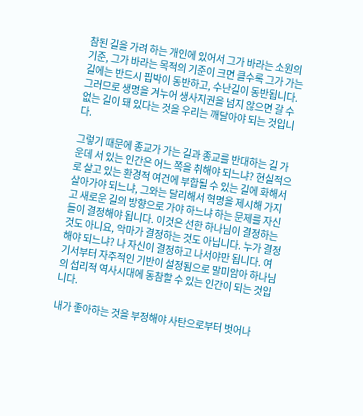참된 길을 가려 하는 개인에 있어서 그가 바라는 소원의 기준, 그가 바라는 목적의 기준이 크면 클수록 그가 가는 길에는 반드시 핍박이 동반하고, 수난길이 동반됩니다. 그러므로 생명을 겨누어 생사지권을 넘지 않으면 갈 수 없는 길이 돼 있다는 것을 우리는 깨달아야 되는 것입니다.

그렇기 때문에 종교가 가는 길과 종교를 반대하는 길 가운데 서 있는 인간은 어느 쪽을 취해야 되느냐? 현실적으로 살고 있는 환경적 여건에 부합될 수 있는 길에 화해서 살아가야 되느냐, 그와는 달리해서 혁명을 제시해 가지고 새로운 길의 방향으로 가야 하느냐 하는 문제를 자신들이 결정해야 됩니다. 이것은 선한 하나님이 결정하는 것도 아니요, 악마가 결정하는 것도 아닙니다. 누가 결정해야 되느냐? 나 자신이 결정하고 나서야만 됩니다. 여기서부터 자주적인 기반이 설정됨으로 말미암아 하나님의 섭리적 역사시대에 동참할 수 있는 인간이 되는 것입니다.

내가 좋아하는 것을 부정해야 사탄으로부터 벗어나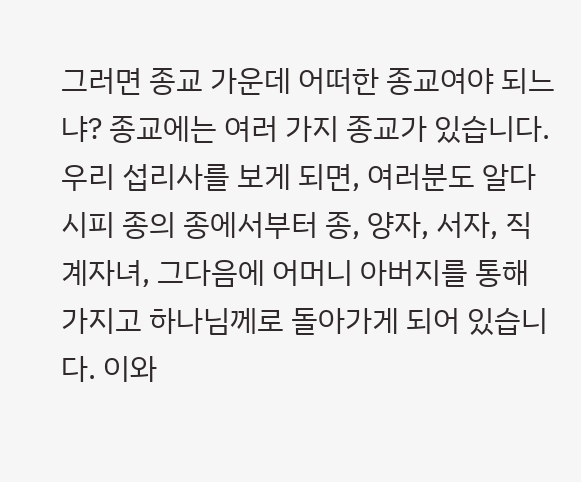그러면 종교 가운데 어떠한 종교여야 되느냐? 종교에는 여러 가지 종교가 있습니다. 우리 섭리사를 보게 되면, 여러분도 알다시피 종의 종에서부터 종, 양자, 서자, 직계자녀, 그다음에 어머니 아버지를 통해 가지고 하나님께로 돌아가게 되어 있습니다. 이와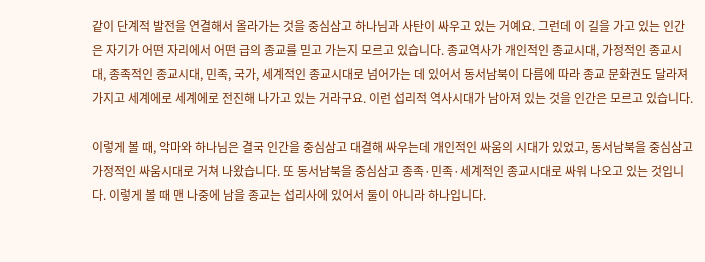같이 단계적 발전을 연결해서 올라가는 것을 중심삼고 하나님과 사탄이 싸우고 있는 거예요. 그런데 이 길을 가고 있는 인간은 자기가 어떤 자리에서 어떤 급의 종교를 믿고 가는지 모르고 있습니다. 종교역사가 개인적인 종교시대, 가정적인 종교시대, 종족적인 종교시대, 민족, 국가, 세계적인 종교시대로 넘어가는 데 있어서 동서남북이 다름에 따라 종교 문화권도 달라져 가지고 세계에로 세계에로 전진해 나가고 있는 거라구요. 이런 섭리적 역사시대가 남아져 있는 것을 인간은 모르고 있습니다.

이렇게 볼 때, 악마와 하나님은 결국 인간을 중심삼고 대결해 싸우는데 개인적인 싸움의 시대가 있었고, 동서남북을 중심삼고 가정적인 싸움시대로 거쳐 나왔습니다. 또 동서남북을 중심삼고 종족·민족·세계적인 종교시대로 싸워 나오고 있는 것입니다. 이렇게 볼 때 맨 나중에 남을 종교는 섭리사에 있어서 둘이 아니라 하나입니다.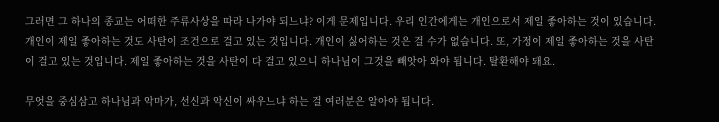그러면 그 하나의 종교는 어떠한 주류사상을 따라 나가야 되느냐? 이게 문제입니다. 우리 인간에게는 개인으로서 제일 좋아하는 것이 있습니다. 개인이 제일 좋아하는 것도 사탄이 조건으로 걸고 있는 것입니다. 개인이 싫어하는 것은 걸 수가 없습니다. 또, 가정이 제일 좋아하는 것을 사탄이 걸고 있는 것입니다. 제일 좋아하는 것을 사탄이 다 걸고 있으니 하나님이 그것을 빼앗아 와야 됩니다. 탈환해야 돼요.

무엇을 중심삼고 하나님과 악마가, 선신과 악신이 싸우느냐 하는 걸 여러분은 알아야 됩니다.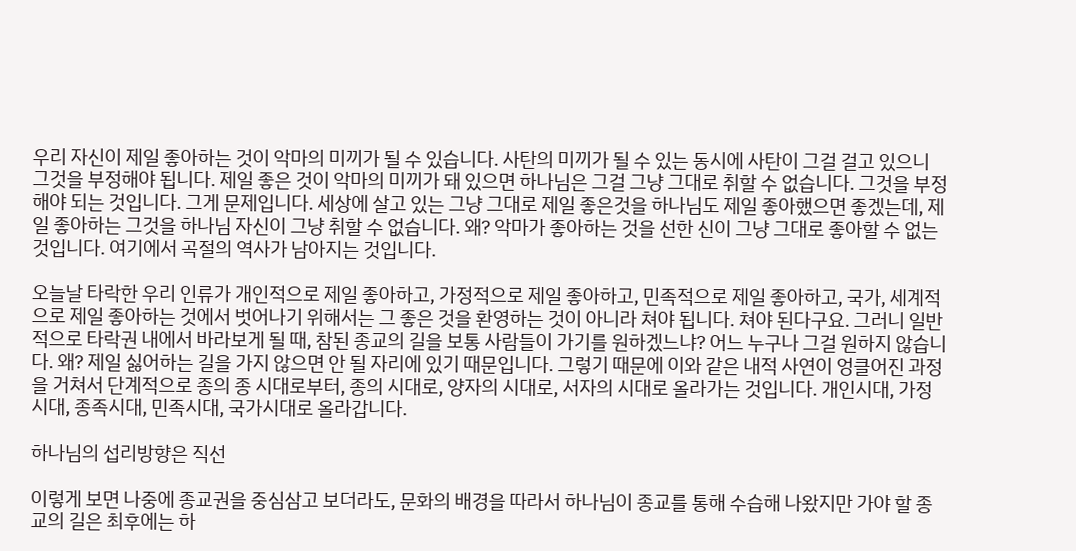우리 자신이 제일 좋아하는 것이 악마의 미끼가 될 수 있습니다. 사탄의 미끼가 될 수 있는 동시에 사탄이 그걸 걸고 있으니 그것을 부정해야 됩니다. 제일 좋은 것이 악마의 미끼가 돼 있으면 하나님은 그걸 그냥 그대로 취할 수 없습니다. 그것을 부정해야 되는 것입니다. 그게 문제입니다. 세상에 살고 있는 그냥 그대로 제일 좋은것을 하나님도 제일 좋아했으면 좋겠는데, 제일 좋아하는 그것을 하나님 자신이 그냥 취할 수 없습니다. 왜? 악마가 좋아하는 것을 선한 신이 그냥 그대로 좋아할 수 없는 것입니다. 여기에서 곡절의 역사가 남아지는 것입니다.

오늘날 타락한 우리 인류가 개인적으로 제일 좋아하고, 가정적으로 제일 좋아하고, 민족적으로 제일 좋아하고, 국가, 세계적으로 제일 좋아하는 것에서 벗어나기 위해서는 그 좋은 것을 환영하는 것이 아니라 쳐야 됩니다. 쳐야 된다구요. 그러니 일반적으로 타락권 내에서 바라보게 될 때, 참된 종교의 길을 보통 사람들이 가기를 원하겠느냐? 어느 누구나 그걸 원하지 않습니다. 왜? 제일 싫어하는 길을 가지 않으면 안 될 자리에 있기 때문입니다. 그렇기 때문에 이와 같은 내적 사연이 엉클어진 과정을 거쳐서 단계적으로 종의 종 시대로부터, 종의 시대로, 양자의 시대로, 서자의 시대로 올라가는 것입니다. 개인시대, 가정시대, 종족시대, 민족시대, 국가시대로 올라갑니다.

하나님의 섭리방향은 직선

이렇게 보면 나중에 종교권을 중심삼고 보더라도, 문화의 배경을 따라서 하나님이 종교를 통해 수습해 나왔지만 가야 할 종교의 길은 최후에는 하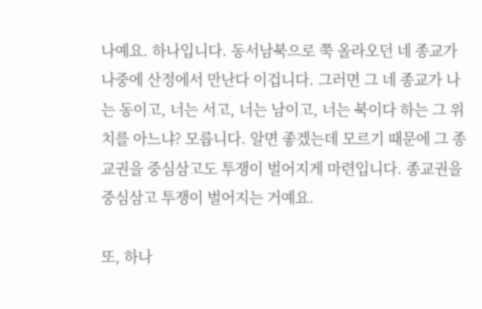나예요. 하나입니다. 동서남북으로 쭉 올라오던 네 종교가 나중에 산정에서 만난다 이겁니다. 그러면 그 네 종교가 나는 동이고, 너는 서고, 너는 남이고, 너는 북이다 하는 그 위치를 아느냐? 모릅니다. 알면 좋겠는데 모르기 때문에 그 종교권을 중심삼고도 투쟁이 벌어지게 마련입니다. 종교권을 중심삼고 투쟁이 벌어지는 거예요.

또, 하나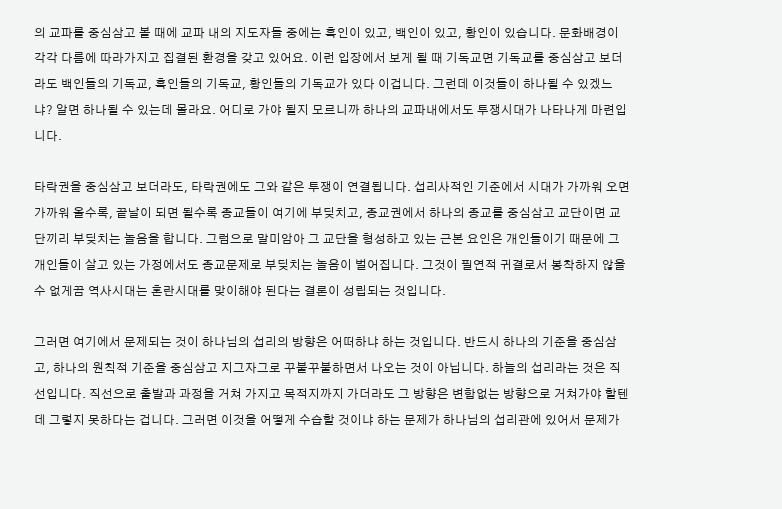의 교파를 중심삼고 볼 때에 교파 내의 지도자들 중에는 흑인이 있고, 백인이 있고, 황인이 있습니다. 문화배경이 각각 다름에 따라가지고 집결된 환경을 갖고 있어요. 이런 입장에서 보게 될 때 기독교면 기독교를 중심삼고 보더라도 백인들의 기독교, 흑인들의 기독교, 황인들의 기독교가 있다 이겁니다. 그런데 이것들이 하나될 수 있겠느냐? 알면 하나될 수 있는데 몰라요. 어디로 가야 될지 모르니까 하나의 교파내에서도 투쟁시대가 나타나게 마련입니다.

타락권을 중심삼고 보더라도, 타락권에도 그와 같은 투쟁이 연결됩니다. 섭리사적인 기준에서 시대가 가까워 오면 가까워 올수록, 끝날이 되면 될수록 종교들이 여기에 부딪치고, 종교권에서 하나의 종교를 중심삼고 교단이면 교단끼리 부딪치는 놀음을 합니다. 그럼으로 말미암아 그 교단을 형성하고 있는 근본 요인은 개인들이기 때문에 그 개인들이 살고 있는 가정에서도 종교문제로 부딪치는 놀음이 벌어집니다. 그것이 필연적 귀결로서 봉착하지 않을 수 없게끔 역사시대는 혼란시대를 맞이해야 된다는 결론이 성립되는 것입니다.

그러면 여기에서 문제되는 것이 하나님의 섭리의 방향은 어떠하냐 하는 것입니다. 반드시 하나의 기준을 중심삼고, 하나의 원칙적 기준을 중심삼고 지그자그로 꾸불꾸불하면서 나오는 것이 아닙니다. 하늘의 섭리라는 것은 직선입니다. 직선으로 출발과 과정을 거쳐 가지고 목적지까지 가더라도 그 방향은 변함없는 방향으로 거쳐가야 할텐데 그렇지 못하다는 겁니다. 그러면 이것을 어떻게 수습할 것이냐 하는 문제가 하나님의 섭리관에 있어서 문제가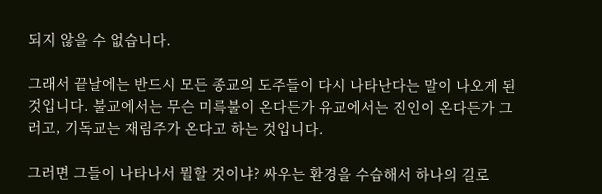되지 않을 수 없습니다.

그래서 끝날에는 반드시 모든 종교의 도주들이 다시 나타난다는 말이 나오게 된 것입니다. 불교에서는 무슨 미륵불이 온다든가 유교에서는 진인이 온다든가 그러고, 기독교는 재림주가 온다고 하는 것입니다.

그러면 그들이 나타나서 뭘할 것이냐? 싸우는 환경을 수습해서 하나의 길로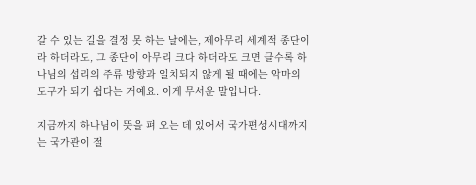갈 수 있는 길을 결정 못 하는 날에는, 제아무리 세계적 종단이라 하더라도, 그 종단이 아무리 크다 하더라도 크면 클수록 하나님의 섭리의 주류 방향과 일치되지 않게 될 때에는 악마의 도구가 되기 쉽다는 거예요. 이게 무서운 말입니다.

지금까지 하나님이 뜻을 펴 오는 데 있어서 국가편성시대까지는 국가관이 절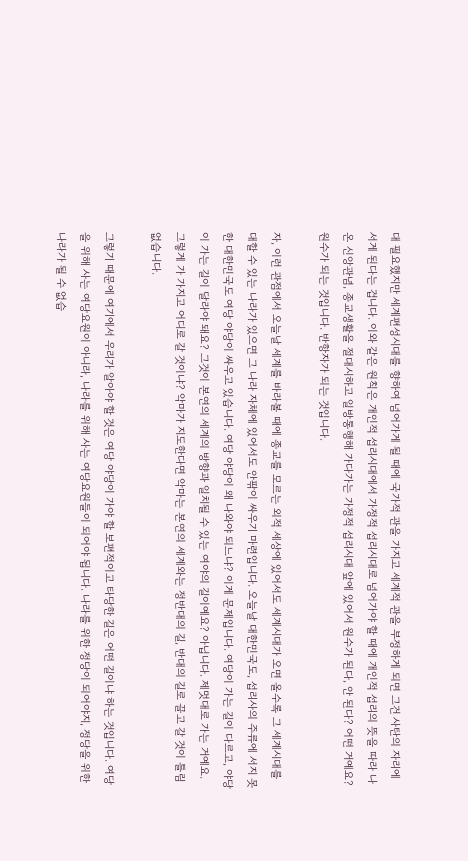대 필요했지만 세계편성시대를 향하여 넘어가게 될 때에 국가적 관을 가지고 세계적 관을 부정하게 되면 그건 사탄의 자리에 서게 된다는 겁니다. 이와 같은 원칙은 개인적 섭리시대에서 가정적 섭리시대로 넘어가야 할 때에 개인적 섭리의 뜻을 따라 나온 신앙관념, 종교생활을 절대시하고 일방통행해 가다가는 가정적 섭리시대 앞에 있어서 원수가 된다, 안 된다? 어떤 거예요? 원수가 되는 것입니다. 반항자가 되는 것입니다.

자, 이런 관점에서 오늘날 세계를 바라볼 때에 종교를 모르는 외적 세상에 있어서도 세계시대가 오면 올수록 그 세계시대를 대할 수 있는 나라가 있으면 그 나라 자체에 있어서도 안팎이 싸우기 마련입니다. 오늘날 대한민국도, 섭리사의 주류에 서지 못한 대한민국도 여당 야당이 싸우고 있습니다. 여당 야당이 왜 나와야 되느냐? 이게 문제입니다. 여당이 가는 길이 다르고, 야당이 가는 길이 달라야 돼요? 그것이 본연의 세계의 방향과 일치될 수 있는 여야의 길이예요? 아닙니다. 제멋대로 가는 거예요. 그렇게 가 가지고 어디로 갈 것이냐? 악마가 지도한다면 악마는 본연의 세계와는 정반대의 길, 반대의 길로 끌고 갈 것이 틀림없습니다.

그렇기 때문에 여기에서 우리가 알아야 할 것은 여당 야당이 가야 할 보편적이고 타당한 길은 어떤 길이냐 하는 것입니다. 여당을 위해 사는 여당요원이 아니라, 나라를 위해 사는 여당요원들이 되어야 됩니다. 나라를 위한 정당이 되어야지, 정당을 위한 나라가 될 수 없습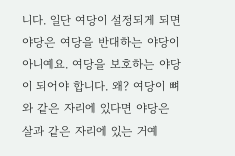니다. 일단 여당이 설정되게 되면 야당은 여당을 반대하는 야당이 아니예요. 여당을 보호하는 야당이 되어야 합니다. 왜? 여당이 뼈와 같은 자리에 있다면 야당은 살과 같은 자리에 있는 거예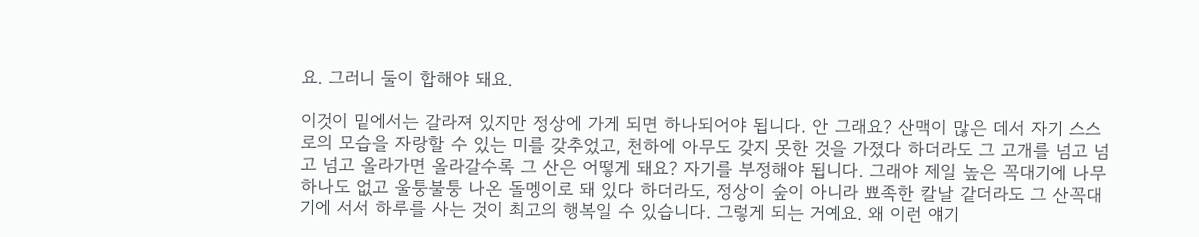요. 그러니 둘이 합해야 돼요.

이것이 밑에서는 갈라져 있지만 정상에 가게 되면 하나되어야 됩니다. 안 그래요? 산맥이 많은 데서 자기 스스로의 모습을 자랑할 수 있는 미를 갖추었고, 천하에 아무도 갖지 못한 것을 가졌다 하더라도 그 고개를 넘고 넘고 넘고 올라가면 올라갈수록 그 산은 어떻게 돼요? 자기를 부정해야 됩니다. 그래야 제일 높은 꼭대기에 나무 하나도 없고 울퉁불퉁 나온 돌멩이로 돼 있다 하더라도, 정상이 숲이 아니라 뾰족한 칼날 같더라도 그 산꼭대기에 서서 하루를 사는 것이 최고의 행복일 수 있습니다. 그렇게 되는 거예요. 왜 이런 얘기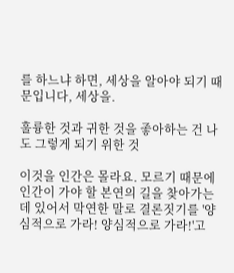를 하느냐 하면, 세상을 알아야 되기 때문입니다, 세상을.

훌륭한 것과 귀한 것을 좋아하는 건 나도 그렇게 되기 위한 것

이것을 인간은 몰라요. 모르기 때문에 인간이 가야 할 본연의 길을 찾아가는 데 있어서 막연한 말로 결론짓기를 '양심적으로 가라! 양심적으로 가라!'고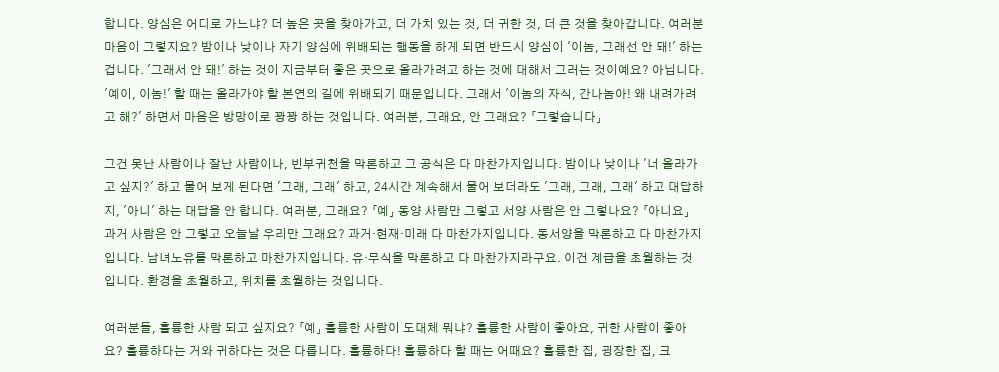합니다. 양심은 어디로 가느냐? 더 높은 곳을 찾아가고, 더 가치 있는 것, 더 귀한 것, 더 큰 것을 찾아갑니다. 여러분 마음이 그렇지요? 밤이나 낮이나 자기 양심에 위배되는 행동을 하게 되면 반드시 양심이 '이놈, 그래선 안 돼!' 하는 겁니다. '그래서 안 돼!' 하는 것이 지금부터 좋은 곳으로 올라가려고 하는 것에 대해서 그러는 것이예요? 아닙니다. '예이, 이놈!' 할 때는 올라가야 할 본연의 길에 위배되기 때문입니다. 그래서 '이놈의 자식, 간나놈아! 왜 내려가려고 해?' 하면서 마음은 방망이로 꽝꽝 하는 것입니다. 여러분, 그래요, 안 그래요? 「그렇습니다」

그건 못난 사람이나 잘난 사람이나, 빈부귀천을 막론하고 그 공식은 다 마찬가지입니다. 밤이나 낮이나 '너 올라가고 싶지?' 하고 물어 보게 된다면 '그래, 그래' 하고, 24시간 계속해서 물어 보더라도 '그래, 그래, 그래' 하고 대답하지, '아니' 하는 대답을 안 합니다. 여러분, 그래요? 「예」 동양 사람만 그렇고 서양 사람은 안 그렇나요? 「아니요」 과거 사람은 안 그렇고 오늘날 우리만 그래요? 과거·현재·미래 다 마찬가지입니다. 동서양을 막론하고 다 마찬가지입니다. 남녀노유를 막론하고 마찬가지입니다. 유·무식을 막론하고 다 마찬가지라구요. 이건 계급을 초월하는 것입니다. 환경을 초월하고, 위치를 초월하는 것입니다.

여러분들, 훌륭한 사람 되고 싶지요? 「예」 훌륭한 사람이 도대체 뭐냐? 훌륭한 사람이 좋아요, 귀한 사람이 좋아요? 훌륭하다는 거와 귀하다는 것은 다릅니다. 훌륭하다! 훌륭하다 할 때는 어때요? 훌륭한 집, 굉장한 집, 크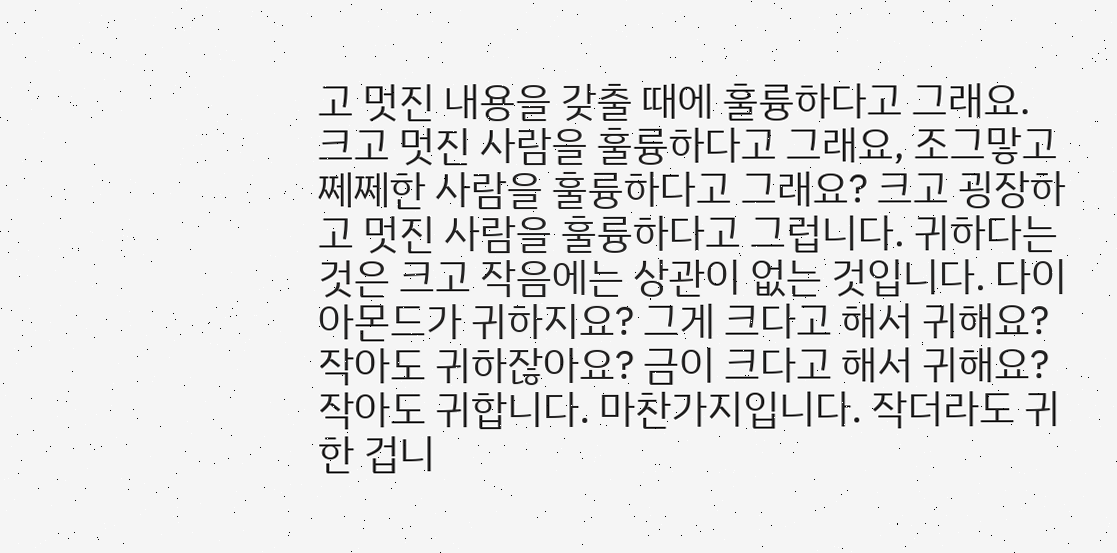고 멋진 내용을 갖출 때에 훌륭하다고 그래요. 크고 멋진 사람을 훌륭하다고 그래요, 조그맣고 쩨쩨한 사람을 훌륭하다고 그래요? 크고 굉장하고 멋진 사람을 훌륭하다고 그럽니다. 귀하다는 것은 크고 작음에는 상관이 없는 것입니다. 다이아몬드가 귀하지요? 그게 크다고 해서 귀해요? 작아도 귀하잖아요? 금이 크다고 해서 귀해요? 작아도 귀합니다. 마찬가지입니다. 작더라도 귀한 겁니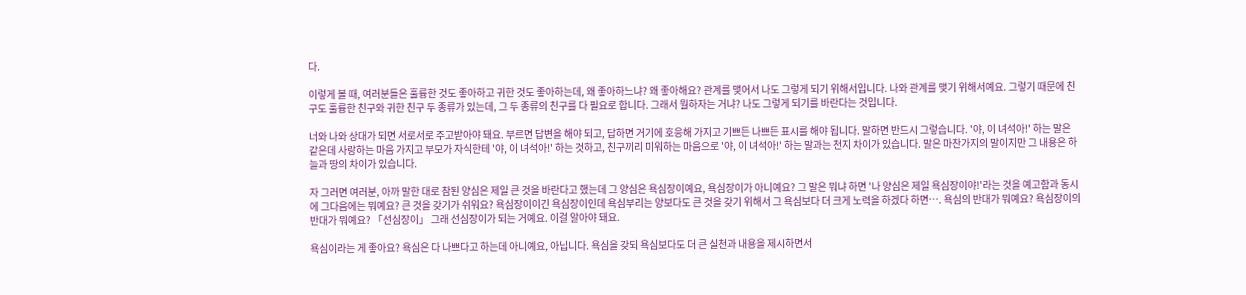다.

이렇게 볼 때, 여러분들은 훌륭한 것도 좋아하고 귀한 것도 좋아하는데, 왜 좋아하느냐? 왜 좋아해요? 관계를 맺어서 나도 그렇게 되기 위해서입니다. 나와 관계를 맺기 위해서예요. 그렇기 때문에 친구도 훌륭한 친구와 귀한 친구 두 종류가 있는데, 그 두 종류의 친구를 다 필요로 합니다. 그래서 뭘하자는 거냐? 나도 그렇게 되기를 바란다는 것입니다.

너와 나와 상대가 되면 서로서로 주고받아야 돼요. 부르면 답변을 해야 되고, 답하면 거기에 호응해 가지고 기쁘든 나쁘든 표시를 해야 됩니다. 말하면 반드시 그렇습니다. '야, 이 녀석아!' 하는 말은 같은데 사랑하는 마음 가지고 부모가 자식한테 '야, 이 녀석아!' 하는 것하고, 친구끼리 미워하는 마음으로 '야, 이 녀석아!' 하는 말과는 천지 차이가 있습니다. 말은 마찬가지의 말이지만 그 내용은 하늘과 땅의 차이가 있습니다.

자 그러면 여러분, 아까 말한 대로 참된 양심은 제일 큰 것을 바란다고 했는데 그 양심은 욕심장이예요, 욕심장이가 아니예요? 그 말은 뭐냐 하면 '나 양심은 제일 욕심장이야!'라는 것을 예고함과 동시에 그다음에는 뭐예요? 큰 것을 갖기가 쉬워요? 욕심장이이긴 욕심장이인데 욕심부리는 양보다도 큰 것을 갖기 위해서 그 욕심보다 더 크게 노력을 하겠다 하면…. 욕심의 반대가 뭐예요? 욕심장이의 반대가 뭐예요? 「선심장이」 그래 선심장이가 되는 거예요. 이걸 알아야 돼요.

욕심이라는 게 좋아요? 욕심은 다 나쁘다고 하는데 아니예요, 아닙니다. 욕심을 갖되 욕심보다도 더 큰 실천과 내용을 제시하면서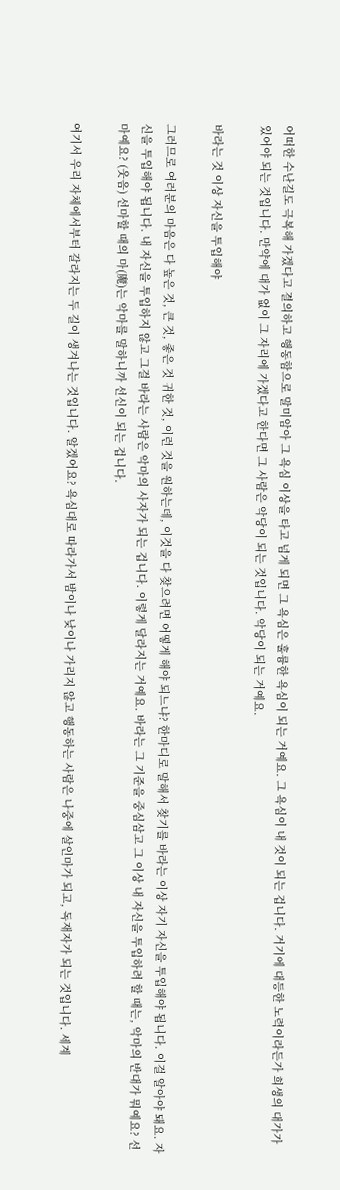어떠한 수난길도 극복해 가겠다고 결의하고 행동함으로 말미암아 그 욕심 이상을 타고 넘게 되면 그 욕심은 훌륭한 욕심이 되는 거예요. 그 욕심이 내 것이 되는 겁니다. 거기에 대등한 노력이라든가 희생의 대가가 있어야 되는 것입니다. 만약에 대가 없이 그 자리에 가겠다고 한다면 그 사람은 악당이 되는 것입니다. 악당이 되는 거예요.

바라는 것 이상 자신을 투입해야

그러므로 여러분의 마음은 다 높은 것, 큰 것, 좋은 것 귀한 것, 이런 것을 원하는데, 이것을 다 찾으려면 어떻게 해야 되느냐? 한마디로 말해서 찾기를 바라는 이상 자기 자신을 투입해야 됩니다. 이걸 알아야 돼요. 자신을 투입해야 됩니다. 내 자신을 투입하지 않고 그걸 바라는 사람은 악마의 사자가 되는 겁니다. 이렇게 달라지는 거예요. 바라는 그 기준을 중심삼고 그 이상 내 자신을 투입하려 할 때는, 악마의 반대가 뭐예요? 선마예요? (웃음) 선마할 때의 마(魔)는 악마를 말하니까 선신이 되는 겁니다.

여기서 우리 자체에서부터 갈라지는 두 길이 생겨나는 것입니다. 알겠어요? 욕심대로 따라가서 밤이나 낮이나 가리지 않고 행동하는 사람은 나중에 살인마가 되고, 독재자가 되는 것입니다. 세계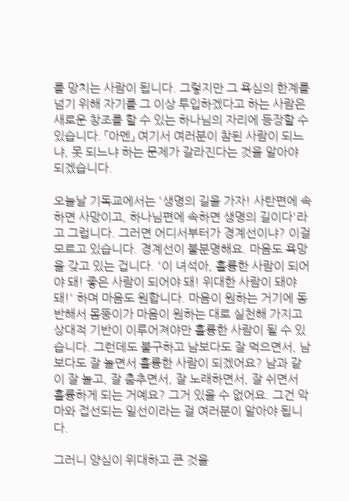를 망치는 사람이 됩니다. 그렇지만 그 욕심의 한계를 넘기 위해 자기를 그 이상 투입하겠다고 하는 사람은 새로운 창조를 할 수 있는 하나님의 자리에 등장할 수 있습니다. 「아멘」 여기서 여러분이 참된 사람이 되느냐, 못 되느냐 하는 문제가 갈라진다는 것을 알아야 되겠습니다.

오늘날 기독교에서는 '생명의 길을 가자! 사탄편에 속하면 사망이고, 하나님편에 속하면 생명의 길이다'라고 그럽니다. 그러면 어디서부터가 경계선이냐? 이걸 모르고 있습니다. 경계선이 불분명해요. 마음도 욕망을 갖고 있는 겁니다. '이 녀석아, 훌륭한 사람이 되어야 돼! 좋은 사람이 되어야 돼! 위대한 사람이 돼야 돼!' 하며 마음도 원합니다. 마음이 원하는 거기에 동반해서 몸뚱이가 마음이 원하는 대로 실천해 가지고 상대적 기반이 이루어져야만 훌륭한 사람이 될 수 있습니다. 그런데도 불구하고 남보다도 잘 먹으면서, 남보다도 잘 놀면서 훌륭한 사람이 되겠어요? 남과 같이 잘 놀고, 잘 춤추면서, 잘 노래하면서, 잘 쉬면서 훌륭하게 되는 거예요? 그거 있을 수 없어요. 그건 악마와 접선되는 일선이라는 걸 여러분이 알아야 됩니다.

그러니 양심이 위대하고 큰 것을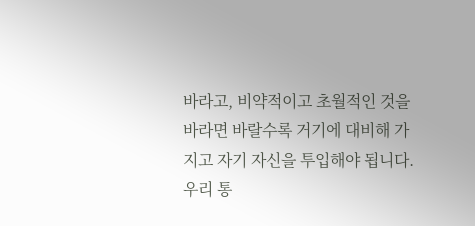바라고, 비약적이고 초월적인 것을 바라면 바랄수록 거기에 대비해 가지고 자기 자신을 투입해야 됩니다. 우리 통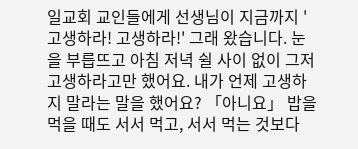일교회 교인들에게 선생님이 지금까지 '고생하라! 고생하라!' 그래 왔습니다. 눈을 부릅뜨고 아침 저녁 쉴 사이 없이 그저 고생하라고만 했어요. 내가 언제 고생하지 말라는 말을 했어요? 「아니요」 밥을 먹을 때도 서서 먹고, 서서 먹는 것보다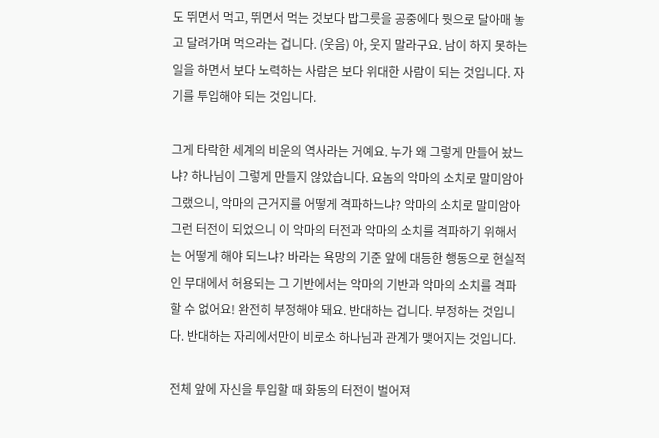도 뛰면서 먹고, 뛰면서 먹는 것보다 밥그릇을 공중에다 뭣으로 달아매 놓고 달려가며 먹으라는 겁니다. (웃음) 아, 웃지 말라구요. 남이 하지 못하는 일을 하면서 보다 노력하는 사람은 보다 위대한 사람이 되는 것입니다. 자기를 투입해야 되는 것입니다.

그게 타락한 세계의 비운의 역사라는 거예요. 누가 왜 그렇게 만들어 놨느냐? 하나님이 그렇게 만들지 않았습니다. 요놈의 악마의 소치로 말미암아 그랬으니, 악마의 근거지를 어떻게 격파하느냐? 악마의 소치로 말미암아 그런 터전이 되었으니 이 악마의 터전과 악마의 소치를 격파하기 위해서는 어떻게 해야 되느냐? 바라는 욕망의 기준 앞에 대등한 행동으로 현실적인 무대에서 허용되는 그 기반에서는 악마의 기반과 악마의 소치를 격파할 수 없어요! 완전히 부정해야 돼요. 반대하는 겁니다. 부정하는 것입니다. 반대하는 자리에서만이 비로소 하나님과 관계가 맺어지는 것입니다.

전체 앞에 자신을 투입할 때 화동의 터전이 벌어져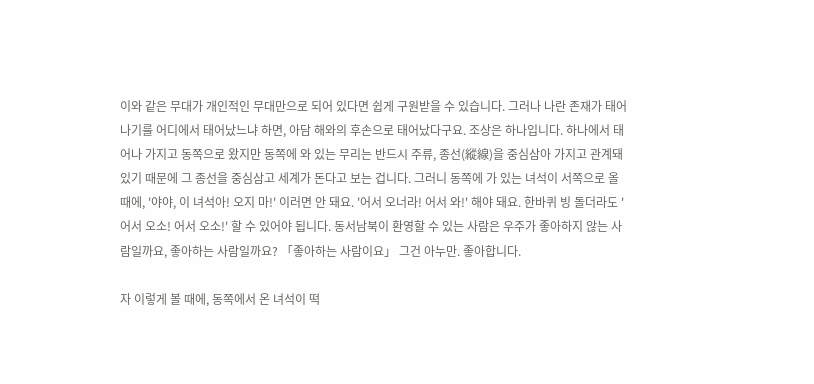이와 같은 무대가 개인적인 무대만으로 되어 있다면 쉽게 구원받을 수 있습니다. 그러나 나란 존재가 태어나기를 어디에서 태어났느냐 하면, 아담 해와의 후손으로 태어났다구요. 조상은 하나입니다. 하나에서 태어나 가지고 동쪽으로 왔지만 동쪽에 와 있는 무리는 반드시 주류, 종선(縱線)을 중심삼아 가지고 관계돼 있기 때문에 그 종선을 중심삼고 세계가 돈다고 보는 겁니다. 그러니 동쪽에 가 있는 녀석이 서쪽으로 올 때에, '야야, 이 녀석아! 오지 마!' 이러면 안 돼요. '어서 오너라! 어서 와!' 해야 돼요. 한바퀴 빙 돌더라도 '어서 오소! 어서 오소!' 할 수 있어야 됩니다. 동서남북이 환영할 수 있는 사람은 우주가 좋아하지 않는 사람일까요, 좋아하는 사람일까요? 「좋아하는 사람이요」 그건 아누만. 좋아합니다.

자 이렇게 볼 때에, 동쪽에서 온 녀석이 떡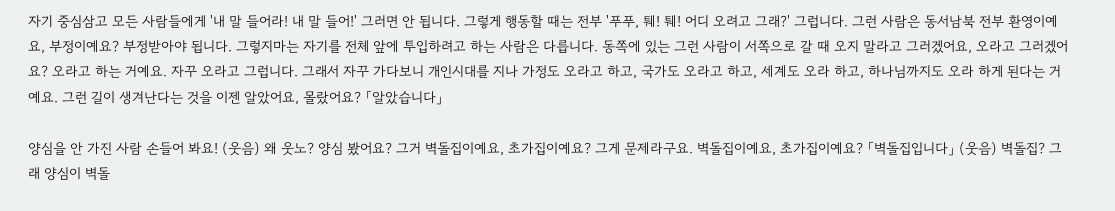자기 중심삼고 모든 사람들에게 '내 말 들어라! 내 말 들어!' 그러면 안 됩니다. 그렇게 행동할 때는 전부 '푸푸, 퉤! 퉤! 어디 오려고 그래?' 그럽니다. 그런 사람은 동서남북 전부 환영이예요, 부정이예요? 부정받아야 됩니다. 그렇지마는 자기를 전체 앞에 투입하려고 하는 사람은 다릅니다. 동쪽에 있는 그런 사람이 서쪽으로 갈 때 오지 말라고 그러겠어요, 오라고 그러겠어요? 오라고 하는 거예요. 자꾸 오라고 그럽니다. 그래서 자꾸 가다보니 개인시대를 지나 가정도 오라고 하고, 국가도 오라고 하고, 세계도 오라 하고, 하나님까지도 오라 하게 된다는 거예요. 그런 길이 생겨난다는 것을 이젠 알았어요, 몰랐어요? 「알았습니다」

양심을 안 가진 사람 손들어 봐요! (웃음) 왜 웃노? 양심 봤어요? 그거 벽돌집이예요, 초가집이예요? 그게 문제라구요. 벽돌집이예요, 초가집이예요? 「벽돌집입니다」 (웃음) 벽돌집? 그래 양심이 벽돌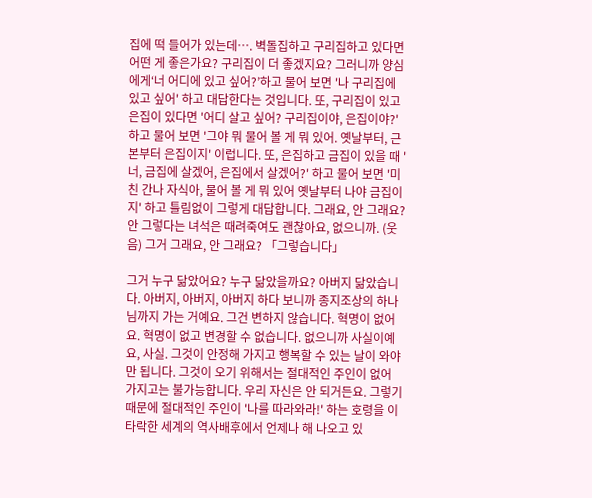집에 떡 들어가 있는데…. 벽돌집하고 구리집하고 있다면 어떤 게 좋은가요? 구리집이 더 좋겠지요? 그러니까 양심에게‘너 어디에 있고 싶어?’하고 물어 보면 '나 구리집에 있고 싶어' 하고 대답한다는 것입니다. 또, 구리집이 있고 은집이 있다면 '어디 살고 싶어? 구리집이야, 은집이야?' 하고 물어 보면 '그야 뭐 물어 볼 게 뭐 있어. 옛날부터, 근본부터 은집이지' 이럽니다. 또, 은집하고 금집이 있을 때 '너, 금집에 살겠어, 은집에서 살겠어?' 하고 물어 보면 '미친 간나 자식아, 물어 볼 게 뭐 있어 옛날부터 나야 금집이지' 하고 틀림없이 그렇게 대답합니다. 그래요, 안 그래요? 안 그렇다는 녀석은 때려죽여도 괜찮아요, 없으니까. (웃음) 그거 그래요, 안 그래요? 「그렇습니다」

그거 누구 닮았어요? 누구 닮았을까요? 아버지 닮았습니다. 아버지, 아버지, 아버지 하다 보니까 종지조상의 하나님까지 가는 거예요. 그건 변하지 않습니다. 혁명이 없어요. 혁명이 없고 변경할 수 없습니다. 없으니까 사실이예요, 사실. 그것이 안정해 가지고 행복할 수 있는 날이 와야만 됩니다. 그것이 오기 위해서는 절대적인 주인이 없어 가지고는 불가능합니다. 우리 자신은 안 되거든요. 그렇기 때문에 절대적인 주인이 '나를 따라와라!' 하는 호령을 이 타락한 세계의 역사배후에서 언제나 해 나오고 있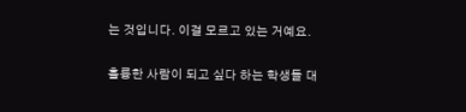는 것입니다. 이걸 모르고 있는 거예요.

훌륭한 사람이 되고 싶다 하는 학생들 대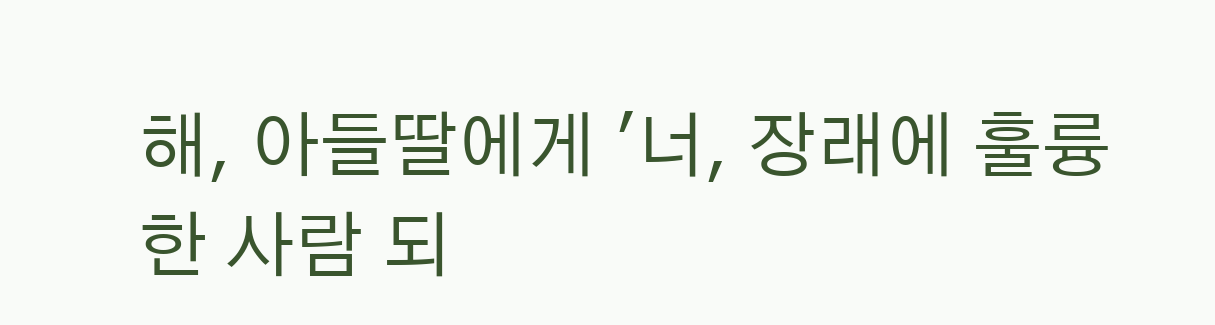해, 아들딸에게 '너, 장래에 훌륭한 사람 되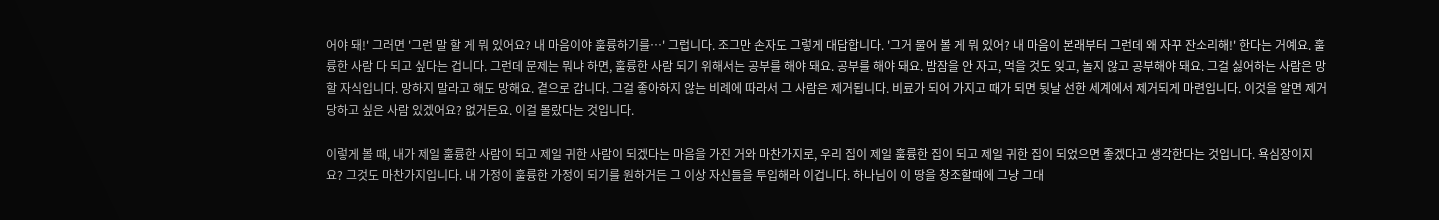어야 돼!' 그러면 '그런 말 할 게 뭐 있어요? 내 마음이야 훌륭하기를…' 그럽니다. 조그만 손자도 그렇게 대답합니다. '그거 물어 볼 게 뭐 있어? 내 마음이 본래부터 그런데 왜 자꾸 잔소리해!' 한다는 거예요. 훌륭한 사람 다 되고 싶다는 겁니다. 그런데 문제는 뭐냐 하면, 훌륭한 사람 되기 위해서는 공부를 해야 돼요. 공부를 해야 돼요. 밤잠을 안 자고, 먹을 것도 잊고, 놀지 않고 공부해야 돼요. 그걸 싫어하는 사람은 망할 자식입니다. 망하지 말라고 해도 망해요. 곁으로 갑니다. 그걸 좋아하지 않는 비례에 따라서 그 사람은 제거됩니다. 비료가 되어 가지고 때가 되면 뒷날 선한 세계에서 제거되게 마련입니다. 이것을 알면 제거당하고 싶은 사람 있겠어요? 없거든요. 이걸 몰랐다는 것입니다.

이렇게 볼 때, 내가 제일 훌륭한 사람이 되고 제일 귀한 사람이 되겠다는 마음을 가진 거와 마찬가지로, 우리 집이 제일 훌륭한 집이 되고 제일 귀한 집이 되었으면 좋겠다고 생각한다는 것입니다. 욕심장이지요? 그것도 마찬가지입니다. 내 가정이 훌륭한 가정이 되기를 원하거든 그 이상 자신들을 투입해라 이겁니다. 하나님이 이 땅을 창조할때에 그냥 그대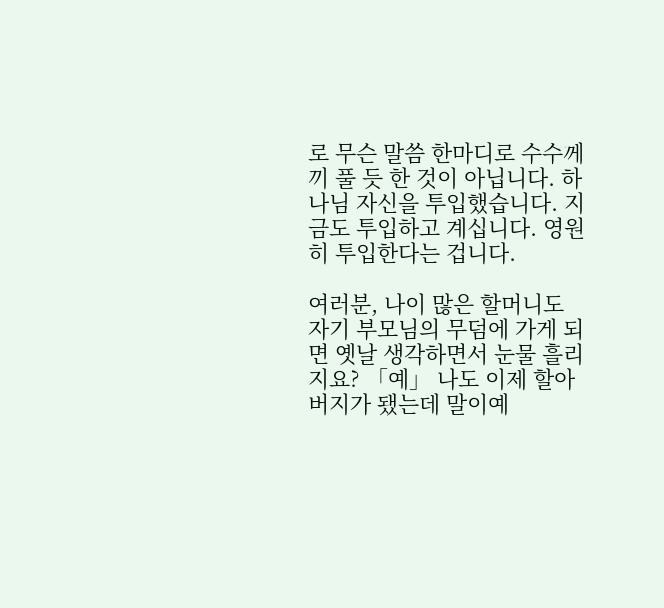로 무슨 말씀 한마디로 수수께끼 풀 듯 한 것이 아닙니다. 하나님 자신을 투입했습니다. 지금도 투입하고 계십니다. 영원히 투입한다는 겁니다.

여러분, 나이 많은 할머니도 자기 부모님의 무덤에 가게 되면 옛날 생각하면서 눈물 흘리지요? 「예」 나도 이제 할아버지가 됐는데 말이예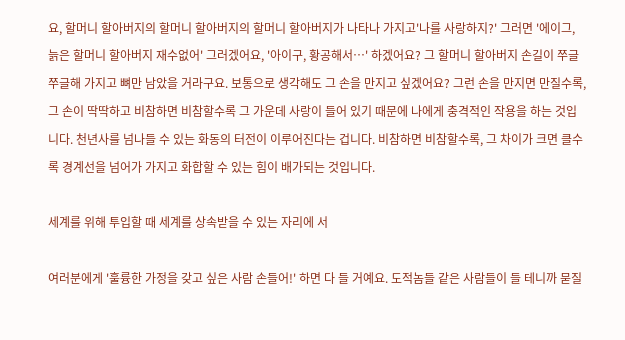요, 할머니 할아버지의 할머니 할아버지의 할머니 할아버지가 나타나 가지고'나를 사랑하지?' 그러면 '에이그, 늙은 할머니 할아버지 재수없어' 그러겠어요, '아이구, 황공해서…' 하겠어요? 그 할머니 할아버지 손길이 쭈글쭈글해 가지고 뼈만 남았을 거라구요. 보통으로 생각해도 그 손을 만지고 싶겠어요? 그런 손을 만지면 만질수록, 그 손이 딱딱하고 비참하면 비참할수록 그 가운데 사랑이 들어 있기 때문에 나에게 충격적인 작용을 하는 것입니다. 천년사를 넘나들 수 있는 화동의 터전이 이루어진다는 겁니다. 비참하면 비참할수록, 그 차이가 크면 클수록 경계선을 넘어가 가지고 화합할 수 있는 힘이 배가되는 것입니다.

세계를 위해 투입할 때 세계를 상속받을 수 있는 자리에 서

여러분에게 '훌륭한 가정을 갖고 싶은 사람 손들어!' 하면 다 들 거예요. 도적놈들 같은 사람들이 들 테니까 묻질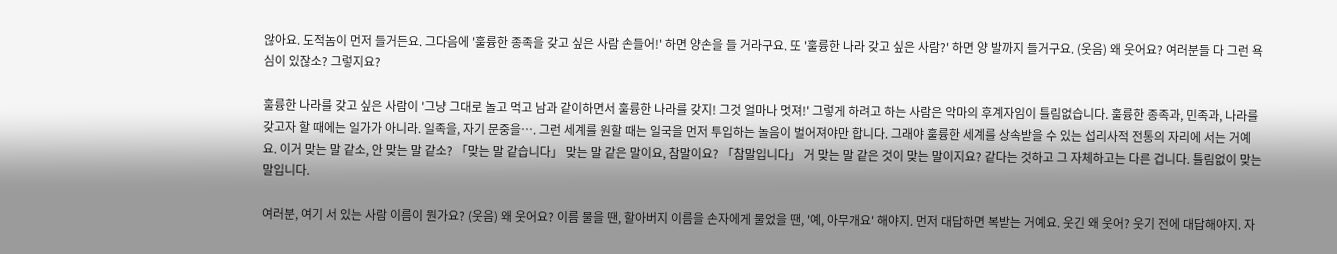않아요. 도적놈이 먼저 들거든요. 그다음에 '훌륭한 종족을 갖고 싶은 사람 손들어!' 하면 양손을 들 거라구요. 또 '훌륭한 나라 갖고 싶은 사람?' 하면 양 발까지 들거구요. (웃음) 왜 웃어요? 여러분들 다 그런 욕심이 있잖소? 그렇지요?

훌륭한 나라를 갖고 싶은 사람이 '그냥 그대로 놀고 먹고 남과 같이하면서 훌륭한 나라를 갖지! 그것 얼마나 멋져!' 그렇게 하려고 하는 사람은 악마의 후계자임이 틀림없습니다. 훌륭한 종족과, 민족과, 나라를 갖고자 할 때에는 일가가 아니라. 일족을, 자기 문중을…. 그런 세계를 원할 때는 일국을 먼저 투입하는 놀음이 벌어져야만 합니다. 그래야 훌륭한 세계를 상속받을 수 있는 섭리사적 전통의 자리에 서는 거예요. 이거 맞는 말 같소, 안 맞는 말 같소? 「맞는 말 같습니다」 맞는 말 같은 말이요, 참말이요? 「참말입니다」 거 맞는 말 같은 것이 맞는 말이지요? 같다는 것하고 그 자체하고는 다른 겁니다. 틀림없이 맞는 말입니다.

여러분, 여기 서 있는 사람 이름이 뭔가요? (웃음) 왜 웃어요? 이름 물을 땐, 할아버지 이름을 손자에게 물었을 땐, '예, 아무개요' 해야지. 먼저 대답하면 복받는 거예요. 웃긴 왜 웃어? 웃기 전에 대답해야지. 자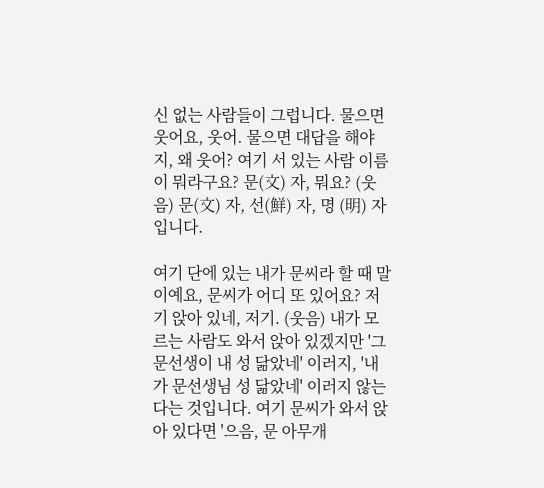신 없는 사람들이 그럽니다. 물으면 웃어요, 웃어. 물으면 대답을 해야지, 왜 웃어? 여기 서 있는 사람 이름이 뭐라구요? 문(文) 자, 뭐요? (웃음) 문(文) 자, 선(鮮) 자, 명 (明) 자입니다.

여기 단에 있는 내가 문씨라 할 때 말이예요, 문씨가 어디 또 있어요? 저기 앉아 있네, 저기. (웃음) 내가 모르는 사람도 와서 앉아 있겠지만 '그 문선생이 내 성 닮았네' 이러지, '내가 문선생님 성 닮았네' 이러지 않는다는 것입니다. 여기 문씨가 와서 앉아 있다면 '으음, 문 아무개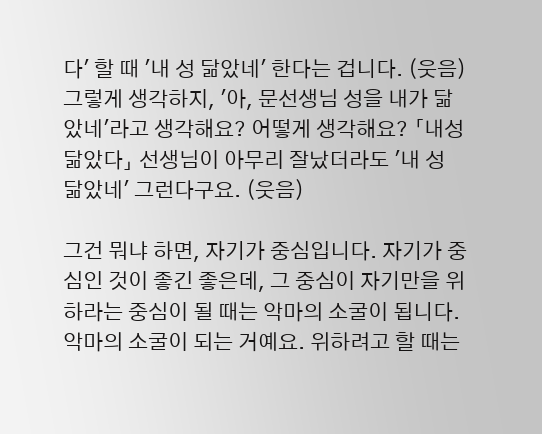다' 할 때 '내 성 닮았네' 한다는 겁니다. (웃음) 그렇게 생각하지, '아, 문선생님 성을 내가 닮았네'라고 생각해요? 어떻게 생각해요? 「내성 닮았다」 선생님이 아무리 잘났더라도 '내 성 닮았네' 그런다구요. (웃음)

그건 뭐냐 하면, 자기가 중심입니다. 자기가 중심인 것이 좋긴 좋은데, 그 중심이 자기만을 위하라는 중심이 될 때는 악마의 소굴이 됩니다. 악마의 소굴이 되는 거예요. 위하려고 할 때는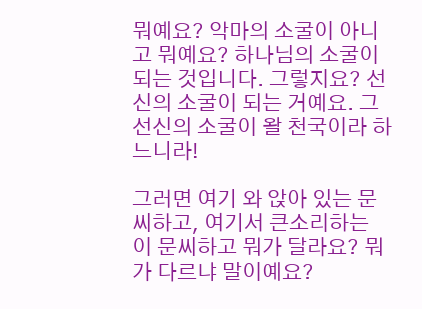뭐예요? 악마의 소굴이 아니고 뭐예요? 하나님의 소굴이 되는 것입니다. 그렇지요? 선신의 소굴이 되는 거예요. 그 선신의 소굴이 왈 천국이라 하느니라!

그러면 여기 와 앉아 있는 문씨하고, 여기서 큰소리하는 이 문씨하고 뭐가 달라요? 뭐가 다르냐 말이예요?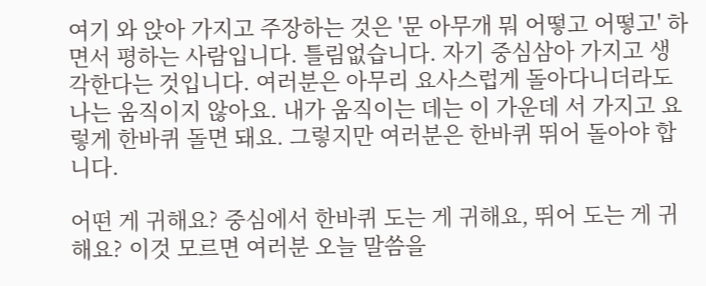여기 와 앉아 가지고 주장하는 것은 '문 아무개 뭐 어떻고 어떻고' 하면서 평하는 사람입니다. 틀림없습니다. 자기 중심삼아 가지고 생각한다는 것입니다. 여러분은 아무리 요사스럽게 돌아다니더라도 나는 움직이지 않아요. 내가 움직이는 데는 이 가운데 서 가지고 요렇게 한바퀴 돌면 돼요. 그렇지만 여러분은 한바퀴 뛰어 돌아야 합니다.

어떤 게 귀해요? 중심에서 한바퀴 도는 게 귀해요, 뛰어 도는 게 귀해요? 이것 모르면 여러분 오늘 말씀을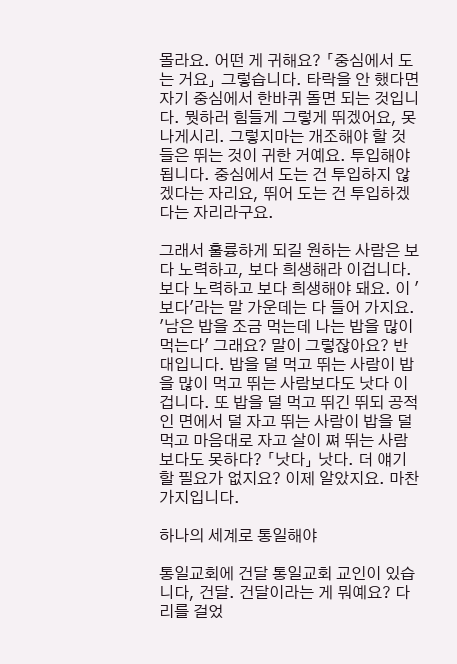몰라요. 어떤 게 귀해요? 「중심에서 도는 거요」 그렇습니다. 타락을 안 했다면 자기 중심에서 한바퀴 돌면 되는 것입니다. 뭣하러 힘들게 그렇게 뛰겠어요, 못나게시리. 그렇지마는 개조해야 할 것들은 뛰는 것이 귀한 거예요. 투입해야 됩니다. 중심에서 도는 건 투입하지 않겠다는 자리요, 뛰어 도는 건 투입하겠다는 자리라구요.

그래서 훌륭하게 되길 원하는 사람은 보다 노력하고, 보다 희생해라 이겁니다. 보다 노력하고 보다 희생해야 돼요. 이 '보다'라는 말 가운데는 다 들어 가지요. '남은 밥을 조금 먹는데 나는 밥을 많이 먹는다' 그래요? 말이 그렇잖아요? 반대입니다. 밥을 덜 먹고 뛰는 사람이 밥을 많이 먹고 뛰는 사람보다도 낫다 이겁니다. 또 밥을 덜 먹고 뛰긴 뛰되 공적인 면에서 덜 자고 뛰는 사람이 밥을 덜 먹고 마음대로 자고 살이 쪄 뛰는 사람보다도 못하다? 「낫다」 낫다. 더 얘기할 필요가 없지요? 이제 알았지요. 마찬가지입니다.

하나의 세계로 통일해야

통일교회에 건달 통일교회 교인이 있습니다, 건달. 건달이라는 게 뭐예요? 다리를 걸었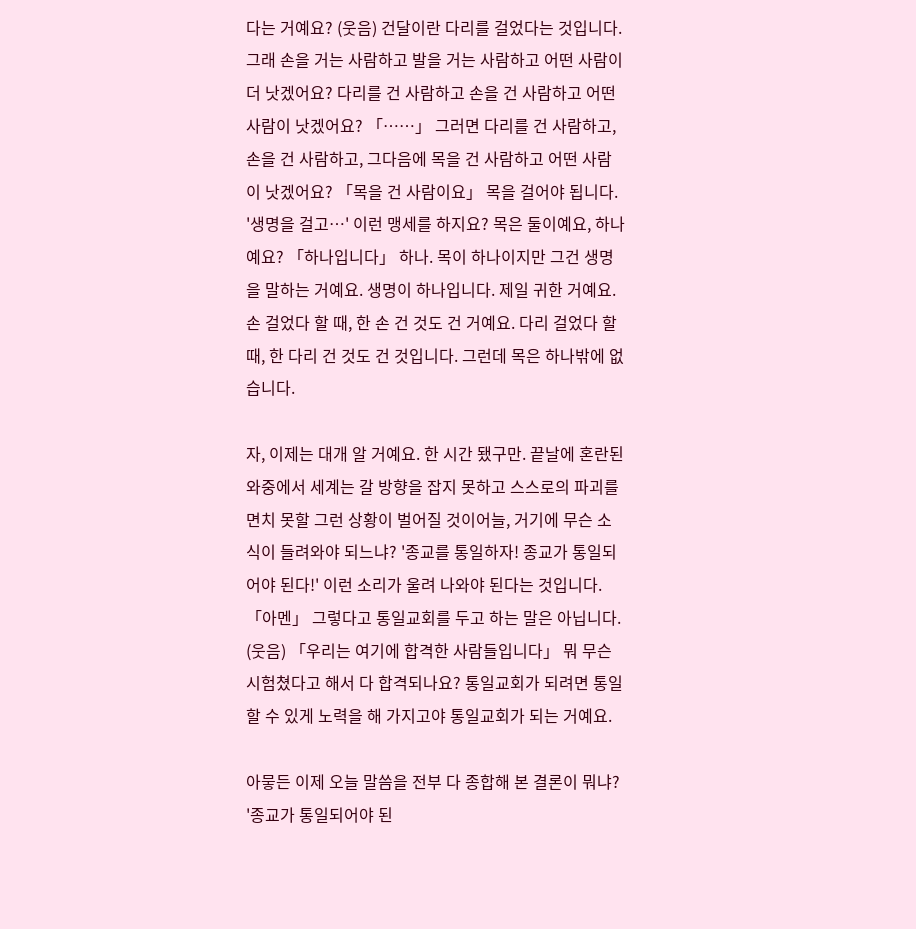다는 거예요? (웃음) 건달이란 다리를 걸었다는 것입니다. 그래 손을 거는 사람하고 발을 거는 사람하고 어떤 사람이 더 낫겠어요? 다리를 건 사람하고 손을 건 사람하고 어떤 사람이 낫겠어요? 「……」 그러면 다리를 건 사람하고, 손을 건 사람하고, 그다음에 목을 건 사람하고 어떤 사람이 낫겠어요? 「목을 건 사람이요」 목을 걸어야 됩니다. '생명을 걸고…' 이런 맹세를 하지요? 목은 둘이예요, 하나예요? 「하나입니다」 하나. 목이 하나이지만 그건 생명을 말하는 거예요. 생명이 하나입니다. 제일 귀한 거예요. 손 걸었다 할 때, 한 손 건 것도 건 거예요. 다리 걸었다 할 때, 한 다리 건 것도 건 것입니다. 그런데 목은 하나밖에 없습니다.

자, 이제는 대개 알 거예요. 한 시간 됐구만. 끝날에 혼란된 와중에서 세계는 갈 방향을 잡지 못하고 스스로의 파괴를 면치 못할 그런 상황이 벌어질 것이어늘, 거기에 무슨 소식이 들려와야 되느냐? '종교를 통일하자! 종교가 통일되어야 된다!' 이런 소리가 울려 나와야 된다는 것입니다. 「아멘」 그렇다고 통일교회를 두고 하는 말은 아닙니다. (웃음) 「우리는 여기에 합격한 사람들입니다」 뭐 무슨 시험쳤다고 해서 다 합격되나요? 통일교회가 되려면 통일할 수 있게 노력을 해 가지고야 통일교회가 되는 거예요.

아뭏든 이제 오늘 말씀을 전부 다 종합해 본 결론이 뭐냐? '종교가 통일되어야 된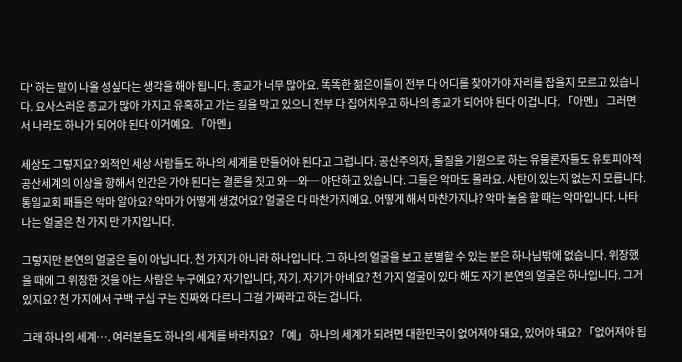다' 하는 말이 나올 성싶다는 생각을 해야 됩니다. 종교가 너무 많아요. 똑똑한 젊은이들이 전부 다 어디를 찾아가야 자리를 잡을지 모르고 있습니다. 요사스러운 종교가 많아 가지고 유혹하고 가는 길을 막고 있으니 전부 다 집어치우고 하나의 종교가 되어야 된다 이겁니다. 「아멘」 그러면서 나라도 하나가 되어야 된다 이거예요. 「아멘」

세상도 그렇지요? 외적인 세상 사람들도 하나의 세계를 만들어야 된다고 그럽니다. 공산주의자, 물질을 기원으로 하는 유물론자들도 유토피아적 공산세계의 이상을 향해서 인간은 가야 된다는 결론을 짓고 와─와─ 야단하고 있습니다. 그들은 악마도 몰라요. 사탄이 있는지 없는지 모릅니다. 통일교회 패들은 악마 알아요? 악마가 어떻게 생겼어요? 얼굴은 다 마찬가지예요. 어떻게 해서 마찬가지냐? 악마 놀음 할 때는 악마입니다. 나타나는 얼굴은 천 가지 만 가지입니다.

그렇지만 본연의 얼굴은 둘이 아닙니다. 천 가지가 아니라 하나입니다. 그 하나의 얼굴을 보고 분별할 수 있는 분은 하나님밖에 없습니다. 위장했을 때에 그 위장한 것을 아는 사람은 누구예요? 자기입니다, 자기. 자기가 아녜요? 천 가지 얼굴이 있다 해도 자기 본연의 얼굴은 하나입니다. 그거 있지요? 천 가지에서 구백 구십 구는 진짜와 다르니 그걸 가짜라고 하는 겁니다.

그래 하나의 세계…. 여러분들도 하나의 세계를 바라지요? 「예」 하나의 세계가 되려면 대한민국이 없어져야 돼요, 있어야 돼요? 「없어져야 됩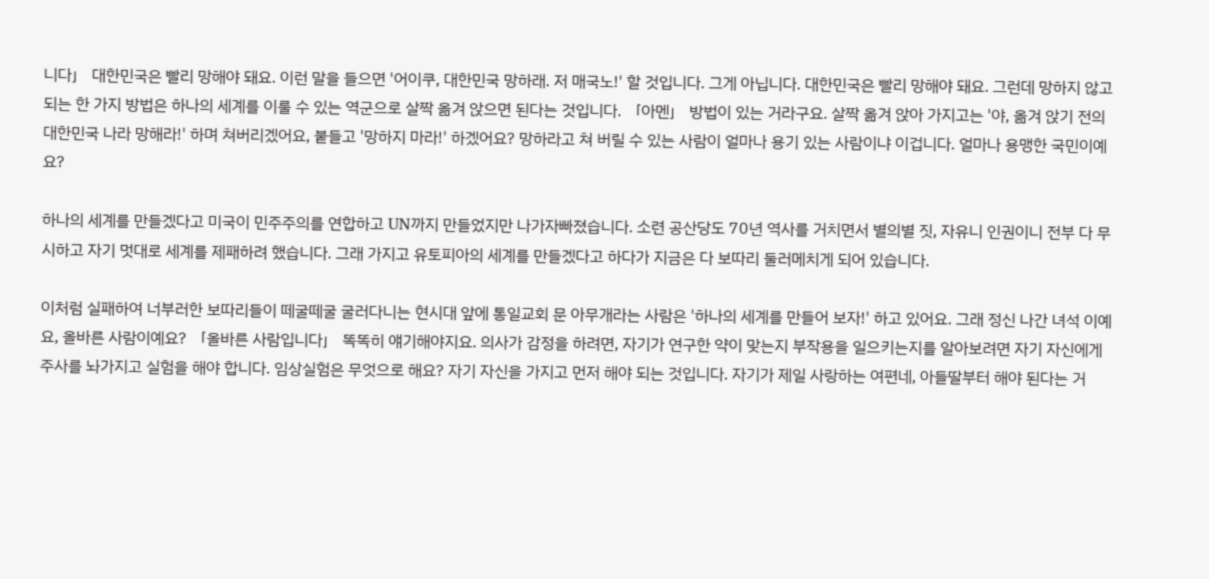니다」 대한민국은 빨리 망해야 돼요. 이런 말을 들으면 '어이쿠, 대한민국 망하래. 저 매국노!' 할 것입니다. 그게 아닙니다. 대한민국은 빨리 망해야 돼요. 그런데 망하지 않고 되는 한 가지 방법은 하나의 세계를 이룰 수 있는 역군으로 살짝 옮겨 앉으면 된다는 것입니다. 「아멘」 방법이 있는 거라구요. 살짝 옮겨 앉아 가지고는 '야, 옮겨 앉기 전의 대한민국 나라 망해라!' 하며 쳐버리겠어요, 붙들고 '망하지 마라!' 하겠어요? 망하라고 쳐 버릴 수 있는 사람이 얼마나 용기 있는 사람이냐 이겁니다. 얼마나 용맹한 국민이예요?

하나의 세계를 만들겠다고 미국이 민주주의를 연합하고 UN까지 만들었지만 나가자빠졌습니다. 소련 공산당도 70년 역사를 거치면서 별의별 짓, 자유니 인권이니 전부 다 무시하고 자기 멋대로 세계를 제패하려 했습니다. 그래 가지고 유토피아의 세계를 만들겠다고 하다가 지금은 다 보따리 둘러메치게 되어 있습니다.

이처럼 실패하여 너부러한 보따리들이 떼굴떼굴 굴러다니는 현시대 앞에 통일교회 문 아무개라는 사람은 '하나의 세계를 만들어 보자!' 하고 있어요. 그래 정신 나간 녀석 이예요, 올바른 사람이예요? 「올바른 사람입니다」 똑똑히 얘기해야지요. 의사가 감정을 하려면, 자기가 연구한 약이 맞는지 부작용을 일으키는지를 알아보려면 자기 자신에게 주사를 놔가지고 실험을 해야 합니다. 임상실험은 무엇으로 해요? 자기 자신을 가지고 먼저 해야 되는 것입니다. 자기가 제일 사랑하는 여편네, 아들딸부터 해야 된다는 거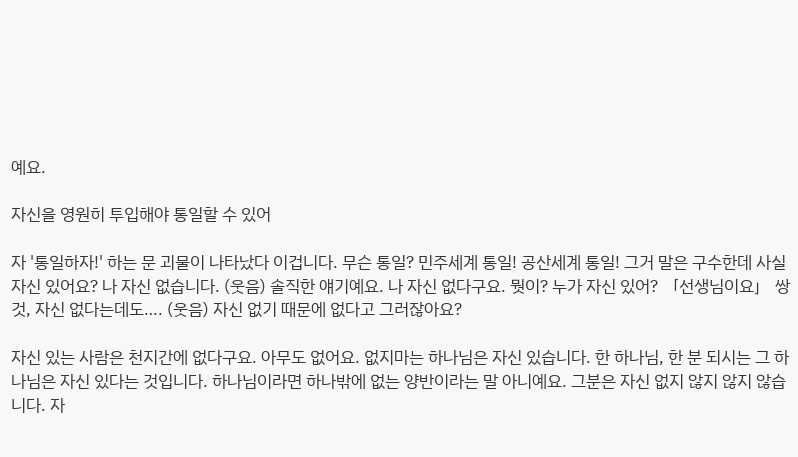예요.

자신을 영원히 투입해야 통일할 수 있어

자 '통일하자!' 하는 문 괴물이 나타났다 이겁니다. 무슨 통일? 민주세계 통일! 공산세계 통일! 그거 말은 구수한데 사실 자신 있어요? 나 자신 없습니다. (웃음) 솔직한 얘기예요. 나 자신 없다구요. 뭣이? 누가 자신 있어? 「선생님이요」 쌍것, 자신 없다는데도…. (웃음) 자신 없기 때문에 없다고 그러잖아요?

자신 있는 사람은 천지간에 없다구요. 아무도 없어요. 없지마는 하나님은 자신 있습니다. 한 하나님, 한 분 되시는 그 하나님은 자신 있다는 것입니다. 하나님이라면 하나밖에 없는 양반이라는 말 아니예요. 그분은 자신 없지 않지 않지 않습니다. 자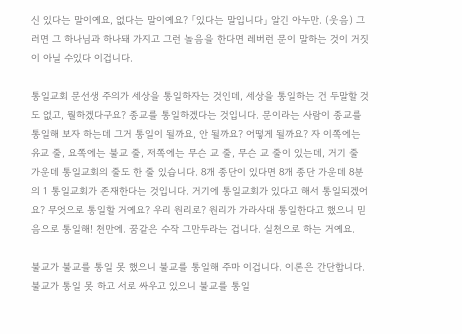신 있다는 말이예요, 없다는 말이예요? 「있다는 말입니다」 알긴 아누만. (웃음) 그러면 그 하나님과 하나돼 가지고 그런 놀음을 한다면 레버런 문이 말하는 것이 거짓이 아닐 수있다 이겁니다.

통일교회 문선생 주의가 세상을 통일하자는 것인데, 세상을 통일하는 건 두말할 것도 없고, 뭘하겠다구요? 종교를 통일하겠다는 것입니다. 문이라는 사람이 종교를 통일해 보자 하는데 그거 통일이 될까요, 안 될까요? 어떻게 될까요? 자 이쪽에는 유교 줄, 요쪽에는 불교 줄, 저쪽에는 무슨 교 줄, 무슨 교 줄이 있는데, 거기 줄 가운데 통일교회의 줄도 한 줄 있습니다. 8개 종단이 있다면 8개 종단 가운데 8분의 1 통일교회가 존재한다는 것입니다. 거기에 통일교회가 있다고 해서 통일되겠어요? 무엇으로 통일할 거예요? 우리 원리로? 원리가 가라사대 통일한다고 했으니 믿음으로 통일해! 천만에. 꿈같은 수작 그만두라는 겁니다. 실천으로 하는 거예요.

불교가 불교를 통일 못 했으니 불교를 통일해 주마 이겁니다. 이론은 간단합니다. 불교가 통일 못 하고 서로 싸우고 있으니 불교를 통일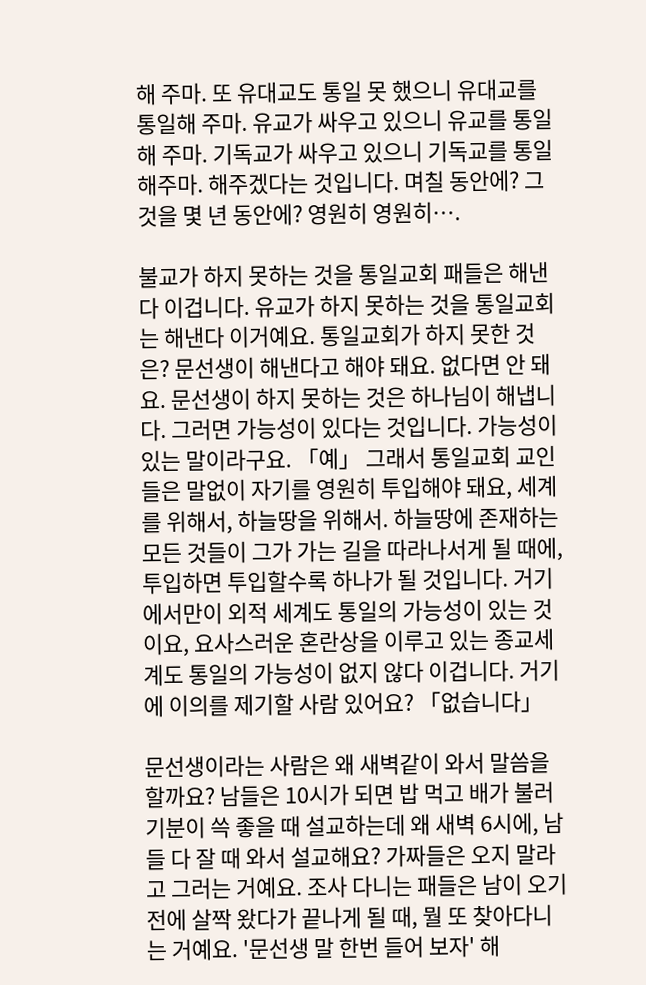해 주마. 또 유대교도 통일 못 했으니 유대교를 통일해 주마. 유교가 싸우고 있으니 유교를 통일해 주마. 기독교가 싸우고 있으니 기독교를 통일해주마. 해주겠다는 것입니다. 며칠 동안에? 그것을 몇 년 동안에? 영원히 영원히….

불교가 하지 못하는 것을 통일교회 패들은 해낸다 이겁니다. 유교가 하지 못하는 것을 통일교회는 해낸다 이거예요. 통일교회가 하지 못한 것은? 문선생이 해낸다고 해야 돼요. 없다면 안 돼요. 문선생이 하지 못하는 것은 하나님이 해냅니다. 그러면 가능성이 있다는 것입니다. 가능성이 있는 말이라구요. 「예」 그래서 통일교회 교인들은 말없이 자기를 영원히 투입해야 돼요, 세계를 위해서, 하늘땅을 위해서. 하늘땅에 존재하는 모든 것들이 그가 가는 길을 따라나서게 될 때에, 투입하면 투입할수록 하나가 될 것입니다. 거기에서만이 외적 세계도 통일의 가능성이 있는 것이요, 요사스러운 혼란상을 이루고 있는 종교세계도 통일의 가능성이 없지 않다 이겁니다. 거기에 이의를 제기할 사람 있어요? 「없습니다」

문선생이라는 사람은 왜 새벽같이 와서 말씀을 할까요? 남들은 10시가 되면 밥 먹고 배가 불러 기분이 쓱 좋을 때 설교하는데 왜 새벽 6시에, 남들 다 잘 때 와서 설교해요? 가짜들은 오지 말라고 그러는 거예요. 조사 다니는 패들은 남이 오기 전에 살짝 왔다가 끝나게 될 때, 뭘 또 찾아다니는 거예요. '문선생 말 한번 들어 보자' 해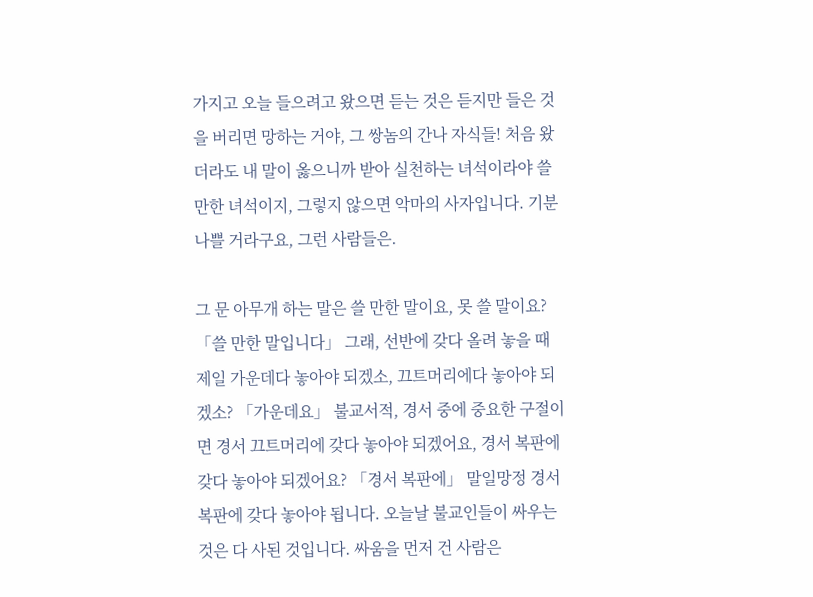가지고 오늘 들으려고 왔으면 듣는 것은 듣지만 들은 것을 버리면 망하는 거야, 그 쌍놈의 간나 자식들! 처음 왔더라도 내 말이 옳으니까 받아 실천하는 녀석이라야 쓸 만한 녀석이지, 그렇지 않으면 악마의 사자입니다. 기분 나쁠 거라구요, 그런 사람들은.

그 문 아무개 하는 말은 쓸 만한 말이요, 못 쓸 말이요? 「쓸 만한 말입니다」 그래, 선반에 갖다 올려 놓을 때 제일 가운데다 놓아야 되겠소, 끄트머리에다 놓아야 되겠소? 「가운데요」 불교서적, 경서 중에 중요한 구절이면 경서 끄트머리에 갖다 놓아야 되겠어요, 경서 복판에 갖다 놓아야 되겠어요? 「경서 복판에」 말일망정 경서 복판에 갖다 놓아야 됩니다. 오늘날 불교인들이 싸우는 것은 다 사된 것입니다. 싸움을 먼저 건 사람은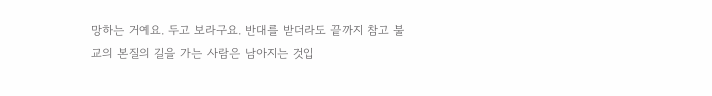망하는 거예요. 두고 보라구요. 반대를 받더라도 끝까지 참고 불교의 본질의 길을 가는 사람은 남아지는 것입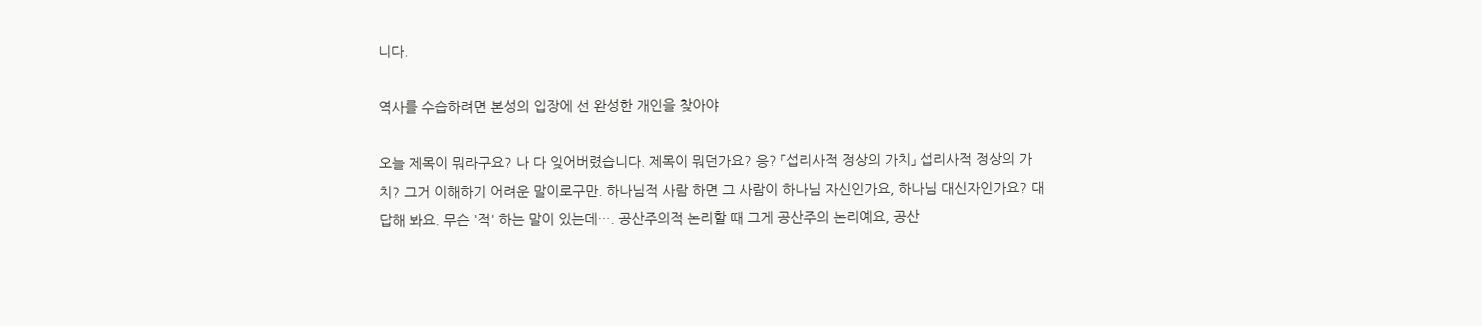니다.

역사를 수습하려면 본성의 입장에 선 완성한 개인을 찾아야

오늘 제목이 뭐라구요? 나 다 잊어버렸습니다. 제목이 뭐던가요? 응? 「섭리사적 정상의 가치」 섭리사적 정상의 가치? 그거 이해하기 어려운 말이로구만. 하나님적 사람 하면 그 사람이 하나님 자신인가요, 하나님 대신자인가요? 대답해 봐요. 무슨 '적' 하는 말이 있는데…. 공산주의적 논리할 때 그게 공산주의 논리예요, 공산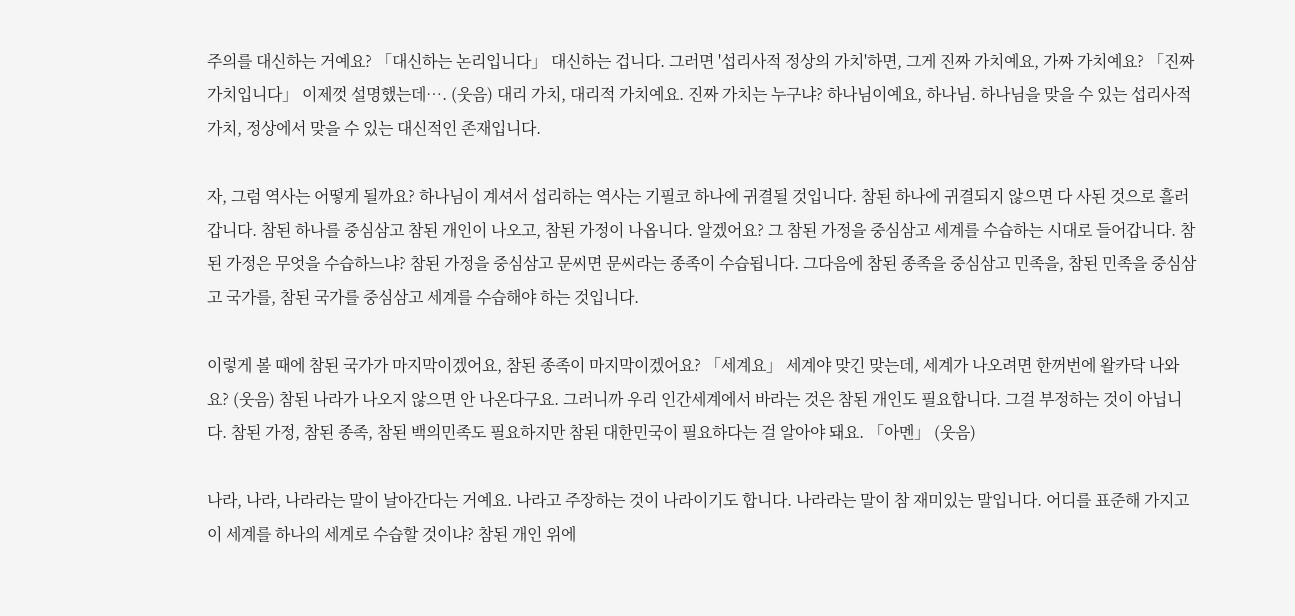주의를 대신하는 거예요? 「대신하는 논리입니다」 대신하는 겁니다. 그러면 '섭리사적 정상의 가치'하면, 그게 진짜 가치예요, 가짜 가치예요? 「진짜 가치입니다」 이제껏 설명했는데…. (웃음) 대리 가치, 대리적 가치예요. 진짜 가치는 누구냐? 하나님이예요, 하나님. 하나님을 맞을 수 있는 섭리사적 가치, 정상에서 맞을 수 있는 대신적인 존재입니다.

자, 그럼 역사는 어떻게 될까요? 하나님이 계셔서 섭리하는 역사는 기필코 하나에 귀결될 것입니다. 참된 하나에 귀결되지 않으면 다 사된 것으로 흘러갑니다. 참된 하나를 중심삼고 참된 개인이 나오고, 참된 가정이 나옵니다. 알겠어요? 그 참된 가정을 중심삼고 세계를 수습하는 시대로 들어갑니다. 참된 가정은 무엇을 수습하느냐? 참된 가정을 중심삼고 문씨면 문씨라는 종족이 수습됩니다. 그다음에 참된 종족을 중심삼고 민족을, 참된 민족을 중심삼고 국가를, 참된 국가를 중심삼고 세계를 수습해야 하는 것입니다.

이렇게 볼 때에 참된 국가가 마지막이겠어요, 참된 종족이 마지막이겠어요? 「세계요」 세계야 맞긴 맞는데, 세계가 나오려면 한꺼번에 왈카닥 나와요? (웃음) 참된 나라가 나오지 않으면 안 나온다구요. 그러니까 우리 인간세계에서 바라는 것은 참된 개인도 필요합니다. 그걸 부정하는 것이 아닙니다. 참된 가정, 참된 종족, 참된 백의민족도 필요하지만 참된 대한민국이 필요하다는 걸 알아야 돼요. 「아멘」 (웃음)

나라, 나라, 나라라는 말이 날아간다는 거예요. 나라고 주장하는 것이 나라이기도 합니다. 나라라는 말이 참 재미있는 말입니다. 어디를 표준해 가지고 이 세계를 하나의 세계로 수습할 것이냐? 참된 개인 위에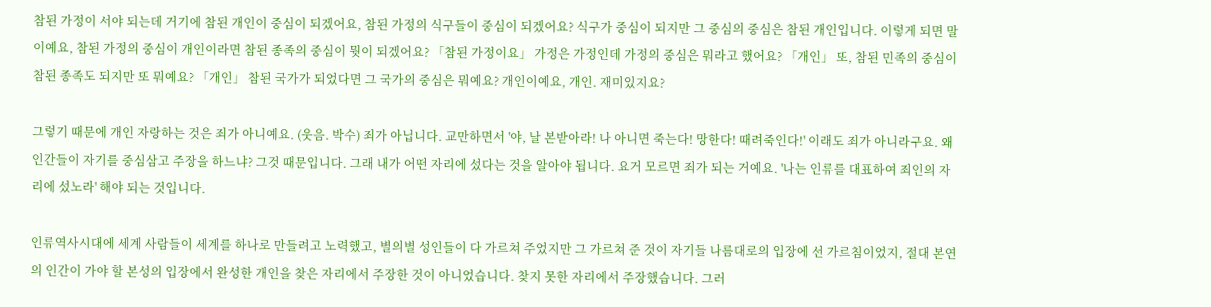참된 가정이 서야 되는데 거기에 참된 개인이 중심이 되겠어요, 참된 가정의 식구들이 중심이 되겠어요? 식구가 중심이 되지만 그 중심의 중심은 참된 개인입니다. 이렇게 되면 말이예요, 참된 가정의 중심이 개인이라면 참된 종족의 중심이 뭣이 되겠어요? 「참된 가정이요」 가정은 가정인데 가정의 중심은 뭐라고 했어요? 「개인」 또, 참된 민족의 중심이 참된 종족도 되지만 또 뭐예요? 「개인」 참된 국가가 되었다면 그 국가의 중심은 뭐예요? 개인이예요, 개인. 재미있지요?

그렇기 때문에 개인 자랑하는 것은 죄가 아니예요. (웃음. 박수) 죄가 아닙니다. 교만하면서 '야, 날 본받아라! 나 아니면 죽는다! 망한다! 때려죽인다!' 이래도 죄가 아니라구요. 왜 인간들이 자기를 중심삼고 주장을 하느냐? 그것 때문입니다. 그래 내가 어떤 자리에 섰다는 것을 알아야 됩니다. 요거 모르면 죄가 되는 거예요. '나는 인류를 대표하여 죄인의 자리에 섰노라' 해야 되는 것입니다.

인류역사시대에 세계 사람들이 세계를 하나로 만들려고 노력했고, 별의별 성인들이 다 가르쳐 주었지만 그 가르쳐 준 것이 자기들 나름대로의 입장에 선 가르침이었지, 절대 본연의 인간이 가야 할 본성의 입장에서 완성한 개인을 찾은 자리에서 주장한 것이 아니었습니다. 찾지 못한 자리에서 주장했습니다. 그러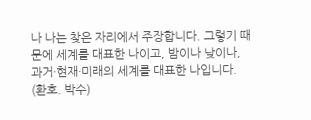나 나는 찾은 자리에서 주장합니다. 그렇기 때문에 세계를 대표한 나이고, 밤이나 낮이나, 과거·현재·미래의 세계를 대표한 나입니다. (환호. 박수)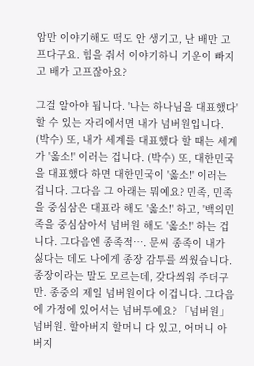암만 이야기해도 떡도 안 생기고, 난 배만 고프다구요. 힘을 줘서 이야기하니 기운이 빠지고 배가 고프잖아요?

그걸 알아야 됩니다. '나는 하나님을 대표했다' 할 수 있는 자리에서면 내가 넘버원입니다. (박수) 또, 내가 세계를 대표했다 할 때는 세계가 '옳소!' 이러는 겁니다. (박수) 또, 대한민국을 대표했다 하면 대한민국이 '옳소!' 이러는 겁니다. 그다음 그 아래는 뭐예요? 민족, 민족을 중심삼은 대표라 해도 '옳소!' 하고, '백의민족을 중심삼아서 넘버원 해도 '옳소!' 하는 겁니다. 그다음엔 종족적…. 문씨 종족이 내가 싫다는 데도 나에게 종장 감투를 씌웠습니다. 종장이라는 말도 모르는데, 갖다씌워 주더구만. 종중의 제일 넘버원이다 이겁니다. 그다음에 가정에 있어서는 넘버투예요? 「넘버원」 넘버원. 할아버지 할머니 다 있고, 어머니 아버지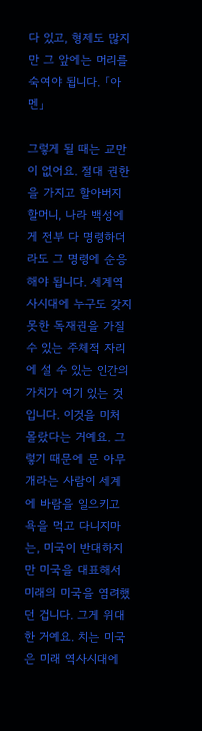다 있고, 형제도 많지만 그 앞에는 머리를 숙여야 됩니다. 「아멘」

그렇게 될 때는 교만이 없어요. 절대 권한을 가지고 할아버지 할머니, 나라 백성에게 전부 다 명령하더라도 그 명령에 순응해야 됩니다. 세계역사시대에 누구도 갖지 못한 독재권을 가질 수 있는 주체적 자리에 설 수 있는 인간의 가치가 여기 있는 것입니다. 이것을 미처 몰랐다는 거예요. 그렇기 때문에 문 아무개라는 사람이 세계에 바람을 일으키고 욕을 먹고 다니지마는, 미국이 반대하지만 미국을 대표해서 미래의 미국을 염려했던 겁니다. 그게 위대한 거예요. 치는 미국은 미래 역사시대에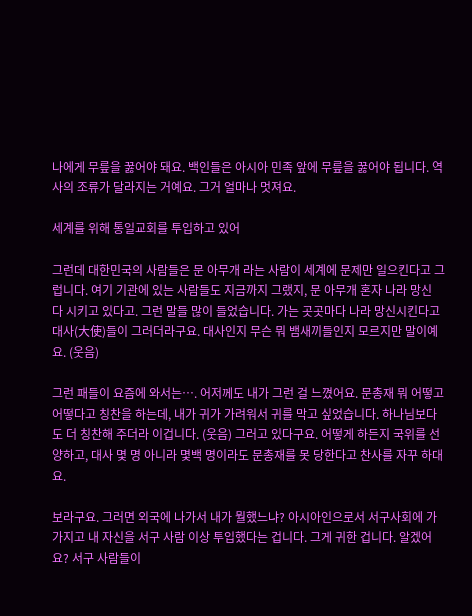나에게 무릎을 꿇어야 돼요. 백인들은 아시아 민족 앞에 무릎을 꿇어야 됩니다. 역사의 조류가 달라지는 거예요. 그거 얼마나 멋져요.

세계를 위해 통일교회를 투입하고 있어

그런데 대한민국의 사람들은 문 아무개 라는 사람이 세계에 문제만 일으킨다고 그럽니다. 여기 기관에 있는 사람들도 지금까지 그랬지, 문 아무개 혼자 나라 망신 다 시키고 있다고. 그런 말들 많이 들었습니다. 가는 곳곳마다 나라 망신시킨다고 대사(大使)들이 그러더라구요. 대사인지 무슨 뭐 뱀새끼들인지 모르지만 말이예요. (웃음)

그런 패들이 요즘에 와서는…. 어저께도 내가 그런 걸 느꼈어요. 문총재 뭐 어떻고 어떻다고 칭찬을 하는데, 내가 귀가 가려워서 귀를 막고 싶었습니다. 하나님보다도 더 칭찬해 주더라 이겁니다. (웃음) 그러고 있다구요. 어떻게 하든지 국위를 선양하고, 대사 몇 명 아니라 몇백 명이라도 문총재를 못 당한다고 찬사를 자꾸 하대요.

보라구요. 그러면 외국에 나가서 내가 뭘했느냐? 아시아인으로서 서구사회에 가 가지고 내 자신을 서구 사람 이상 투입했다는 겁니다. 그게 귀한 겁니다. 알겠어요? 서구 사람들이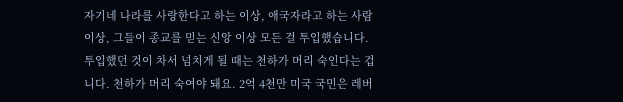자기네 나라를 사랑한다고 하는 이상, 애국자라고 하는 사람 이상, 그들이 종교를 믿는 신앙 이상 모든 걸 투입했습니다. 투입했던 것이 차서 넘치게 될 때는 천하가 머리 숙인다는 겁니다. 천하가 머리 숙여야 돼요. 2억 4천만 미국 국민은 레버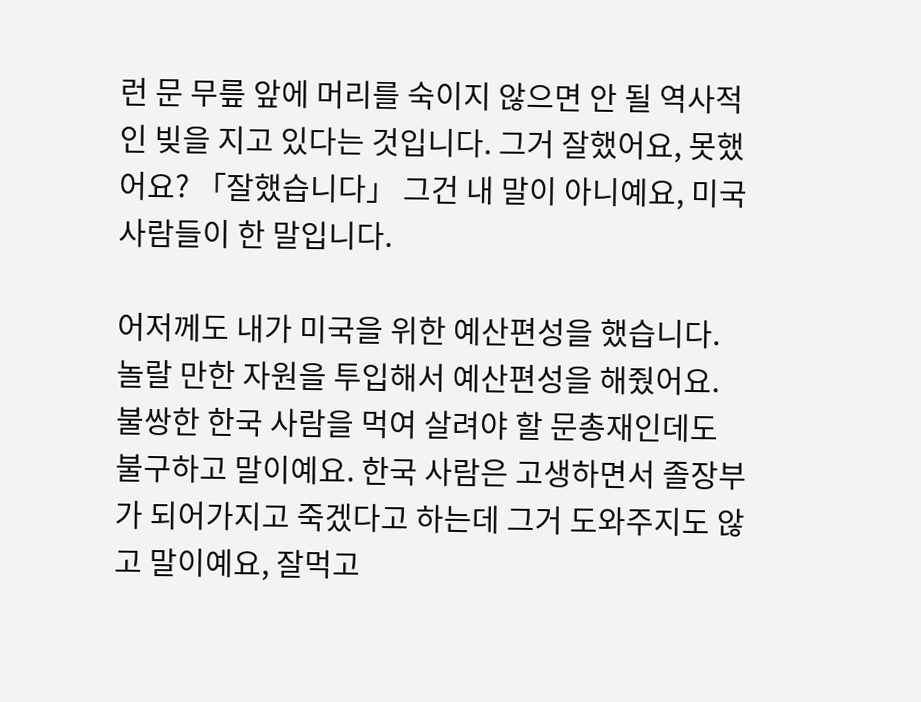런 문 무릎 앞에 머리를 숙이지 않으면 안 될 역사적인 빚을 지고 있다는 것입니다. 그거 잘했어요, 못했어요? 「잘했습니다」 그건 내 말이 아니예요, 미국 사람들이 한 말입니다.

어저께도 내가 미국을 위한 예산편성을 했습니다. 놀랄 만한 자원을 투입해서 예산편성을 해줬어요. 불쌍한 한국 사람을 먹여 살려야 할 문총재인데도 불구하고 말이예요. 한국 사람은 고생하면서 졸장부가 되어가지고 죽겠다고 하는데 그거 도와주지도 않고 말이예요, 잘먹고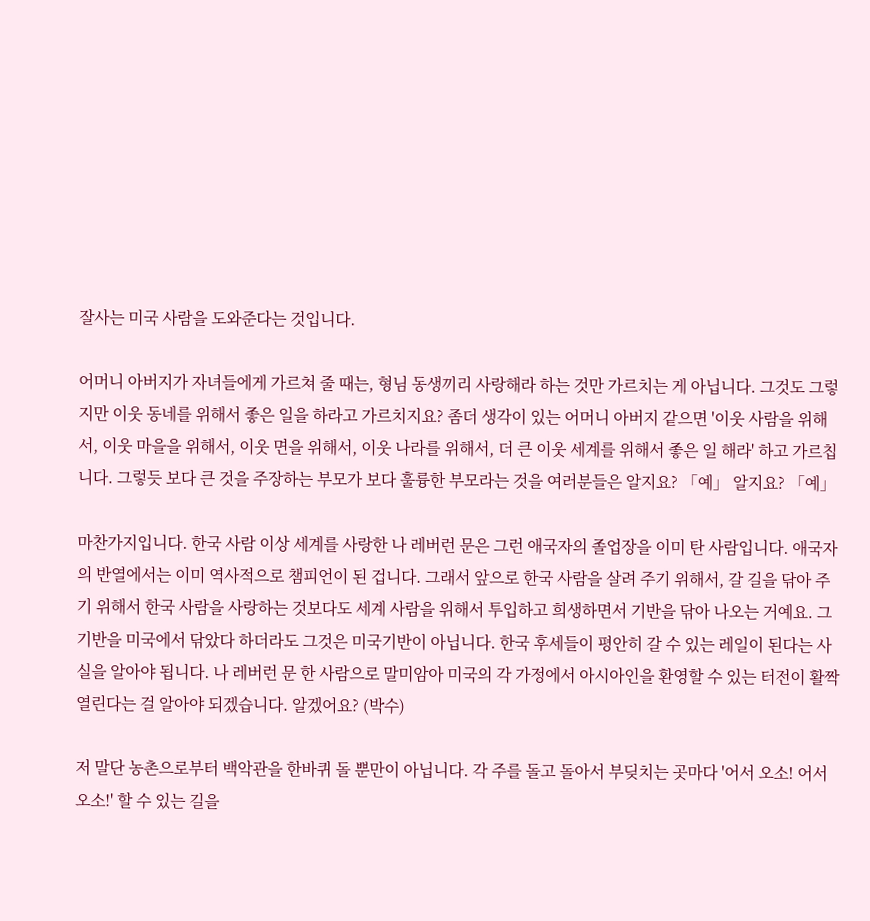잘사는 미국 사람을 도와준다는 것입니다.

어머니 아버지가 자녀들에게 가르쳐 줄 때는, 형님 동생끼리 사랑해라 하는 것만 가르치는 게 아닙니다. 그것도 그렇지만 이웃 동네를 위해서 좋은 일을 하라고 가르치지요? 좀더 생각이 있는 어머니 아버지 같으면 '이웃 사람을 위해서, 이웃 마을을 위해서, 이웃 면을 위해서, 이웃 나라를 위해서, 더 큰 이웃 세계를 위해서 좋은 일 해라' 하고 가르칩니다. 그렇듯 보다 큰 것을 주장하는 부모가 보다 훌륭한 부모라는 것을 여러분들은 알지요? 「예」 알지요? 「예」

마찬가지입니다. 한국 사람 이상 세계를 사랑한 나 레버런 문은 그런 애국자의 졸업장을 이미 탄 사람입니다. 애국자의 반열에서는 이미 역사적으로 챔피언이 된 겁니다. 그래서 앞으로 한국 사람을 살려 주기 위해서, 갈 길을 닦아 주기 위해서 한국 사람을 사랑하는 것보다도 세계 사람을 위해서 투입하고 희생하면서 기반을 닦아 나오는 거예요. 그 기반을 미국에서 닦았다 하더라도 그것은 미국기반이 아닙니다. 한국 후세들이 평안히 갈 수 있는 레일이 된다는 사실을 알아야 됩니다. 나 레버런 문 한 사람으로 말미암아 미국의 각 가정에서 아시아인을 환영할 수 있는 터전이 활짝 열린다는 걸 알아야 되겠습니다. 알겠어요? (박수)

저 말단 농촌으로부터 백악관을 한바퀴 돌 뿐만이 아닙니다. 각 주를 돌고 돌아서 부딪치는 곳마다 '어서 오소! 어서 오소!' 할 수 있는 길을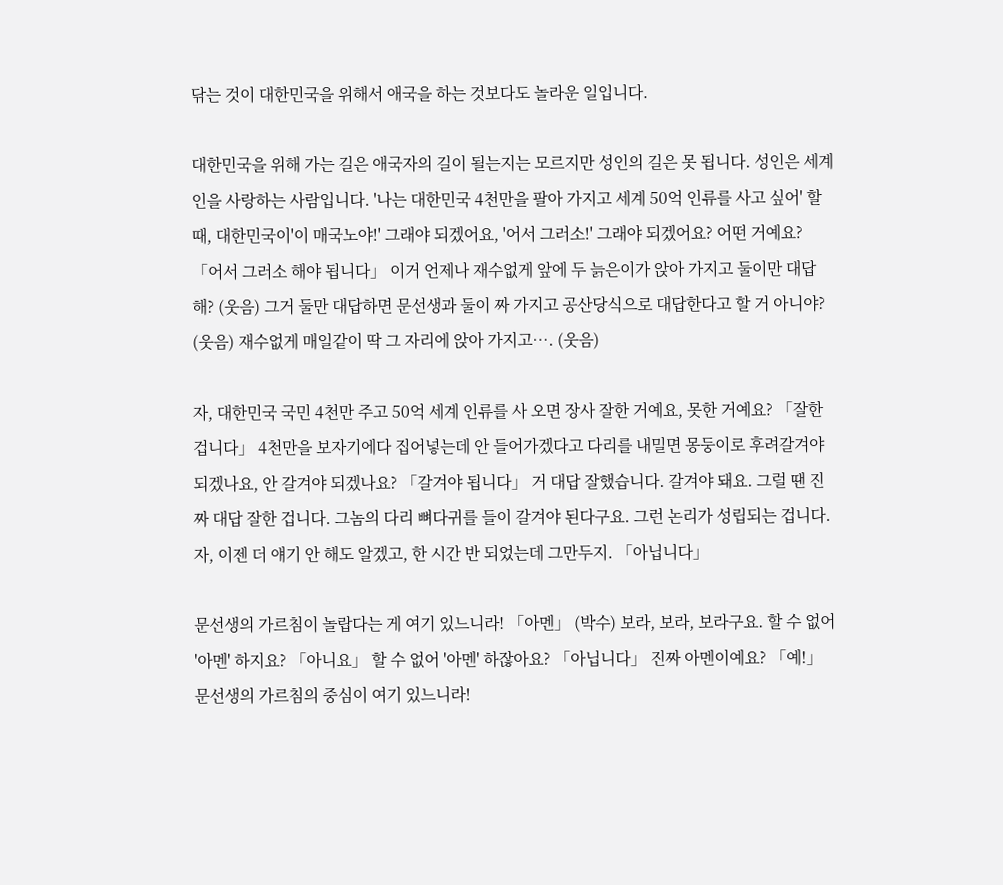닦는 것이 대한민국을 위해서 애국을 하는 것보다도 놀라운 일입니다.

대한민국을 위해 가는 길은 애국자의 길이 될는지는 모르지만 성인의 길은 못 됩니다. 성인은 세계인을 사랑하는 사람입니다. '나는 대한민국 4천만을 팔아 가지고 세계 50억 인류를 사고 싶어' 할 때, 대한민국이'이 매국노야!' 그래야 되겠어요, '어서 그러소!' 그래야 되겠어요? 어떤 거예요? 「어서 그러소 해야 됩니다」 이거 언제나 재수없게 앞에 두 늙은이가 앉아 가지고 둘이만 대답해? (웃음) 그거 둘만 대답하면 문선생과 둘이 짜 가지고 공산당식으로 대답한다고 할 거 아니야? (웃음) 재수없게 매일같이 딱 그 자리에 앉아 가지고…. (웃음)

자, 대한민국 국민 4천만 주고 50억 세계 인류를 사 오면 장사 잘한 거예요, 못한 거예요? 「잘한 겁니다」 4천만을 보자기에다 집어넣는데 안 들어가겠다고 다리를 내밀면 몽둥이로 후려갈겨야 되겠나요, 안 갈겨야 되겠나요? 「갈겨야 됩니다」 거 대답 잘했습니다. 갈겨야 돼요. 그럴 땐 진짜 대답 잘한 겁니다. 그놈의 다리 뼈다귀를 들이 갈겨야 된다구요. 그런 논리가 성립되는 겁니다. 자, 이젠 더 얘기 안 해도 알겠고, 한 시간 반 되었는데 그만두지. 「아닙니다」

문선생의 가르침이 놀랍다는 게 여기 있느니라! 「아멘」 (박수) 보라, 보라, 보라구요. 할 수 없어 '아멘' 하지요? 「아니요」 할 수 없어 '아멘' 하잖아요? 「아닙니다」 진짜 아멘이예요? 「예!」 문선생의 가르침의 중심이 여기 있느니라!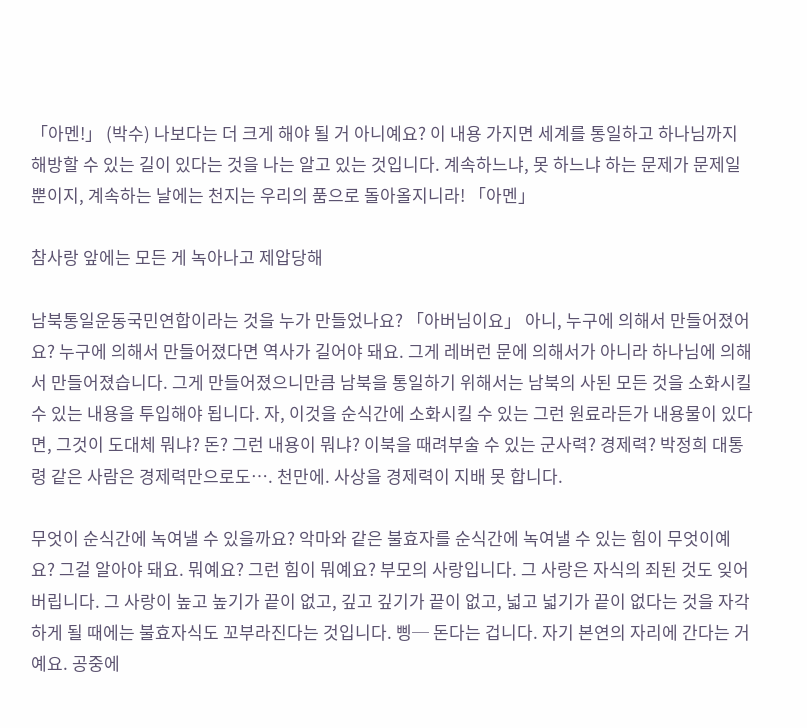「아멘!」 (박수) 나보다는 더 크게 해야 될 거 아니예요? 이 내용 가지면 세계를 통일하고 하나님까지 해방할 수 있는 길이 있다는 것을 나는 알고 있는 것입니다. 계속하느냐, 못 하느냐 하는 문제가 문제일 뿐이지, 계속하는 날에는 천지는 우리의 품으로 돌아올지니라! 「아멘」

참사랑 앞에는 모든 게 녹아나고 제압당해

남북통일운동국민연합이라는 것을 누가 만들었나요? 「아버님이요」 아니, 누구에 의해서 만들어졌어요? 누구에 의해서 만들어졌다면 역사가 길어야 돼요. 그게 레버런 문에 의해서가 아니라 하나님에 의해서 만들어졌습니다. 그게 만들어졌으니만큼 남북을 통일하기 위해서는 남북의 사된 모든 것을 소화시킬 수 있는 내용을 투입해야 됩니다. 자, 이것을 순식간에 소화시킬 수 있는 그런 원료라든가 내용물이 있다면, 그것이 도대체 뭐냐? 돈? 그런 내용이 뭐냐? 이북을 때려부술 수 있는 군사력? 경제력? 박정희 대통령 같은 사람은 경제력만으로도…. 천만에. 사상을 경제력이 지배 못 합니다.

무엇이 순식간에 녹여낼 수 있을까요? 악마와 같은 불효자를 순식간에 녹여낼 수 있는 힘이 무엇이예요? 그걸 알아야 돼요. 뭐예요? 그런 힘이 뭐예요? 부모의 사랑입니다. 그 사랑은 자식의 죄된 것도 잊어버립니다. 그 사랑이 높고 높기가 끝이 없고, 깊고 깊기가 끝이 없고, 넓고 넓기가 끝이 없다는 것을 자각하게 될 때에는 불효자식도 꼬부라진다는 것입니다. 삥─ 돈다는 겁니다. 자기 본연의 자리에 간다는 거예요. 공중에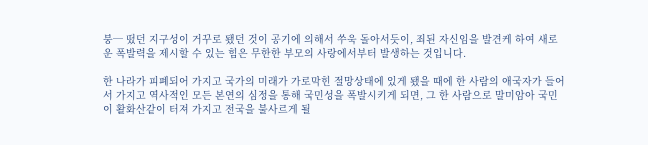붕─ 떴던 지구성이 거꾸로 됐던 것이 공기에 의해서 쑤욱 돌아서듯이, 죄된 자신임을 발견케 하여 새로운 폭발력을 제시할 수 있는 힘은 무한한 부모의 사랑에서부터 발생하는 것입니다.

한 나라가 피폐되어 가지고 국가의 미래가 가로막힌 절망상태에 있게 됐을 때에 한 사람의 애국자가 들어서 가지고 역사적인 모든 본연의 심정을 통해 국민성을 폭발시키게 되면, 그 한 사람으로 말미암아 국민이 활화산같이 터져 가지고 전국을 불사르게 될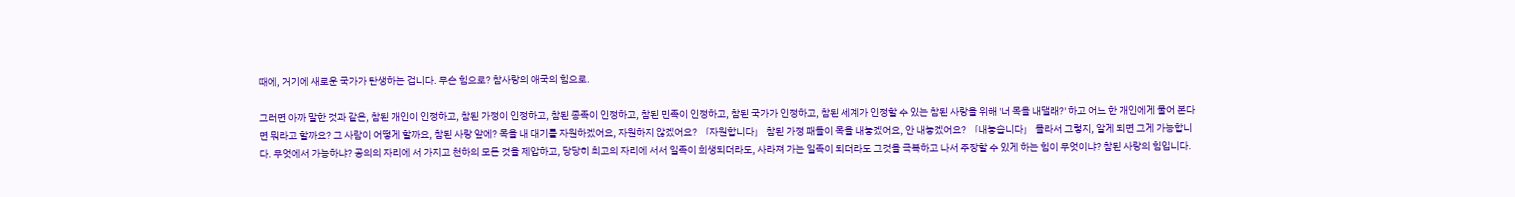때에, 거기에 새로운 국가가 탄생하는 겁니다. 무슨 힘으로? 참사랑의 애국의 힘으로.

그러면 아까 말한 것과 같은, 참된 개인이 인정하고, 참된 가정이 인정하고, 참된 종족이 인정하고, 참된 민족이 인정하고, 참된 국가가 인정하고, 참된 세계가 인정할 수 있는 참된 사랑을 위해 '너 목을 내댈래?' 하고 어느 한 개인에게 물어 본다면 뭐라고 할까요? 그 사람이 어떻게 할까요, 참된 사랑 앞에? 목을 내 대기를 자원하겠어요, 자원하지 않겠어요? 「자원합니다」 참된 가정 패들이 목을 내놓겠어요, 안 내놓겠어요? 「내놓습니다」 몰라서 그렇지, 알게 되면 그게 가능합니다. 무엇에서 가능하냐? 공의의 자리에 서 가지고 천하의 모든 것을 제압하고, 당당히 최고의 자리에 서서 일족이 희생되더라도, 사라져 가는 일족이 되더라도 그것을 극복하고 나서 주장할 수 있게 하는 힘이 무엇이냐? 참된 사랑의 힘입니다.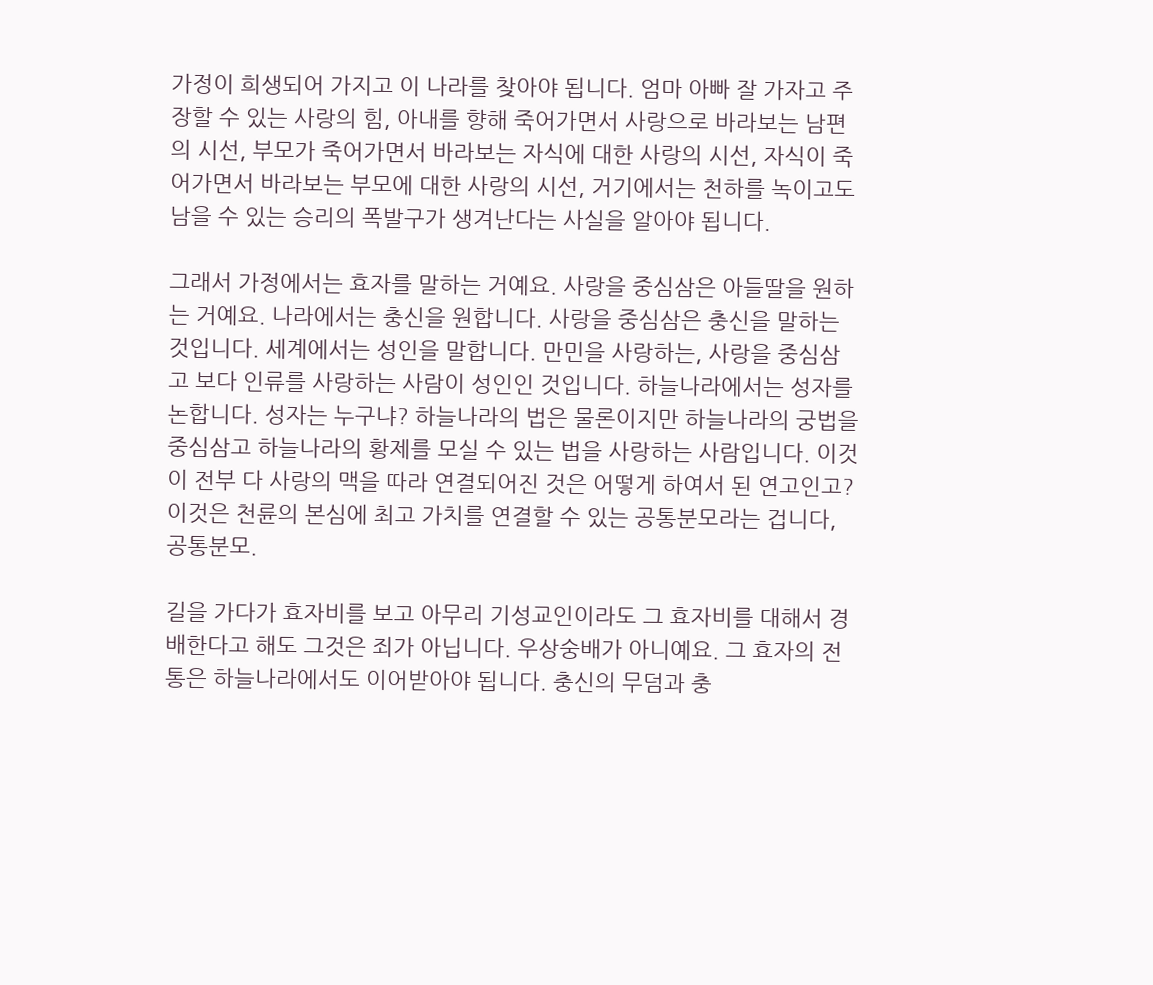가정이 희생되어 가지고 이 나라를 찾아야 됩니다. 엄마 아빠 잘 가자고 주장할 수 있는 사랑의 힘, 아내를 향해 죽어가면서 사랑으로 바라보는 남편의 시선, 부모가 죽어가면서 바라보는 자식에 대한 사랑의 시선, 자식이 죽어가면서 바라보는 부모에 대한 사랑의 시선, 거기에서는 천하를 녹이고도 남을 수 있는 승리의 폭발구가 생겨난다는 사실을 알아야 됩니다.

그래서 가정에서는 효자를 말하는 거예요. 사랑을 중심삼은 아들딸을 원하는 거예요. 나라에서는 충신을 원합니다. 사랑을 중심삼은 충신을 말하는 것입니다. 세계에서는 성인을 말합니다. 만민을 사랑하는, 사랑을 중심삼고 보다 인류를 사랑하는 사람이 성인인 것입니다. 하늘나라에서는 성자를 논합니다. 성자는 누구냐? 하늘나라의 법은 물론이지만 하늘나라의 궁법을 중심삼고 하늘나라의 황제를 모실 수 있는 법을 사랑하는 사람입니다. 이것이 전부 다 사랑의 맥을 따라 연결되어진 것은 어떻게 하여서 된 연고인고? 이것은 천륜의 본심에 최고 가치를 연결할 수 있는 공통분모라는 겁니다, 공통분모.

길을 가다가 효자비를 보고 아무리 기성교인이라도 그 효자비를 대해서 경배한다고 해도 그것은 죄가 아닙니다. 우상숭배가 아니예요. 그 효자의 전통은 하늘나라에서도 이어받아야 됩니다. 충신의 무덤과 충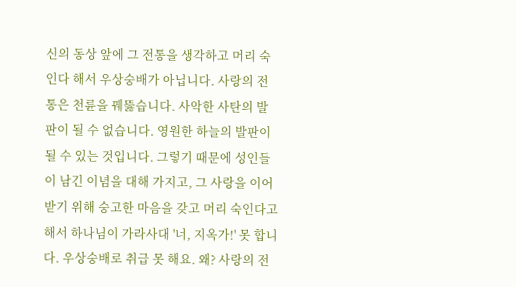신의 동상 앞에 그 전통을 생각하고 머리 숙인다 해서 우상숭배가 아닙니다. 사랑의 전통은 천륜을 꿰뚫습니다. 사악한 사탄의 발판이 될 수 없습니다. 영원한 하늘의 발판이 될 수 있는 것입니다. 그렇기 때문에 성인들이 남긴 이념을 대해 가지고, 그 사랑을 이어받기 위해 숭고한 마음을 갖고 머리 숙인다고 해서 하나님이 가라사대 '너, 지옥가!' 못 합니다. 우상숭배로 취급 못 해요. 왜? 사랑의 전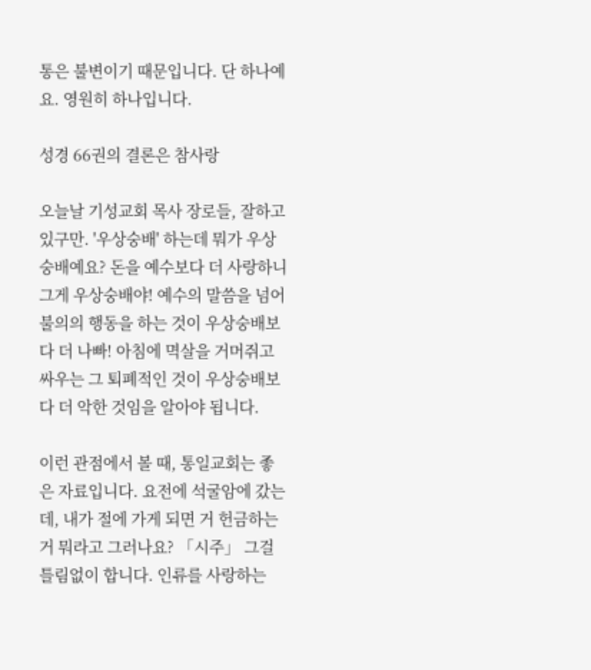통은 불변이기 때문입니다. 단 하나예요. 영원히 하나입니다.

성경 66권의 결론은 참사랑

오늘날 기성교회 목사 장로들, 잘하고 있구만. '우상숭배' 하는데 뭐가 우상숭배예요? 돈을 예수보다 더 사랑하니 그게 우상숭배야! 예수의 말씀을 넘어 불의의 행동을 하는 것이 우상숭배보다 더 나빠! 아침에 멱살을 거머쥐고 싸우는 그 퇴폐적인 것이 우상숭배보다 더 악한 것임을 알아야 됩니다.

이런 관점에서 볼 때, 통일교회는 좋은 자료입니다. 요전에 석굴암에 갔는데, 내가 절에 가게 되면 거 헌금하는 거 뭐라고 그러나요? 「시주」 그걸 틀림없이 합니다. 인류를 사랑하는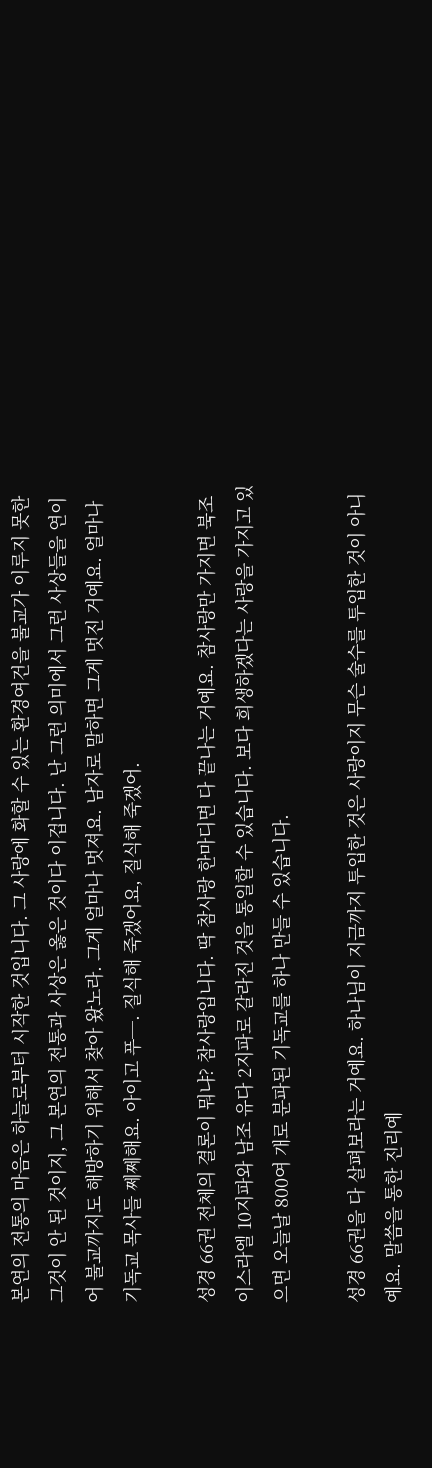본연의 전통의 마음은 하늘로부터 시작한 것입니다. 그 사랑에 화할 수 있는 환경여건을 불교가 이루지 못한 그것이 안 된 것이지, 그 본연의 전통과 사상은 옳은 것이다 이겁니다. 난 그런 의미에서 그런 사상들을 연이어 불교까지도 해방하기 위해서 찾아 왔노라. 그게 얼마나 멋져요. 남자로 말하면 그게 멋진 거예요. 얼마나 기독교 목사들 쩨쩨해요. 아이고 푸─. 질식해 죽겠어요, 질식해 죽겠어.

성경 66권 전체의 결론이 뭐냐? 참사랑입니다. 딱 참사랑 한마디면 다 끝나는 거예요. 참사랑만 가지면 북조 이스라엘 10지파와 남조 유다 2지파로 갈라진 것을 통일할 수 있습니다. 보다 희생하겠다는 사랑을 가지고 있으면 오늘날 800여 개로 분파된 기독교를 하나 만들 수 있습니다.

성경 66권을 다 살펴보라는 거예요. 하나님이 지금까지 투입한 것은 사랑이지 무슨 술수를 투입한 것이 아니예요. 말씀을 통한 진리예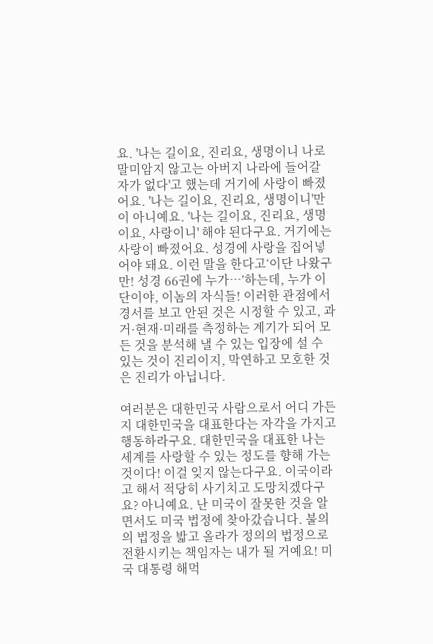요. '나는 길이요, 진리요, 생명이니 나로 말미암지 않고는 아버지 나라에 들어갈 자가 없다'고 했는데 거기에 사랑이 빠졌어요. '나는 길이요, 진리요, 생명이니'만이 아니예요. '나는 길이요, 진리요, 생명이요, 사랑이니' 해야 된다구요. 거기에는 사랑이 빠졌어요. 성경에 사랑을 집어넣어야 돼요. 이런 말을 한다고‘이단 나왔구만! 성경 66권에 누가…’하는데, 누가 이단이야, 이놈의 자식들! 이러한 관점에서 경서를 보고 안된 것은 시정할 수 있고, 과거·현재·미래를 측정하는 계기가 되어 모든 것을 분석해 낼 수 있는 입장에 설 수 있는 것이 진리이지, 막연하고 모호한 것은 진리가 아닙니다.

여러분은 대한민국 사람으로서 어디 가든지 대한민국을 대표한다는 자각을 가지고 행동하라구요. 대한민국을 대표한 나는 세계를 사랑할 수 있는 정도를 향해 가는 것이다! 이걸 잊지 않는다구요. 이국이라고 해서 적당히 사기치고 도망치겠다구요? 아니예요. 난 미국이 잘못한 것을 알면서도 미국 법정에 찾아갔습니다. 불의의 법정을 밟고 올라가 정의의 법정으로 전환시키는 책임자는 내가 될 거예요! 미국 대통령 해먹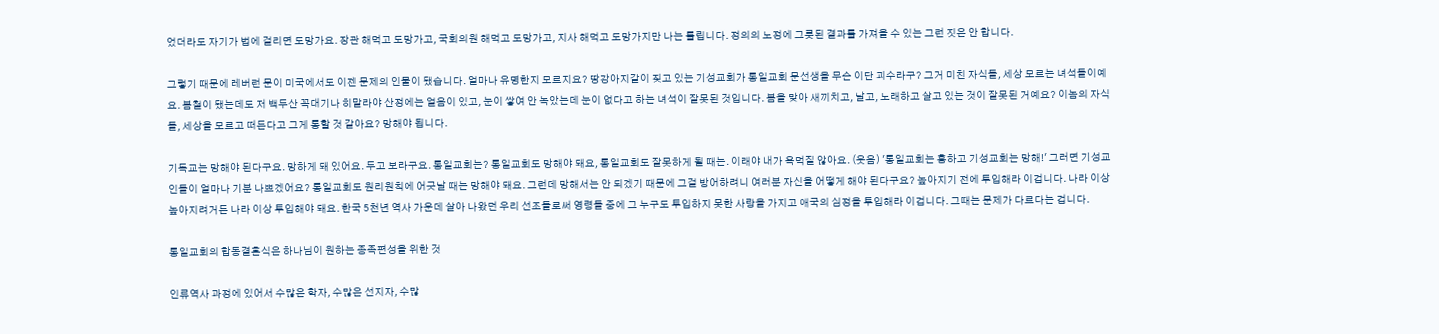었더라도 자기가 법에 걸리면 도망가요. 장관 해먹고 도망가고, 국회의원 해먹고 도망가고, 지사 해먹고 도망가지만 나는 틀립니다. 정의의 노정에 그릇된 결과를 가져올 수 있는 그런 짓은 안 합니다.

그렇기 때문에 레버런 문이 미국에서도 이젠 문제의 인물이 됐습니다. 얼마나 유명한지 모르지요? 땅강아지같이 짖고 있는 기성교회가 통일교회 문선생을 무슨 이단 괴수라구? 그거 미친 자식들, 세상 모르는 녀석들이예요. 봄철이 됐는데도 저 백두산 꼭대기나 히말라야 산정에는 얼음이 있고, 눈이 쌓여 안 녹았는데 눈이 없다고 하는 녀석이 잘못된 것입니다. 봄을 맞아 새끼치고, 날고, 노래하고 살고 있는 것이 잘못된 거예요? 이놈의 자식들, 세상을 모르고 떠든다고 그게 통할 것 같아요? 망해야 됩니다.

기독교는 망해야 된다구요. 망하게 돼 있어요. 두고 보라구요. 통일교회는? 통일교회도 망해야 돼요, 통일교회도 잘못하게 될 때는. 이래야 내가 욕먹질 않아요. (웃음) '통일교회는 흥하고 기성교회는 망해!' 그러면 기성교인들이 얼마나 기분 나쁘겠어요? 통일교회도 원리원칙에 어긋날 때는 망해야 돼요. 그런데 망해서는 안 되겠기 때문에 그걸 방어하려니 여러분 자신을 어떻게 해야 된다구요? 높아지기 전에 투입해라 이겁니다. 나라 이상 높아지려거든 나라 이상 투입해야 돼요. 한국 5천년 역사 가운데 살아 나왔던 우리 선조들로써 영령들 중에 그 누구도 투입하지 못한 사랑을 가지고 애국의 심정을 투입해라 이겁니다. 그때는 문제가 다르다는 겁니다.

통일교회의 합동결혼식은 하나님이 원하는 종족편성을 위한 것

인류역사 과정에 있어서 수많은 학자, 수많은 선지자, 수많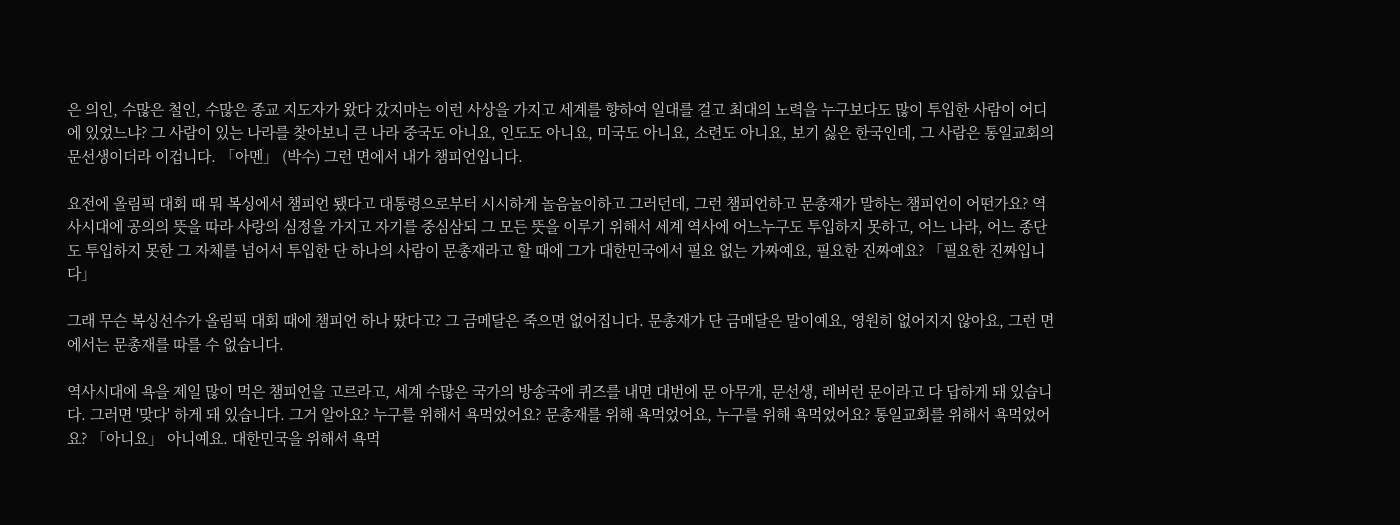은 의인, 수많은 철인, 수많은 종교 지도자가 왔다 갔지마는 이런 사상을 가지고 세계를 향하여 일대를 걸고 최대의 노력을 누구보다도 많이 투입한 사람이 어디에 있었느냐? 그 사람이 있는 나라를 찾아보니 큰 나라 중국도 아니요, 인도도 아니요, 미국도 아니요, 소련도 아니요, 보기 싫은 한국인데, 그 사람은 통일교회의 문선생이더라 이겁니다. 「아멘」 (박수) 그런 면에서 내가 챔피언입니다.

요전에 올림픽 대회 때 뭐 복싱에서 챔피언 됐다고 대통령으로부터 시시하게 놀음놀이하고 그러던데, 그런 챔피언하고 문총재가 말하는 챔피언이 어떤가요? 역사시대에 공의의 뜻을 따라 사랑의 심정을 가지고 자기를 중심삼되 그 모든 뜻을 이루기 위해서 세계 역사에 어느누구도 투입하지 못하고, 어느 나라, 어느 종단도 투입하지 못한 그 자체를 넘어서 투입한 단 하나의 사람이 문총재라고 할 때에 그가 대한민국에서 필요 없는 가짜예요, 필요한 진짜예요? 「필요한 진짜입니다」

그래 무슨 복싱선수가 올림픽 대회 때에 챔피언 하나 땄다고? 그 금메달은 죽으면 없어집니다. 문총재가 단 금메달은 말이예요, 영원히 없어지지 않아요, 그런 면에서는 문총재를 따를 수 없습니다.

역사시대에 욕을 제일 많이 먹은 챔피언을 고르라고, 세계 수많은 국가의 방송국에 퀴즈를 내면 대번에 문 아무개, 문선생, 레버런 문이라고 다 답하게 돼 있습니다. 그러면 '맞다' 하게 돼 있습니다. 그거 알아요? 누구를 위해서 욕먹었어요? 문총재를 위해 욕먹었어요, 누구를 위해 욕먹었어요? 통일교회를 위해서 욕먹었어요? 「아니요」 아니예요. 대한민국을 위해서 욕먹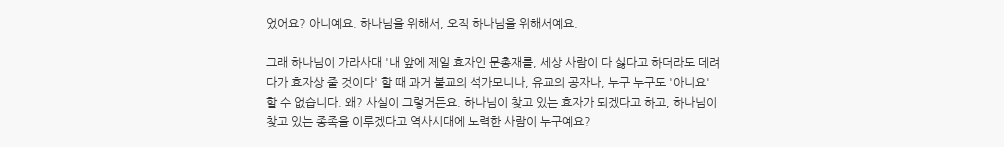었어요? 아니예요. 하나님을 위해서, 오직 하나님을 위해서예요.

그래 하나님이 가라사대 '내 앞에 제일 효자인 문총재를, 세상 사람이 다 싫다고 하더라도 데려다가 효자상 줄 것이다' 할 때 과거 불교의 석가모니나, 유교의 공자나, 누구 누구도 '아니요' 할 수 없습니다. 왜? 사실이 그렇거든요. 하나님이 찾고 있는 효자가 되겠다고 하고, 하나님이 찾고 있는 종족을 이루겠다고 역사시대에 노력한 사람이 누구예요?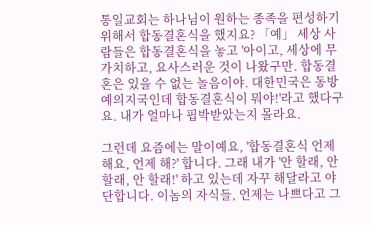통일교회는 하나님이 원하는 종족을 편성하기 위해서 합동결혼식을 했지요? 「예」 세상 사람들은 합동결혼식을 놓고 '아이고, 세상에 무가치하고, 요사스러운 것이 나왔구만. 합동결혼은 있을 수 없는 놀음이야. 대한민국은 동방예의지국인데 합동결혼식이 뭐야!'라고 했다구요. 내가 얼마나 핍박받았는지 몰라요.

그런데 요즘에는 말이예요, '합동결혼식 언제 해요, 언제 해?' 합니다. 그래 내가 '안 할래, 안 할래, 안 할래!' 하고 있는데 자꾸 해달라고 야단합니다. 이놈의 자식들, 언제는 나쁘다고 그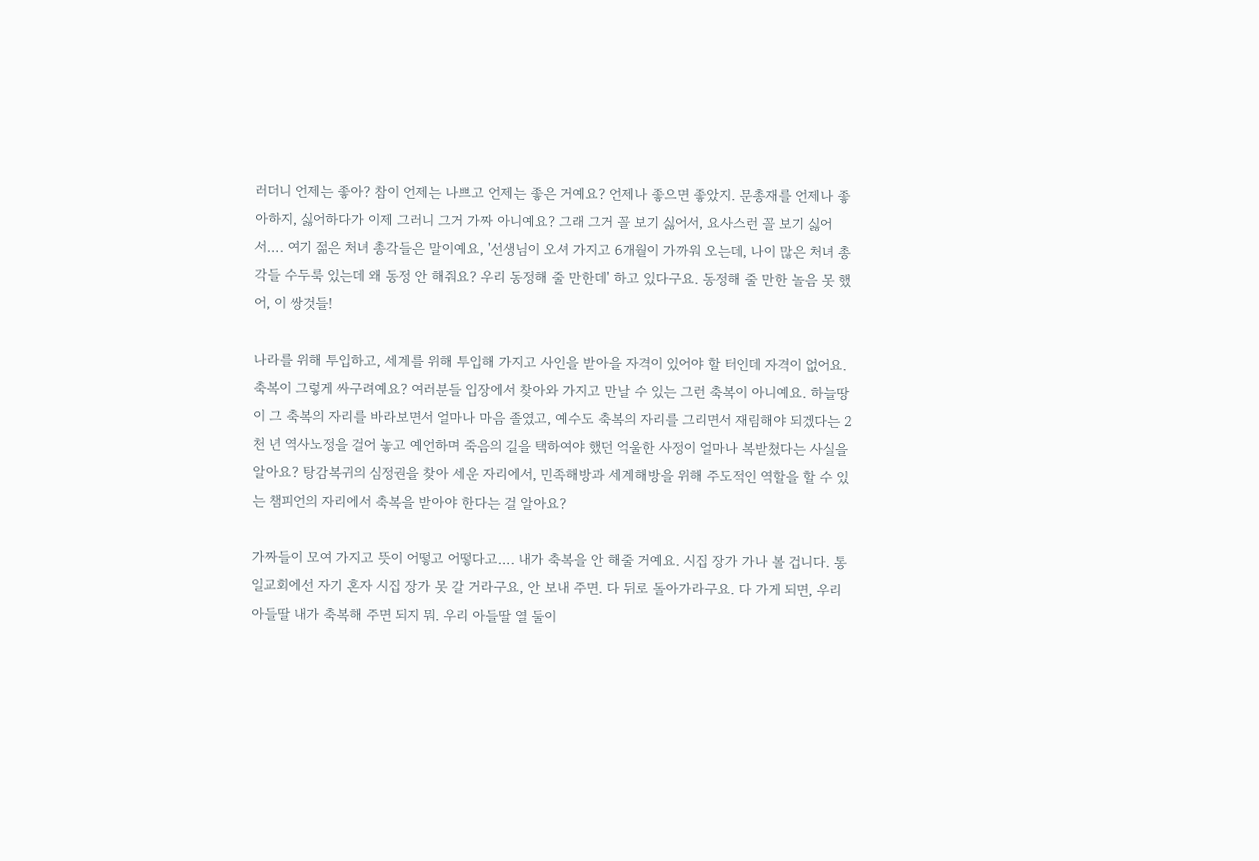러더니 언제는 좋아? 참이 언제는 나쁘고 언제는 좋은 거예요? 언제나 좋으면 좋았지. 문총재를 언제나 좋아하지, 싫어하다가 이제 그러니 그거 가짜 아니예요? 그래 그거 꼴 보기 싫어서, 요사스런 꼴 보기 싫어서…. 여기 젊은 처녀 총각들은 말이예요, '선생님이 오셔 가지고 6개월이 가까워 오는데, 나이 많은 처녀 총각들 수두룩 있는데 왜 동정 안 해줘요? 우리 동정해 줄 만한데' 하고 있다구요. 동정해 줄 만한 놀음 못 했어, 이 쌍것들!

나라를 위해 투입하고, 세계를 위해 투입해 가지고 사인을 받아을 자격이 있어야 할 터인데 자격이 없어요. 축복이 그렇게 싸구려예요? 여러분들 입장에서 찾아와 가지고 만날 수 있는 그런 축복이 아니예요. 하늘땅이 그 축복의 자리를 바라보면서 얼마나 마음 졸였고, 예수도 축복의 자리를 그리면서 재림해야 되겠다는 2천 년 역사노정을 걸어 놓고 예언하며 죽음의 길을 택하여야 했던 억울한 사정이 얼마나 복받쳤다는 사실을 알아요? 탕감복귀의 심정권을 찾아 세운 자리에서, 민족해방과 세계해방을 위해 주도적인 역할을 할 수 있는 챔피언의 자리에서 축복을 받아야 한다는 걸 알아요?

가짜들이 모여 가지고 뜻이 어떻고 어떻다고…. 내가 축복을 안 해줄 거예요. 시집 장가 가나 볼 겁니다. 통일교회에선 자기 혼자 시집 장가 못 갈 거라구요, 안 보내 주면. 다 뒤로 돌아가라구요. 다 가게 되면, 우리 아들딸 내가 축복해 주면 되지 뭐. 우리 아들딸 열 둘이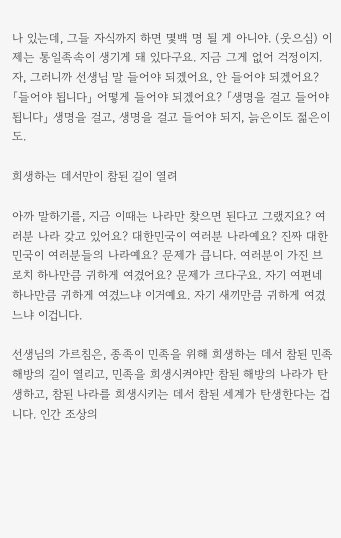나 있는데, 그들 자식까지 하면 몇백 명 될 게 아니야. (웃으심) 이제는 통일족속이 생기게 돼 있다구요. 지금 그게 없어 걱정이지. 자, 그러니까 선생님 말 들어야 되겠어요, 안 들어야 되겠어요? 「들어야 됩니다」 어떻게 들어야 되겠어요? 「생명을 걸고 들어야 됩니다」 생명을 걸고, 생명을 걸고 들어야 되지, 늙은이도 젊은이도.

희생하는 데서만이 참된 길이 열려

아까 말하기를, 지금 이때는 나라만 찾으면 된다고 그랬지요? 여러분 나라 갖고 있어요? 대한민국이 여러분 나라예요? 진짜 대한민국이 여러분들의 나라예요? 문제가 큽니다. 여러분이 가진 브로치 하나만큼 귀하게 여겼어요? 문제가 크다구요. 자기 여편네 하나만큼 귀하게 여겼느냐 이거예요. 자기 새끼만큼 귀하게 여겼느냐 이겁니다.

선생님의 가르침은, 종족이 민족을 위해 희생하는 데서 참된 민족해방의 길이 열리고, 민족을 희생시켜야만 참된 해방의 나라가 탄생하고, 참된 나라를 희생시키는 데서 참된 세계가 탄생한다는 겁니다. 인간 조상의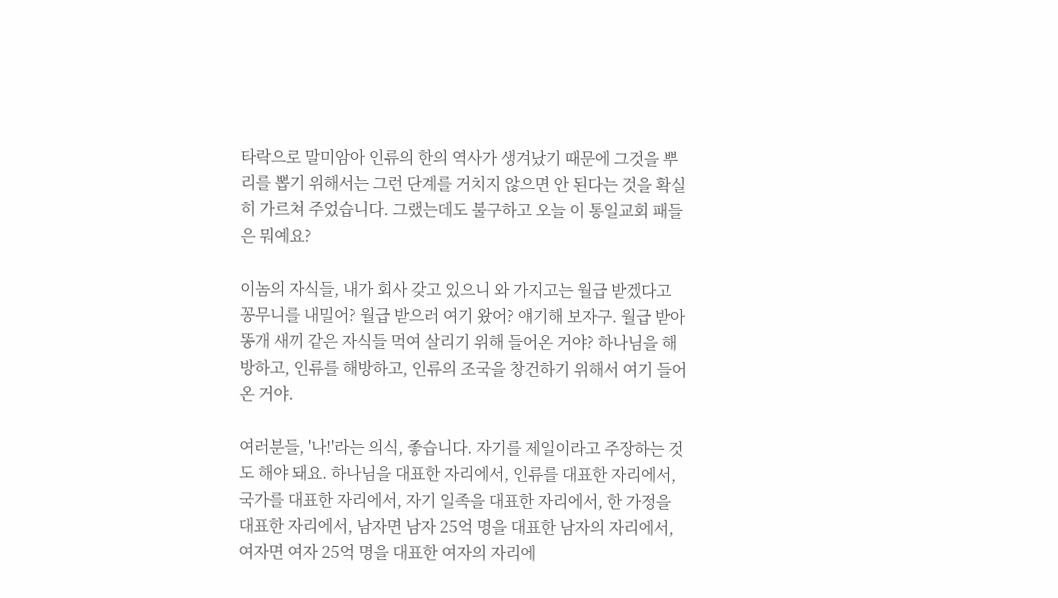타락으로 말미암아 인류의 한의 역사가 생겨났기 때문에 그것을 뿌리를 뽑기 위해서는 그런 단계를 거치지 않으면 안 된다는 것을 확실히 가르쳐 주었습니다. 그랬는데도 불구하고 오늘 이 통일교회 패들은 뭐예요?

이놈의 자식들, 내가 회사 갖고 있으니 와 가지고는 월급 받겠다고 꽁무니를 내밀어? 월급 받으러 여기 왔어? 얘기해 보자구. 월급 받아 똥개 새끼 같은 자식들 먹여 살리기 위해 들어온 거야? 하나님을 해방하고, 인류를 해방하고, 인류의 조국을 창건하기 위해서 여기 들어온 거야.

여러분들, '나!'라는 의식, 좋습니다. 자기를 제일이라고 주장하는 것도 해야 돼요. 하나님을 대표한 자리에서, 인류를 대표한 자리에서, 국가를 대표한 자리에서, 자기 일족을 대표한 자리에서, 한 가정을 대표한 자리에서, 남자면 남자 25억 명을 대표한 남자의 자리에서, 여자면 여자 25억 명을 대표한 여자의 자리에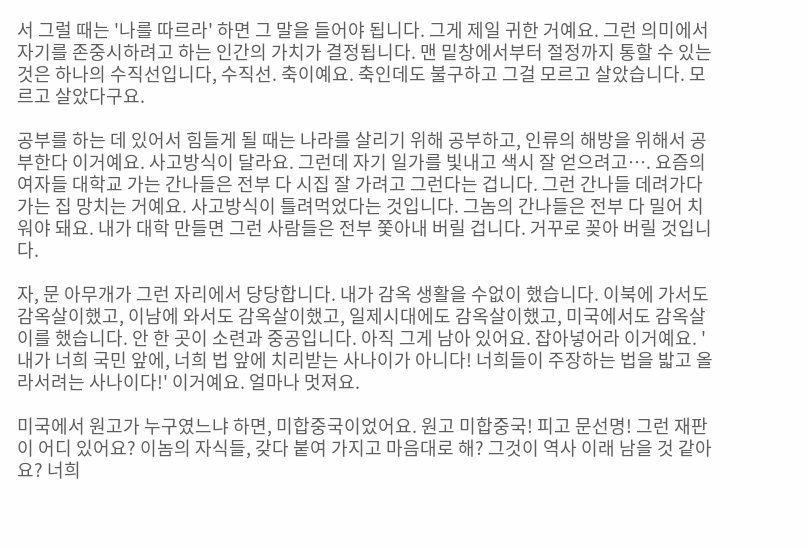서 그럴 때는 '나를 따르라' 하면 그 말을 들어야 됩니다. 그게 제일 귀한 거예요. 그런 의미에서 자기를 존중시하려고 하는 인간의 가치가 결정됩니다. 맨 밑창에서부터 절정까지 통할 수 있는 것은 하나의 수직선입니다, 수직선. 축이예요. 축인데도 불구하고 그걸 모르고 살았습니다. 모르고 살았다구요.

공부를 하는 데 있어서 힘들게 될 때는 나라를 살리기 위해 공부하고, 인류의 해방을 위해서 공부한다 이거예요. 사고방식이 달라요. 그런데 자기 일가를 빛내고 색시 잘 얻으려고…. 요즘의 여자들 대학교 가는 간나들은 전부 다 시집 잘 가려고 그런다는 겁니다. 그런 간나들 데려가다가는 집 망치는 거예요. 사고방식이 틀려먹었다는 것입니다. 그놈의 간나들은 전부 다 밀어 치워야 돼요. 내가 대학 만들면 그런 사람들은 전부 쫓아내 버릴 겁니다. 거꾸로 꽂아 버릴 것입니다.

자, 문 아무개가 그런 자리에서 당당합니다. 내가 감옥 생활을 수없이 했습니다. 이북에 가서도 감옥살이했고, 이남에 와서도 감옥살이했고, 일제시대에도 감옥살이했고, 미국에서도 감옥살이를 했습니다. 안 한 곳이 소련과 중공입니다. 아직 그게 남아 있어요. 잡아넣어라 이거예요. '내가 너희 국민 앞에, 너희 법 앞에 치리받는 사나이가 아니다! 너희들이 주장하는 법을 밟고 올라서려는 사나이다!' 이거예요. 얼마나 멋져요.

미국에서 원고가 누구였느냐 하면, 미합중국이었어요. 원고 미합중국! 피고 문선명! 그런 재판이 어디 있어요? 이놈의 자식들, 갖다 붙여 가지고 마음대로 해? 그것이 역사 이래 남을 것 같아요? 너희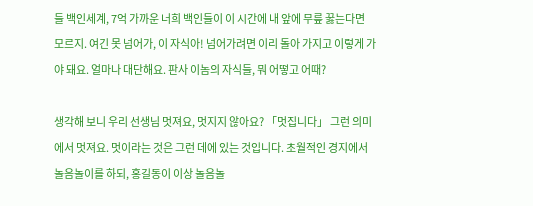들 백인세계, 7억 가까운 너희 백인들이 이 시간에 내 앞에 무릎 꿇는다면 모르지. 여긴 못 넘어가, 이 자식아! 넘어가려면 이리 돌아 가지고 이렇게 가야 돼요. 얼마나 대단해요. 판사 이놈의 자식들, 뭐 어떻고 어때?

생각해 보니 우리 선생님 멋져요, 멋지지 않아요? 「멋집니다」 그런 의미에서 멋져요. 멋이라는 것은 그런 데에 있는 것입니다. 초월적인 경지에서 놀음놀이를 하되, 홍길동이 이상 놀음놀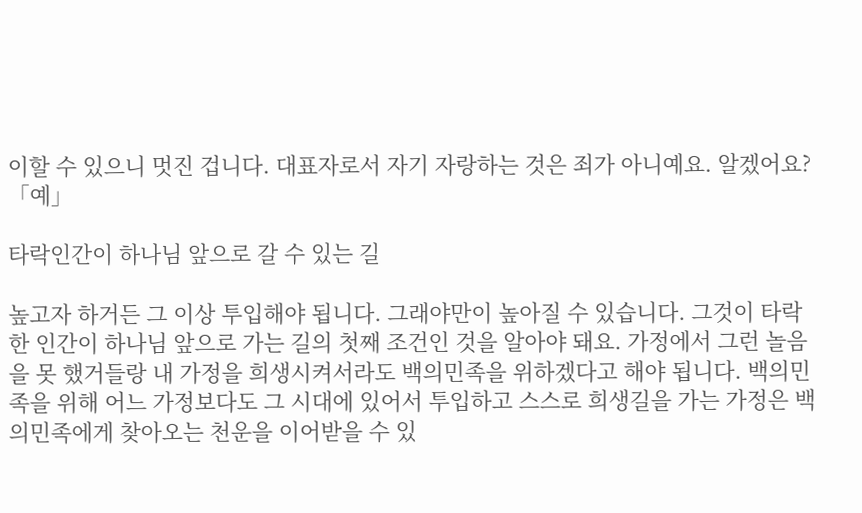이할 수 있으니 멋진 겁니다. 대표자로서 자기 자랑하는 것은 죄가 아니예요. 알겠어요? 「예」

타락인간이 하나님 앞으로 갈 수 있는 길

높고자 하거든 그 이상 투입해야 됩니다. 그래야만이 높아질 수 있습니다. 그것이 타락한 인간이 하나님 앞으로 가는 길의 첫째 조건인 것을 알아야 돼요. 가정에서 그런 놀음을 못 했거들랑 내 가정을 희생시켜서라도 백의민족을 위하겠다고 해야 됩니다. 백의민족을 위해 어느 가정보다도 그 시대에 있어서 투입하고 스스로 희생길을 가는 가정은 백의민족에게 찾아오는 천운을 이어받을 수 있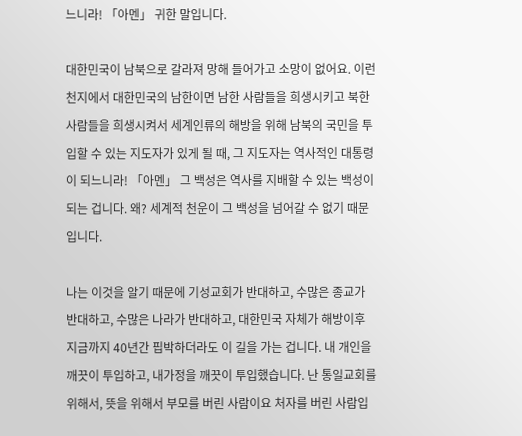느니라! 「아멘」 귀한 말입니다.

대한민국이 남북으로 갈라져 망해 들어가고 소망이 없어요. 이런 천지에서 대한민국의 남한이면 남한 사람들을 희생시키고 북한 사람들을 희생시켜서 세계인류의 해방을 위해 남북의 국민을 투입할 수 있는 지도자가 있게 될 때, 그 지도자는 역사적인 대통령이 되느니라! 「아멘」 그 백성은 역사를 지배할 수 있는 백성이 되는 겁니다. 왜? 세계적 천운이 그 백성을 넘어갈 수 없기 때문입니다.

나는 이것을 알기 때문에 기성교회가 반대하고, 수많은 종교가 반대하고, 수많은 나라가 반대하고, 대한민국 자체가 해방이후 지금까지 40년간 핍박하더라도 이 길을 가는 겁니다. 내 개인을 깨끗이 투입하고, 내가정을 깨끗이 투입했습니다. 난 통일교회를 위해서, 뜻을 위해서 부모를 버린 사람이요 처자를 버린 사람입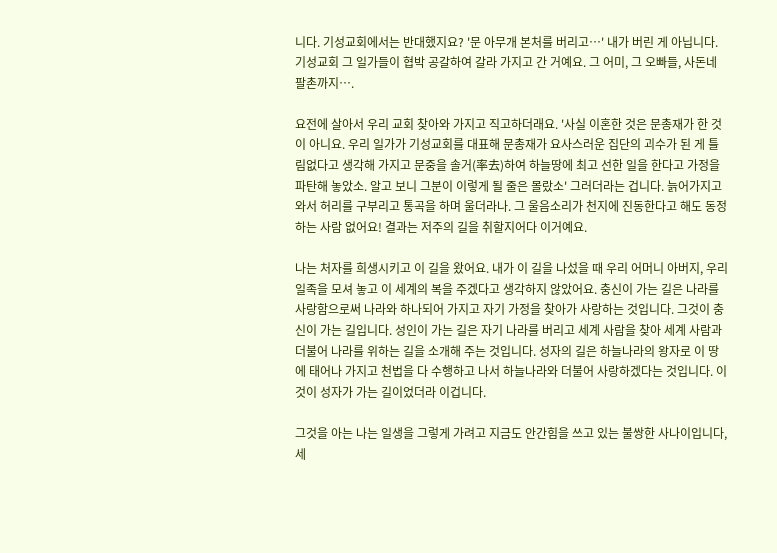니다. 기성교회에서는 반대했지요? '문 아무개 본처를 버리고…' 내가 버린 게 아닙니다. 기성교회 그 일가들이 협박 공갈하여 갈라 가지고 간 거예요. 그 어미, 그 오빠들, 사돈네 팔촌까지….

요전에 살아서 우리 교회 찾아와 가지고 직고하더래요. '사실 이혼한 것은 문총재가 한 것이 아니요. 우리 일가가 기성교회를 대표해 문총재가 요사스러운 집단의 괴수가 된 게 틀림없다고 생각해 가지고 문중을 솔거(率去)하여 하늘땅에 최고 선한 일을 한다고 가정을 파탄해 놓았소. 알고 보니 그분이 이렇게 될 줄은 몰랐소' 그러더라는 겁니다. 늙어가지고 와서 허리를 구부리고 통곡을 하며 울더라나. 그 울음소리가 천지에 진동한다고 해도 동정하는 사람 없어요! 결과는 저주의 길을 취할지어다 이거예요.

나는 처자를 희생시키고 이 길을 왔어요. 내가 이 길을 나섰을 때 우리 어머니 아버지, 우리 일족을 모셔 놓고 이 세계의 복을 주겠다고 생각하지 않았어요. 충신이 가는 길은 나라를 사랑함으로써 나라와 하나되어 가지고 자기 가정을 찾아가 사랑하는 것입니다. 그것이 충신이 가는 길입니다. 성인이 가는 길은 자기 나라를 버리고 세계 사람을 찾아 세계 사람과 더불어 나라를 위하는 길을 소개해 주는 것입니다. 성자의 길은 하늘나라의 왕자로 이 땅에 태어나 가지고 천법을 다 수행하고 나서 하늘나라와 더불어 사랑하겠다는 것입니다. 이것이 성자가 가는 길이었더라 이겁니다.

그것을 아는 나는 일생을 그렇게 가려고 지금도 안간힘을 쓰고 있는 불쌍한 사나이입니다, 세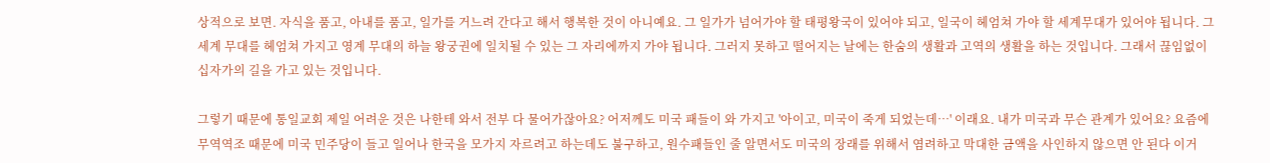상적으로 보면. 자식을 품고, 아내를 품고, 일가를 거느려 간다고 해서 행복한 것이 아니예요. 그 일가가 넘어가야 할 태평왕국이 있어야 되고, 일국이 헤엄쳐 가야 할 세계무대가 있어야 됩니다. 그 세계 무대를 헤엄쳐 가지고 영계 무대의 하늘 왕궁권에 일치될 수 있는 그 자리에까지 가야 됩니다. 그러지 못하고 떨어지는 날에는 한숨의 생활과 고역의 생활을 하는 것입니다. 그래서 끊임없이 십자가의 길을 가고 있는 것입니다.

그렇기 때문에 통일교회 제일 어려운 것은 나한테 와서 전부 다 물어가잖아요? 어저께도 미국 패들이 와 가지고 '아이고, 미국이 죽게 되었는데…' 이래요. 내가 미국과 무슨 관계가 있어요? 요즘에 무역역조 때문에 미국 민주당이 들고 일어나 한국을 모가지 자르려고 하는데도 불구하고, 원수패들인 줄 알면서도 미국의 장래를 위해서 염려하고 막대한 금액을 사인하지 않으면 안 된다 이거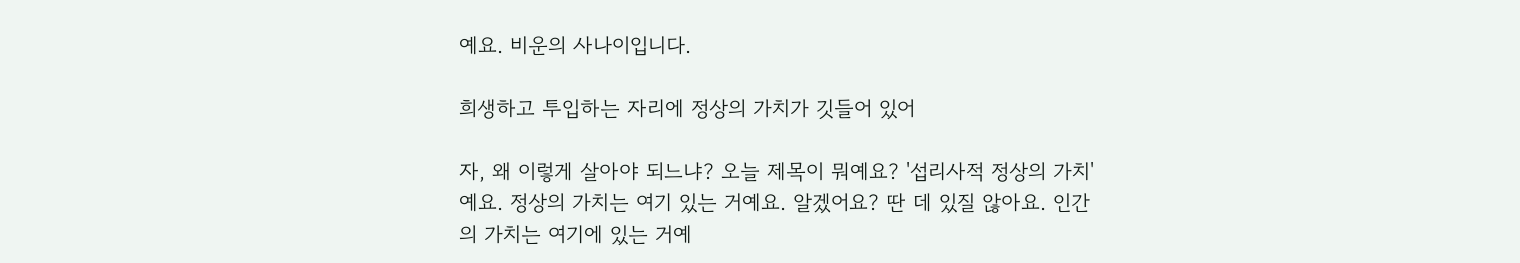예요. 비운의 사나이입니다.

희생하고 투입하는 자리에 정상의 가치가 깃들어 있어

자, 왜 이렇게 살아야 되느냐? 오늘 제목이 뭐예요? '섭리사적 정상의 가치'예요. 정상의 가치는 여기 있는 거예요. 알겠어요? 딴 데 있질 않아요. 인간의 가치는 여기에 있는 거예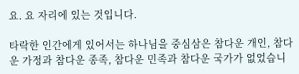요. 요 자리에 있는 것입니다.

타락한 인간에게 있어서는 하나님을 중심삼은 참다운 개인, 참다운 가정과 참다운 종족, 참다운 민족과 참다운 국가가 없었습니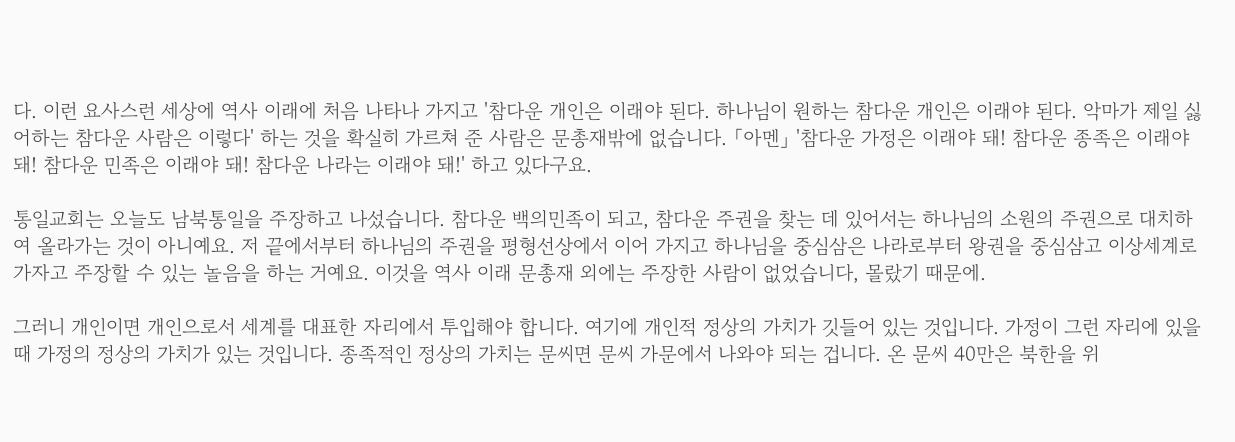다. 이런 요사스런 세상에 역사 이래에 처음 나타나 가지고 '참다운 개인은 이래야 된다. 하나님이 원하는 참다운 개인은 이래야 된다. 악마가 제일 싫어하는 참다운 사람은 이렇다' 하는 것을 확실히 가르쳐 준 사람은 문총재밖에 없습니다. 「아멘」 '참다운 가정은 이래야 돼! 참다운 종족은 이래야 돼! 참다운 민족은 이래야 돼! 참다운 나라는 이래야 돼!' 하고 있다구요.

통일교회는 오늘도 남북통일을 주장하고 나섰습니다. 참다운 백의민족이 되고, 참다운 주권을 찾는 데 있어서는 하나님의 소원의 주권으로 대치하여 올라가는 것이 아니예요. 저 끝에서부터 하나님의 주권을 평형선상에서 이어 가지고 하나님을 중심삼은 나라로부터 왕권을 중심삼고 이상세계로 가자고 주장할 수 있는 놀음을 하는 거예요. 이것을 역사 이래 문총재 외에는 주장한 사람이 없었습니다, 몰랐기 때문에.

그러니 개인이면 개인으로서 세계를 대표한 자리에서 투입해야 합니다. 여기에 개인적 정상의 가치가 깃들어 있는 것입니다. 가정이 그런 자리에 있을 때 가정의 정상의 가치가 있는 것입니다. 종족적인 정상의 가치는 문씨면 문씨 가문에서 나와야 되는 겁니다. 온 문씨 40만은 북한을 위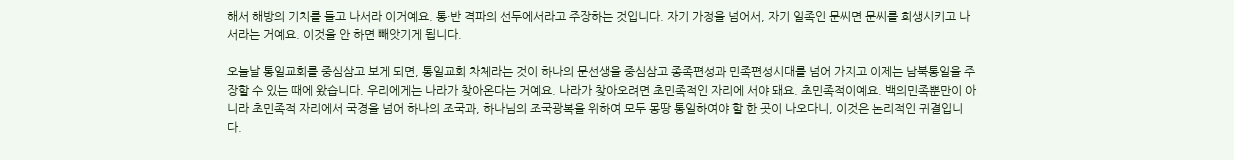해서 해방의 기치를 들고 나서라 이거예요. 통·반 격파의 선두에서라고 주장하는 것입니다. 자기 가정을 넘어서, 자기 일족인 문씨면 문씨를 희생시키고 나서라는 거예요. 이것을 안 하면 빼앗기게 됩니다.

오늘날 통일교회를 중심삼고 보게 되면, 통일교회 차체라는 것이 하나의 문선생을 중심삼고 종족편성과 민족편성시대를 넘어 가지고 이제는 남북통일을 주장할 수 있는 때에 왔습니다. 우리에게는 나라가 찾아온다는 거예요. 나라가 찾아오려면 초민족적인 자리에 서야 돼요. 초민족적이예요. 백의민족뿐만이 아니라 초민족적 자리에서 국경을 넘어 하나의 조국과, 하나님의 조국광복을 위하여 모두 몽땅 통일하여야 할 한 곳이 나오다니, 이것은 논리적인 귀결입니다.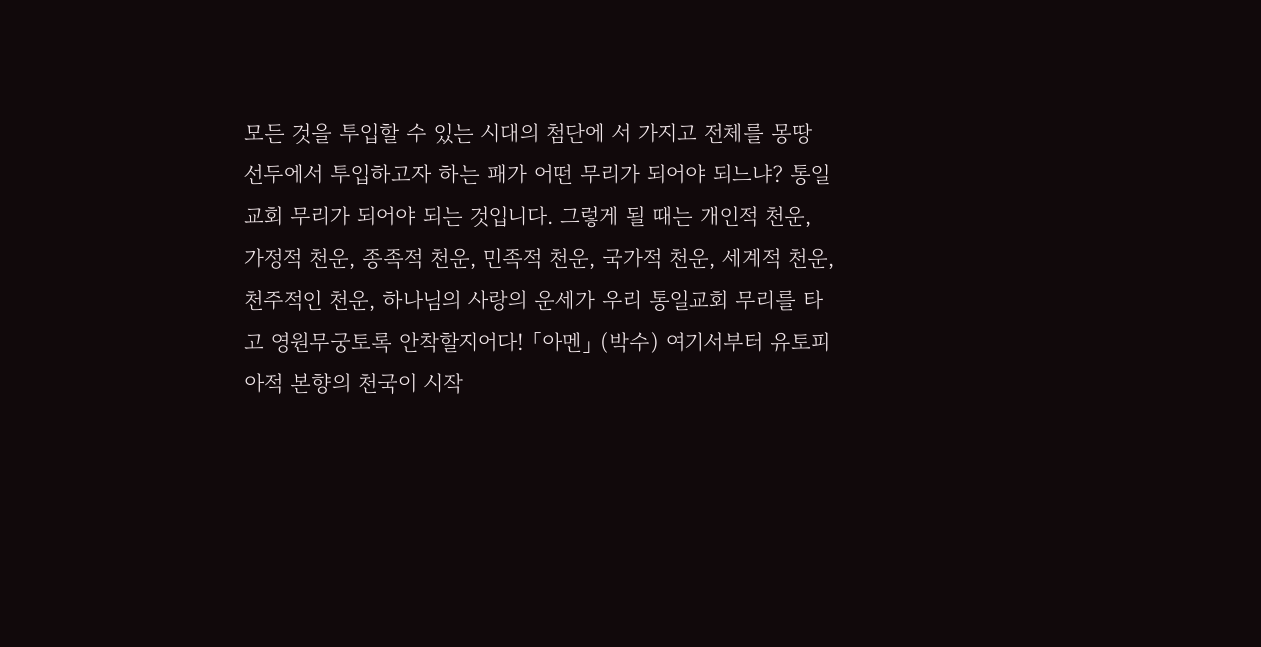모든 것을 투입할 수 있는 시대의 첨단에 서 가지고 전체를 몽땅 선두에서 투입하고자 하는 패가 어떤 무리가 되어야 되느냐? 통일교회 무리가 되어야 되는 것입니다. 그렇게 될 때는 개인적 천운, 가정적 천운, 종족적 천운, 민족적 천운, 국가적 천운, 세계적 천운, 천주적인 천운, 하나님의 사랑의 운세가 우리 통일교회 무리를 타고 영원무궁토록 안착할지어다! 「아멘」 (박수) 여기서부터 유토피아적 본향의 천국이 시작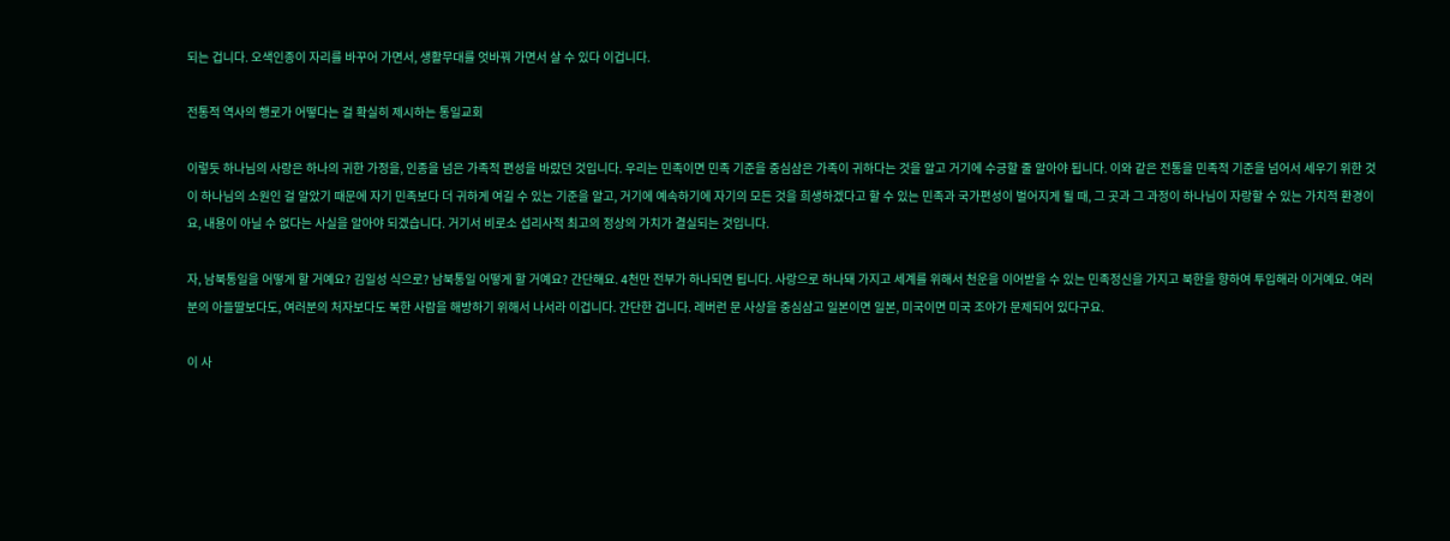되는 겁니다. 오색인종이 자리를 바꾸어 가면서, 생활무대를 엇바꿔 가면서 살 수 있다 이겁니다.

전통적 역사의 행로가 어떻다는 걸 확실히 제시하는 통일교회

이렇듯 하나님의 사랑은 하나의 귀한 가정을, 인종을 넘은 가족적 편성을 바랐던 것입니다. 우리는 민족이면 민족 기준을 중심삼은 가족이 귀하다는 것을 알고 거기에 수긍할 줄 알아야 됩니다. 이와 같은 전통을 민족적 기준을 넘어서 세우기 위한 것이 하나님의 소원인 걸 알았기 때문에 자기 민족보다 더 귀하게 여길 수 있는 기준을 알고, 거기에 예속하기에 자기의 모든 것을 희생하겠다고 할 수 있는 민족과 국가편성이 벌어지게 될 때, 그 곳과 그 과정이 하나님이 자랑할 수 있는 가치적 환경이요, 내용이 아닐 수 없다는 사실을 알아야 되겠습니다. 거기서 비로소 섭리사적 최고의 정상의 가치가 결실되는 것입니다.

자, 남북통일을 어떻게 할 거예요? 김일성 식으로? 남북통일 어떻게 할 거예요? 간단해요. 4천만 전부가 하나되면 됩니다. 사랑으로 하나돼 가지고 세계를 위해서 천운을 이어받을 수 있는 민족정신을 가지고 북한을 향하여 투입해라 이거예요. 여러분의 아들딸보다도, 여러분의 처자보다도 북한 사람을 해방하기 위해서 나서라 이겁니다. 간단한 겁니다. 레버런 문 사상을 중심삼고 일본이면 일본, 미국이면 미국 조야가 문제되어 있다구요.

이 사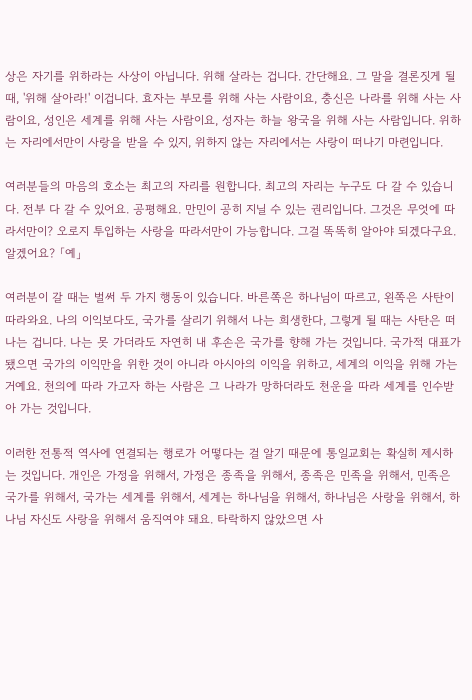상은 자기를 위하라는 사상이 아닙니다. 위해 살라는 겁니다. 간단해요. 그 말을 결론짓게 될 때, '위해 살아라!' 이겁니다. 효자는 부모를 위해 사는 사람이요, 충신은 나라를 위해 사는 사람이요, 성인은 세계를 위해 사는 사람이요, 성자는 하늘 왕국을 위해 사는 사람입니다. 위하는 자리에서만이 사랑을 받을 수 있지, 위하지 않는 자리에서는 사랑이 떠나기 마련입니다.

여러분들의 마음의 호소는 최고의 자리를 원합니다. 최고의 자리는 누구도 다 갈 수 있습니다. 전부 다 갈 수 있어요. 공평해요. 만민이 공히 지닐 수 있는 권리입니다. 그것은 무엇에 따라서만이? 오로지 투입하는 사랑을 따라서만이 가능합니다. 그걸 똑똑히 알아야 되겠다구요. 알겠어요? 「예」

여러분이 갈 때는 벌써 두 가지 행동이 있습니다. 바른쪽은 하나님이 따르고, 왼쪽은 사탄이 따라와요. 나의 이익보다도, 국가를 살리기 위해서 나는 희생한다, 그렇게 될 때는 사탄은 떠나는 겁니다. 나는 못 가더라도 자연히 내 후손은 국가를 향해 가는 것입니다. 국가적 대표가 됐으면 국가의 이익만을 위한 것이 아니라 아시아의 이익을 위하고, 세계의 이익을 위해 가는 거예요. 천의에 따라 가고자 하는 사람은 그 나라가 망하더라도 천운을 따라 세계를 인수받아 가는 것입니다.

이러한 전통적 역사에 연결되는 행로가 어떻다는 걸 알기 때문에 통일교회는 확실히 제시하는 것입니다. 개인은 가정을 위해서, 가정은 종족을 위해서, 종족은 민족을 위해서, 민족은 국가를 위해서, 국가는 세계를 위해서, 세계는 하나님을 위해서, 하나님은 사랑을 위해서, 하나님 자신도 사랑을 위해서 움직여야 돼요. 타락하지 않았으면 사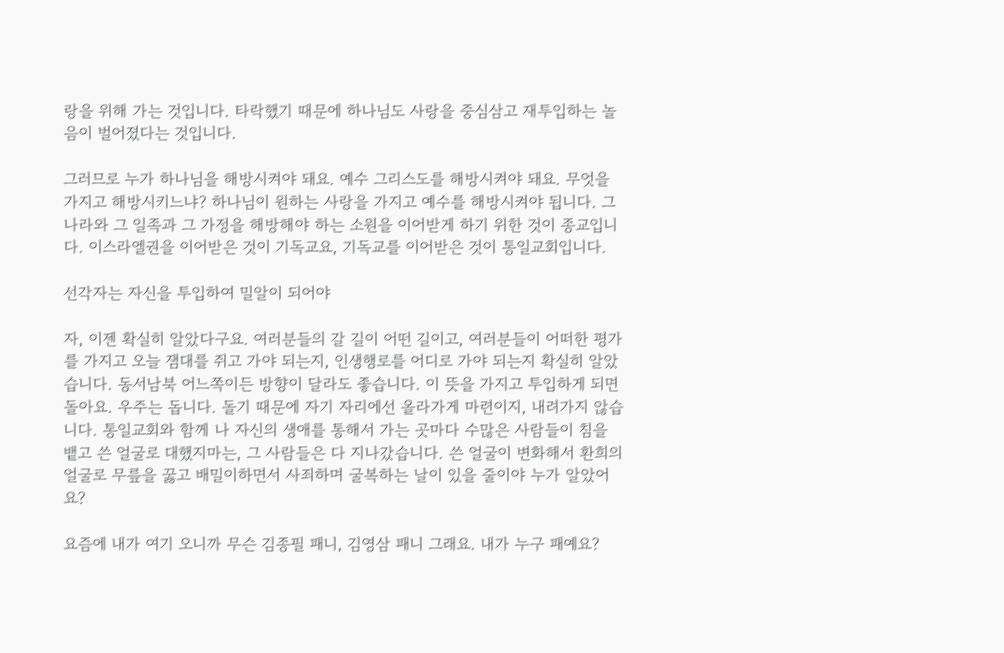랑을 위해 가는 것입니다. 타락했기 때문에 하나님도 사랑을 중심삼고 재투입하는 놀음이 벌어졌다는 것입니다.

그러므로 누가 하나님을 해방시켜야 돼요. 예수 그리스도를 해방시켜야 돼요. 무엇을 가지고 해방시키느냐? 하나님이 원하는 사랑을 가지고 예수를 해방시켜야 됩니다. 그 나라와 그 일족과 그 가정을 해방해야 하는 소원을 이어받게 하기 위한 것이 종교입니다. 이스라엘권을 이어받은 것이 기독교요, 기독교를 이어받은 것이 통일교회입니다.

선각자는 자신을 투입하여 밀알이 되어야

자, 이젠 확실히 알았다구요. 여러분들의 갈 길이 어떤 길이고, 여러분들이 어떠한 평가를 가지고 오늘 잼대를 쥐고 가야 되는지, 인생행로를 어디로 가야 되는지 확실히 알았습니다. 동서남북 어느쪽이든 방향이 달라도 좋습니다. 이 뜻을 가지고 투입하게 되면 돌아요. 우주는 돕니다. 돌기 때문에 자기 자리에선 올라가게 마련이지, 내려가지 않습니다. 통일교회와 함께 나 자신의 생애를 통해서 가는 곳마다 수많은 사람들이 침을 뱉고 쓴 얼굴로 대했지마는, 그 사람들은 다 지나갔습니다. 쓴 얼굴이 변화해서 환희의 얼굴로 무릎을 꿇고 배밀이하면서 사죄하며 굴복하는 날이 있을 줄이야 누가 알았어요?

요즘에 내가 여기 오니까 무슨 김종필 패니, 김영삼 패니 그래요. 내가 누구 패예요?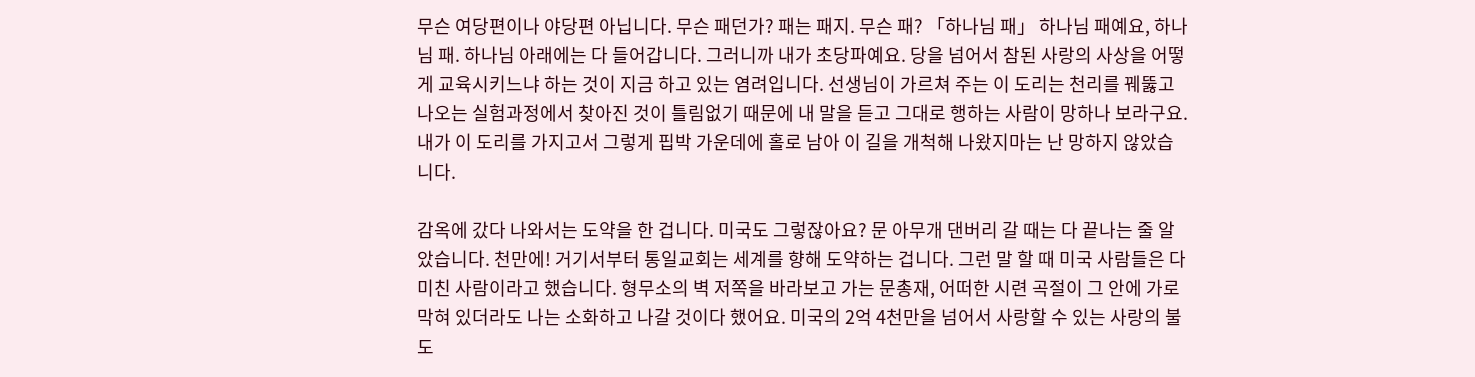무슨 여당편이나 야당편 아닙니다. 무슨 패던가? 패는 패지. 무슨 패? 「하나님 패」 하나님 패예요, 하나님 패. 하나님 아래에는 다 들어갑니다. 그러니까 내가 초당파예요. 당을 넘어서 참된 사랑의 사상을 어떻게 교육시키느냐 하는 것이 지금 하고 있는 염려입니다. 선생님이 가르쳐 주는 이 도리는 천리를 꿰뚫고 나오는 실험과정에서 찾아진 것이 틀림없기 때문에 내 말을 듣고 그대로 행하는 사람이 망하나 보라구요. 내가 이 도리를 가지고서 그렇게 핍박 가운데에 홀로 남아 이 길을 개척해 나왔지마는 난 망하지 않았습니다.

감옥에 갔다 나와서는 도약을 한 겁니다. 미국도 그렇잖아요? 문 아무개 댄버리 갈 때는 다 끝나는 줄 알았습니다. 천만에! 거기서부터 통일교회는 세계를 향해 도약하는 겁니다. 그런 말 할 때 미국 사람들은 다 미친 사람이라고 했습니다. 형무소의 벽 저쪽을 바라보고 가는 문총재, 어떠한 시련 곡절이 그 안에 가로막혀 있더라도 나는 소화하고 나갈 것이다 했어요. 미국의 2억 4천만을 넘어서 사랑할 수 있는 사랑의 불도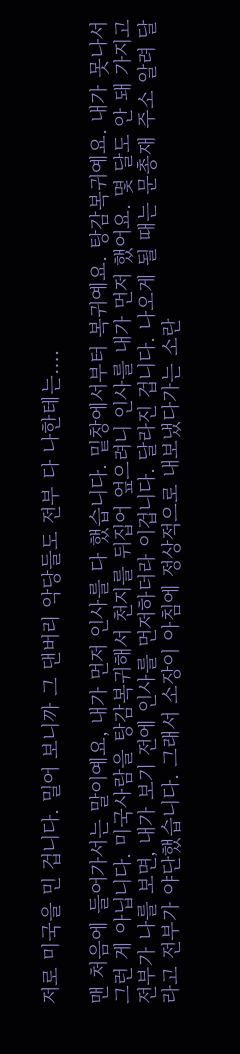저로 미국을 민 겁니다. 밀어 보니까 그 댄버리 악당들도 전부 다 나한테는….

맨 처음에 들어가서는 말이예요, 내가 먼저 인사를 다 했습니다. 밑창에서부터 복귀예요. 탕감복귀예요. 내가 못나서 그런 게 아닙니다. 미국사람을 탕감복귀해서 천지를 뒤집어 엎으려니 인사를 내가 먼저 했어요. 몇 달도 안 돼 가지고 전부가 나를 보면, 내가 보기 전에 인사를 먼저하더라 이겁니다. 달라진 겁니다. 나오게 될 때는 문총재 주소 알려 달라고 전부가 야단했습니다. 그래서 소장이 아침에 정상적으로 내보냈다가는 소란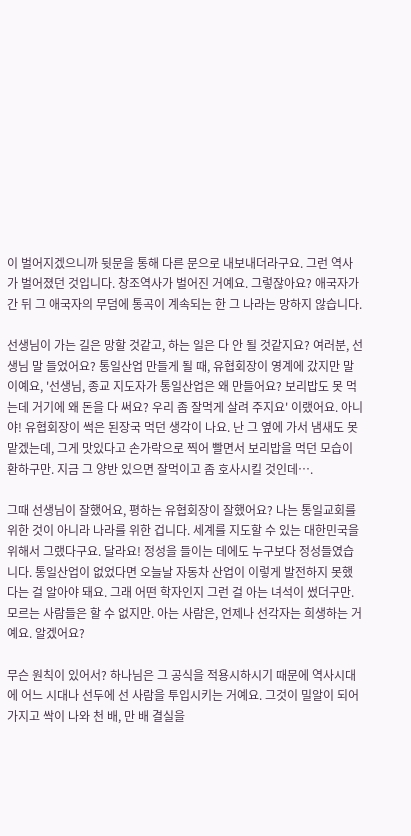이 벌어지겠으니까 뒷문을 통해 다른 문으로 내보내더라구요. 그런 역사가 벌어졌던 것입니다. 창조역사가 벌어진 거예요. 그렇잖아요? 애국자가 간 뒤 그 애국자의 무덤에 통곡이 계속되는 한 그 나라는 망하지 않습니다.

선생님이 가는 길은 망할 것같고, 하는 일은 다 안 될 것같지요? 여러분, 선생님 말 들었어요? 통일산업 만들게 될 때, 유협회장이 영계에 갔지만 말이예요, '선생님, 종교 지도자가 통일산업은 왜 만들어요? 보리밥도 못 먹는데 거기에 왜 돈을 다 써요? 우리 좀 잘먹게 살려 주지요' 이랬어요. 아니야! 유협회장이 썩은 된장국 먹던 생각이 나요. 난 그 옆에 가서 냄새도 못 맡겠는데, 그게 맛있다고 손가락으로 찍어 빨면서 보리밥을 먹던 모습이 환하구만. 지금 그 양반 있으면 잘먹이고 좀 호사시킬 것인데….

그때 선생님이 잘했어요, 평하는 유협회장이 잘했어요? 나는 통일교회를 위한 것이 아니라 나라를 위한 겁니다. 세계를 지도할 수 있는 대한민국을 위해서 그랬다구요. 달라요! 정성을 들이는 데에도 누구보다 정성들였습니다. 통일산업이 없었다면 오늘날 자동차 산업이 이렇게 발전하지 못했다는 걸 알아야 돼요. 그래 어떤 학자인지 그런 걸 아는 녀석이 썼더구만. 모르는 사람들은 할 수 없지만. 아는 사람은, 언제나 선각자는 희생하는 거예요. 알겠어요?

무슨 원칙이 있어서? 하나님은 그 공식을 적용시하시기 때문에 역사시대에 어느 시대나 선두에 선 사람을 투입시키는 거예요. 그것이 밀알이 되어 가지고 싹이 나와 천 배, 만 배 결실을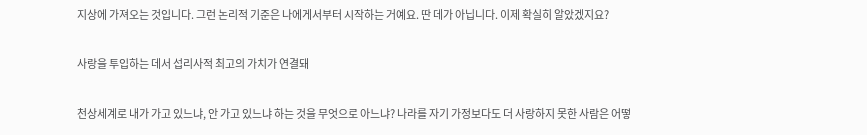지상에 가져오는 것입니다. 그런 논리적 기준은 나에게서부터 시작하는 거예요. 딴 데가 아닙니다. 이제 확실히 알았겠지요?

사랑을 투입하는 데서 섭리사적 최고의 가치가 연결돼

천상세계로 내가 가고 있느냐, 안 가고 있느냐 하는 것을 무엇으로 아느냐? 나라를 자기 가정보다도 더 사랑하지 못한 사람은 어떻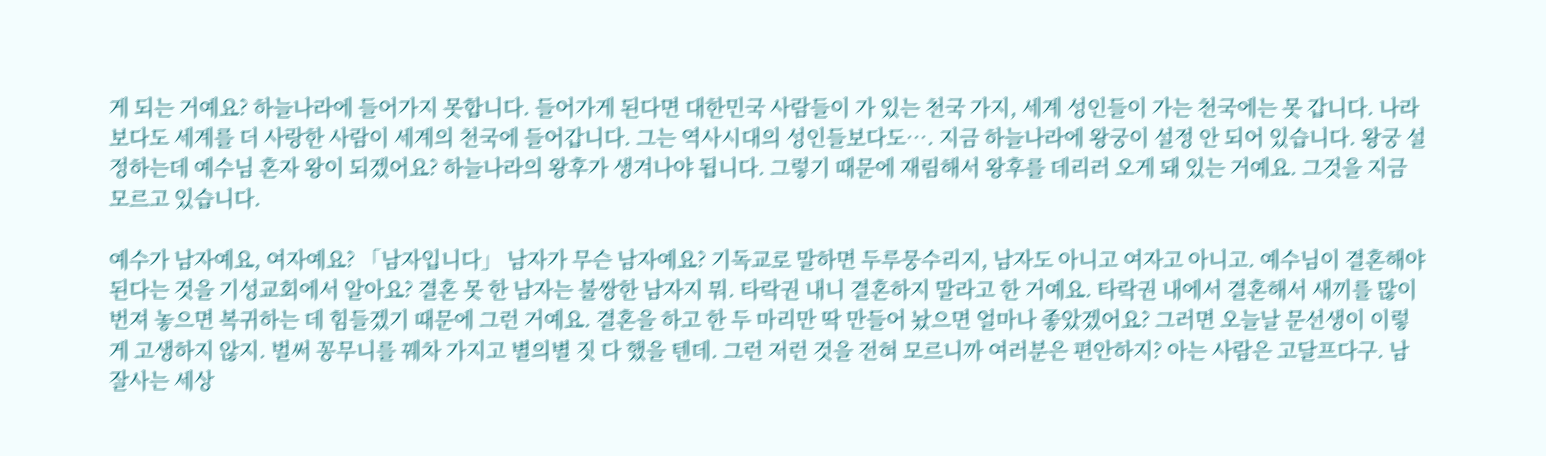게 되는 거예요? 하늘나라에 들어가지 못합니다. 들어가게 된다면 대한민국 사람들이 가 있는 천국 가지, 세계 성인들이 가는 천국에는 못 갑니다. 나라보다도 세계를 더 사랑한 사람이 세계의 천국에 들어갑니다. 그는 역사시대의 성인들보다도…. 지금 하늘나라에 왕궁이 설정 안 되어 있습니다. 왕궁 설정하는데 예수님 혼자 왕이 되겠어요? 하늘나라의 왕후가 생겨나야 됩니다. 그렇기 때문에 재림해서 왕후를 데리러 오게 돼 있는 거예요. 그것을 지금 모르고 있습니다.

예수가 남자예요, 여자예요? 「남자입니다」 남자가 무슨 남자예요? 기독교로 말하면 두루뭉수리지, 남자도 아니고 여자고 아니고. 예수님이 결혼해야 된다는 것을 기성교회에서 알아요? 결혼 못 한 남자는 불쌍한 남자지 뭐. 타락권 내니 결혼하지 말라고 한 거예요. 타락권 내에서 결혼해서 새끼를 많이 번져 놓으면 복귀하는 데 힘들겠기 때문에 그런 거예요. 결혼을 하고 한 두 마리만 딱 만들어 놨으면 얼마나 좋았겠어요? 그러면 오늘날 문선생이 이렇게 고생하지 않지. 벌써 꽁무니를 꿰차 가지고 별의별 짓 다 했을 텐데. 그런 저런 것을 전혀 모르니까 여러분은 편안하지? 아는 사람은 고달프다구. 남 잘사는 세상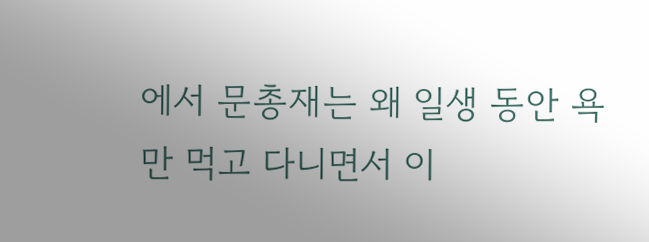에서 문총재는 왜 일생 동안 욕만 먹고 다니면서 이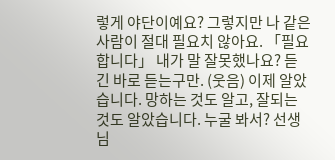렇게 야단이예요? 그렇지만 나 같은 사람이 절대 필요치 않아요. 「필요합니다」 내가 말 잘못했나요? 듣긴 바로 듣는구만. (웃음) 이제 알았습니다. 망하는 것도 알고, 잘되는 것도 알았습니다. 누굴 봐서? 선생님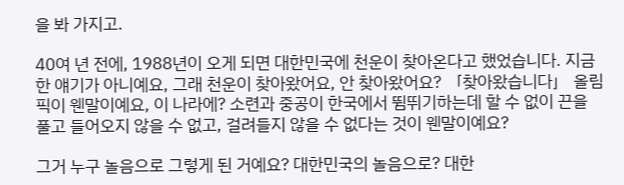을 봐 가지고.

40여 년 전에, 1988년이 오게 되면 대한민국에 천운이 찾아온다고 했었습니다. 지금 한 얘기가 아니예요, 그래 천운이 찾아왔어요, 안 찾아왔어요? 「찾아왔습니다」 올림픽이 웬말이예요, 이 나라에? 소련과 중공이 한국에서 뜀뛰기하는데 할 수 없이 끈을 풀고 들어오지 않을 수 없고, 걸려들지 않을 수 없다는 것이 웬말이예요?

그거 누구 놀음으로 그렇게 된 거예요? 대한민국의 놀음으로? 대한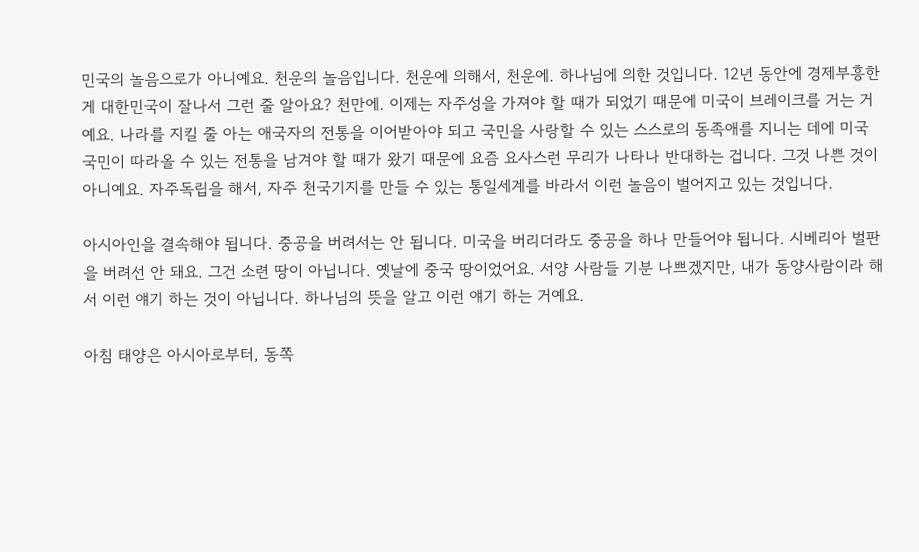민국의 놀음으로가 아니예요. 천운의 놀음입니다. 천운에 의해서, 천운에. 하나님에 의한 것입니다. 12년 동안에 경제부흥한 게 대한민국이 잘나서 그런 줄 알아요? 천만에. 이제는 자주성을 가져야 할 때가 되었기 때문에 미국이 브레이크를 거는 거예요. 나라를 지킬 줄 아는 애국자의 전통을 이어받아야 되고 국민을 사랑할 수 있는 스스로의 동족애를 지니는 데에 미국 국민이 따라올 수 있는 전통을 남겨야 할 때가 왔기 때문에 요즘 요사스런 무리가 나타나 반대하는 겁니다. 그것 나쁜 것이 아니예요. 자주독립을 해서, 자주 천국기지를 만들 수 있는 통일세계를 바라서 이런 놀음이 벌어지고 있는 것입니다.

아시아인을 결속해야 됩니다. 중공을 버려서는 안 됩니다. 미국을 버리더라도 중공을 하나 만들어야 됩니다. 시베리아 벌판을 버려선 안 돼요. 그건 소련 땅이 아닙니다. 옛날에 중국 땅이었어요. 서양 사람들 기분 나쁘겠지만, 내가 동양사람이라 해서 이런 얘기 하는 것이 아닙니다. 하나님의 뜻을 알고 이런 얘기 하는 거예요.

아침 태양은 아시아로부터, 동쪽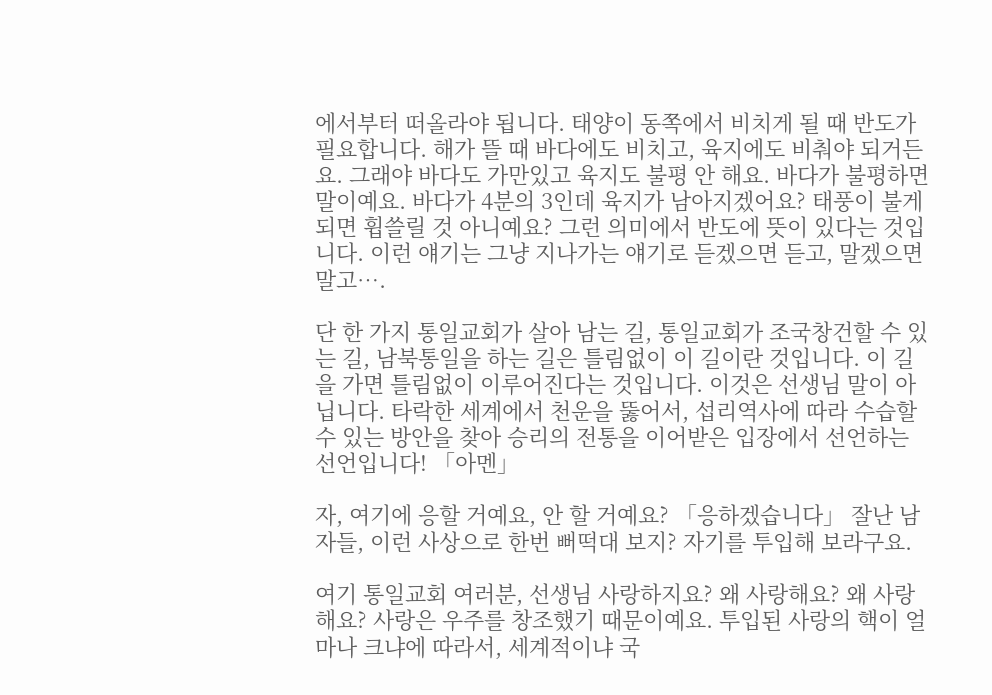에서부터 떠올라야 됩니다. 태양이 동쪽에서 비치게 될 때 반도가 필요합니다. 해가 뜰 때 바다에도 비치고, 육지에도 비춰야 되거든요. 그래야 바다도 가만있고 육지도 불평 안 해요. 바다가 불평하면 말이예요. 바다가 4분의 3인데 육지가 남아지겠어요? 태풍이 불게 되면 휩쓸릴 것 아니예요? 그런 의미에서 반도에 뜻이 있다는 것입니다. 이런 얘기는 그냥 지나가는 얘기로 듣겠으면 듣고, 말겠으면 말고….

단 한 가지 통일교회가 살아 남는 길, 통일교회가 조국창건할 수 있는 길, 남북통일을 하는 길은 틀림없이 이 길이란 것입니다. 이 길을 가면 틀림없이 이루어진다는 것입니다. 이것은 선생님 말이 아닙니다. 타락한 세계에서 천운을 뚫어서, 섭리역사에 따라 수습할 수 있는 방안을 찾아 승리의 전통을 이어받은 입장에서 선언하는 선언입니다! 「아멘」

자, 여기에 응할 거예요, 안 할 거예요? 「응하겠습니다」 잘난 남자들, 이런 사상으로 한번 뻐떡대 보지? 자기를 투입해 보라구요.

여기 통일교회 여러분, 선생님 사랑하지요? 왜 사랑해요? 왜 사랑해요? 사랑은 우주를 창조했기 때문이예요. 투입된 사랑의 핵이 얼마나 크냐에 따라서, 세계적이냐 국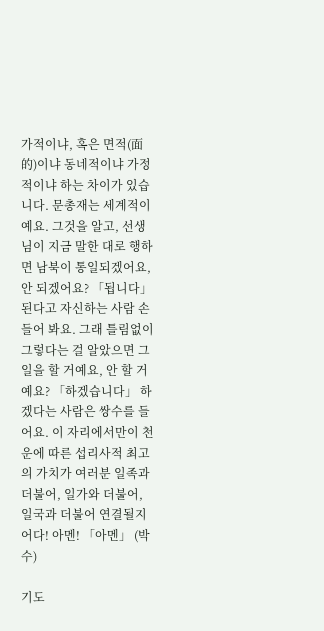가적이냐, 혹은 면적(面的)이냐 동네적이냐 가정적이냐 하는 차이가 있습니다. 문총재는 세계적이예요. 그것을 알고, 선생님이 지금 말한 대로 행하면 남북이 통일되겠어요, 안 되겠어요? 「됩니다」 된다고 자신하는 사람 손들어 봐요. 그래 틀림없이 그렇다는 걸 알았으면 그 일을 할 거예요, 안 할 거예요? 「하겠습니다」 하겠다는 사람은 쌍수를 들어요. 이 자리에서만이 천운에 따른 섭리사적 최고의 가치가 여러분 일족과 더불어, 일가와 더불어, 일국과 더불어 연결될지어다! 아멘! 「아멘」 (박수)

기도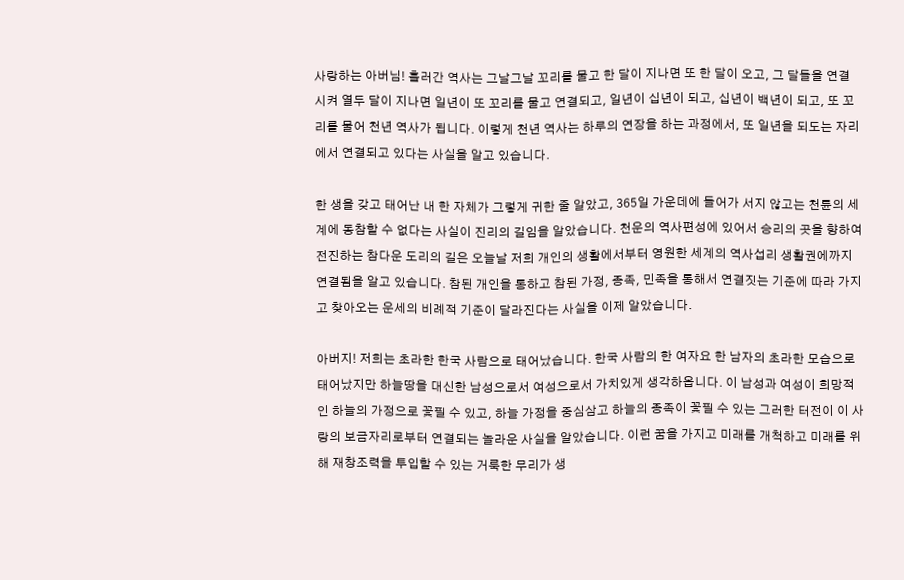사랑하는 아버님! 흘러간 역사는 그날그날 꼬리를 물고 한 달이 지나면 또 한 달이 오고, 그 달들을 연결시켜 열두 달이 지나면 일년이 또 꼬리를 물고 연결되고, 일년이 십년이 되고, 십년이 백년이 되고, 또 꼬리를 물어 천년 역사가 됩니다. 이렇게 천년 역사는 하루의 연장을 하는 과정에서, 또 일년을 되도는 자리에서 연결되고 있다는 사실을 알고 있습니다.

한 생을 갖고 태어난 내 한 자체가 그렇게 귀한 줄 알았고, 365일 가운데에 들어가 서지 않고는 천륜의 세계에 동참할 수 없다는 사실이 진리의 길임을 알았습니다. 천운의 역사편성에 있어서 승리의 곳을 향하여 전진하는 참다운 도리의 길은 오늘날 저희 개인의 생활에서부터 영원한 세계의 역사섭리 생활권에까지 연결됨을 알고 있습니다. 참된 개인을 통하고 참된 가정, 종족, 민족을 통해서 연결짓는 기준에 따라 가지고 찾아오는 운세의 비례적 기준이 달라진다는 사실을 이제 알았습니다.

아버지! 저희는 초라한 한국 사람으로 태어났습니다. 한국 사람의 한 여자요 한 남자의 초라한 모습으로 태어났지만 하늘땅을 대신한 남성으로서 여성으로서 가치있게 생각하옵니다. 이 남성과 여성이 희망적인 하늘의 가정으로 꽃필 수 있고, 하늘 가정을 중심삼고 하늘의 종족이 꽃필 수 있는 그러한 터전이 이 사랑의 보금자리로부터 연결되는 놀라운 사실을 알았습니다. 이런 꿈을 가지고 미래를 개척하고 미래를 위해 재창조력을 투입할 수 있는 거룩한 무리가 생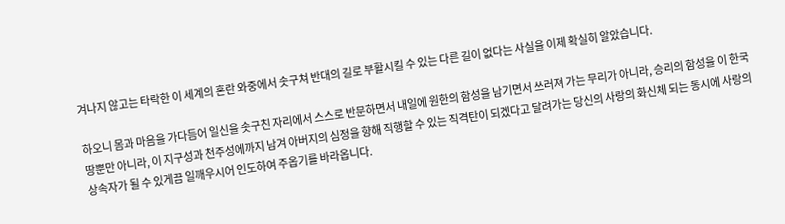겨나지 않고는 타락한 이 세계의 혼란 와중에서 솟구쳐 반대의 길로 부활시킬 수 있는 다른 길이 없다는 사실을 이제 확실히 알았습니다.

하오니 몸과 마음을 가다듬어 일신을 솟구친 자리에서 스스로 반문하면서 내일에 원한의 함성을 남기면서 쓰러져 가는 무리가 아니라, 승리의 함성을 이 한국 땅뿐만 아니라, 이 지구성과 천주성에까지 남겨 아버지의 심정을 향해 직행할 수 있는 직격탄이 되겠다고 달려가는 당신의 사랑의 화신체 되는 동시에 사랑의 상속자가 될 수 있게끔 일깨우시어 인도하여 주옵기를 바라옵니다.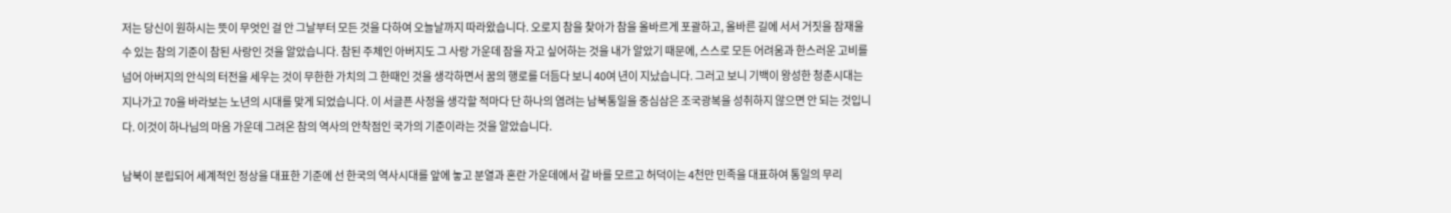저는 당신이 원하시는 뜻이 무엇인 걸 안 그날부터 모든 것을 다하여 오늘날까지 따라왔습니다. 오로지 참을 찾아가 참을 올바르게 포괄하고, 올바른 길에 서서 거짓을 잠재울 수 있는 참의 기준이 참된 사랑인 것을 알았습니다. 참된 주체인 아버지도 그 사랑 가운데 잠을 자고 싶어하는 것을 내가 알았기 때문에, 스스로 모든 어려움과 한스러운 고비를 넘어 아버지의 안식의 터전을 세우는 것이 무한한 가치의 그 한때인 것을 생각하면서 꿈의 행로를 더듬다 보니 40여 년이 지났습니다. 그러고 보니 기백이 왕성한 청춘시대는 지나가고 70을 바라보는 노년의 시대를 맞게 되었습니다. 이 서글픈 사정을 생각할 적마다 단 하나의 염려는 남북통일을 중심삼은 조국광복을 성취하지 않으면 안 되는 것입니다. 이것이 하나님의 마음 가운데 그려온 참의 역사의 안착점인 국가의 기준이라는 것을 알았습니다.

남북이 분립되어 세계적인 정상을 대표한 기준에 선 한국의 역사시대를 앞에 놓고 분열과 혼란 가운데에서 갈 바를 모르고 허덕이는 4천만 민족을 대표하여 통일의 무리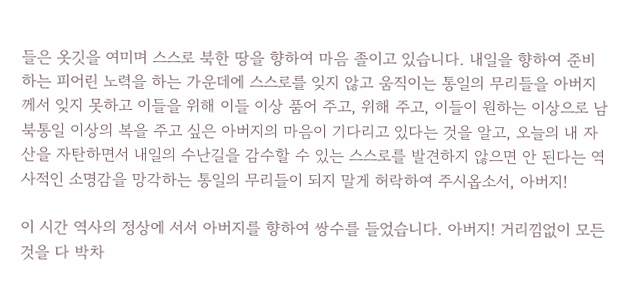들은 옷깃을 여미며 스스로 북한 땅을 향하여 마음 졸이고 있습니다. 내일을 향하여 준비하는 피어린 노력을 하는 가운데에 스스로를 잊지 않고 움직이는 통일의 무리들을 아버지께서 잊지 못하고 이들을 위해 이들 이상 품어 주고, 위해 주고, 이들이 원하는 이상으로 남북통일 이상의 복을 주고 싶은 아버지의 마음이 기다리고 있다는 것을 알고, 오늘의 내 자산을 자탄하면서 내일의 수난길을 감수할 수 있는 스스로를 발견하지 않으면 안 된다는 역사적인 소명감을 망각하는 통일의 무리들이 되지 말게 허락하여 주시옵소서, 아버지!

이 시간 역사의 정상에 서서 아버지를 향하여 쌍수를 들었습니다. 아버지! 거리낌없이 모든 것을 다 박차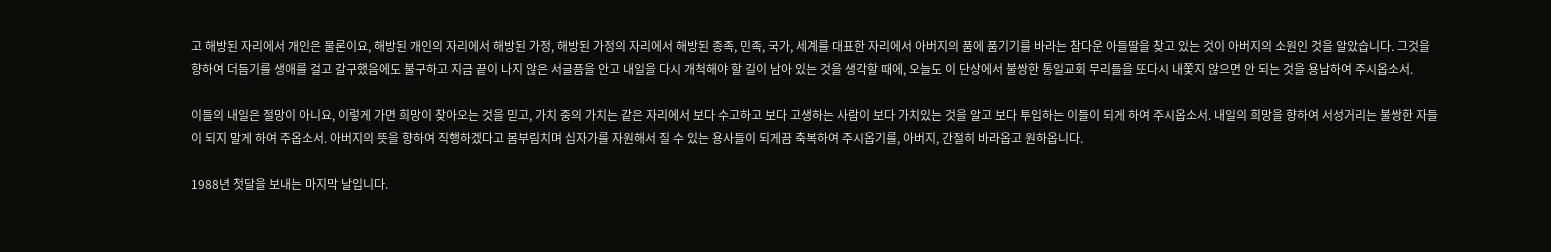고 해방된 자리에서 개인은 물론이요, 해방된 개인의 자리에서 해방된 가정, 해방된 가정의 자리에서 해방된 종족, 민족, 국가, 세계를 대표한 자리에서 아버지의 품에 품기기를 바라는 참다운 아들딸을 찾고 있는 것이 아버지의 소원인 것을 알았습니다. 그것을 향하여 더듬기를 생애를 걸고 갈구했음에도 불구하고 지금 끝이 나지 않은 서글픔을 안고 내일을 다시 개척해야 할 길이 남아 있는 것을 생각할 때에, 오늘도 이 단상에서 불쌍한 통일교회 무리들을 또다시 내쫓지 않으면 안 되는 것을 용납하여 주시옵소서.

이들의 내일은 절망이 아니요, 이렇게 가면 희망이 찾아오는 것을 믿고, 가치 중의 가치는 같은 자리에서 보다 수고하고 보다 고생하는 사람이 보다 가치있는 것을 알고 보다 투입하는 이들이 되게 하여 주시옵소서. 내일의 희망을 향하여 서성거리는 불쌍한 자들이 되지 말게 하여 주옵소서. 아버지의 뜻을 향하여 직행하겠다고 몸부림치며 십자가를 자원해서 질 수 있는 용사들이 되게끔 축복하여 주시옵기를, 아버지, 간절히 바라옵고 원하옵니다.

1988년 첫달을 보내는 마지막 날입니다.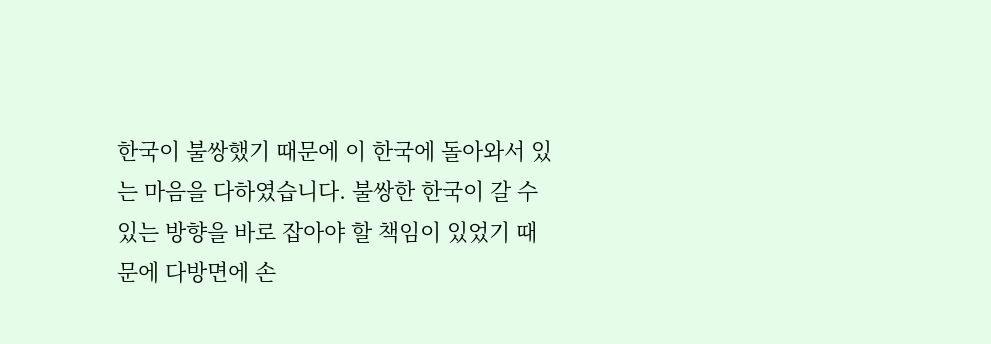한국이 불쌍했기 때문에 이 한국에 돌아와서 있는 마음을 다하였습니다. 불쌍한 한국이 갈 수 있는 방향을 바로 잡아야 할 책임이 있었기 때문에 다방면에 손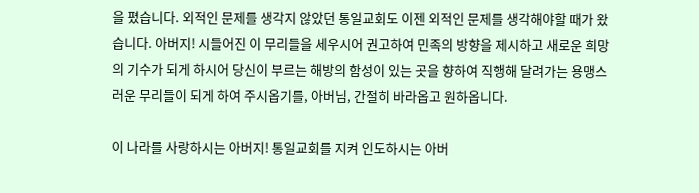을 폈습니다. 외적인 문제를 생각지 않았던 통일교회도 이젠 외적인 문제를 생각해야할 때가 왔습니다. 아버지! 시들어진 이 무리들을 세우시어 권고하여 민족의 방향을 제시하고 새로운 희망의 기수가 되게 하시어 당신이 부르는 해방의 함성이 있는 곳을 향하여 직행해 달려가는 용맹스러운 무리들이 되게 하여 주시옵기를, 아버님, 간절히 바라옵고 원하옵니다.

이 나라를 사랑하시는 아버지! 통일교회를 지켜 인도하시는 아버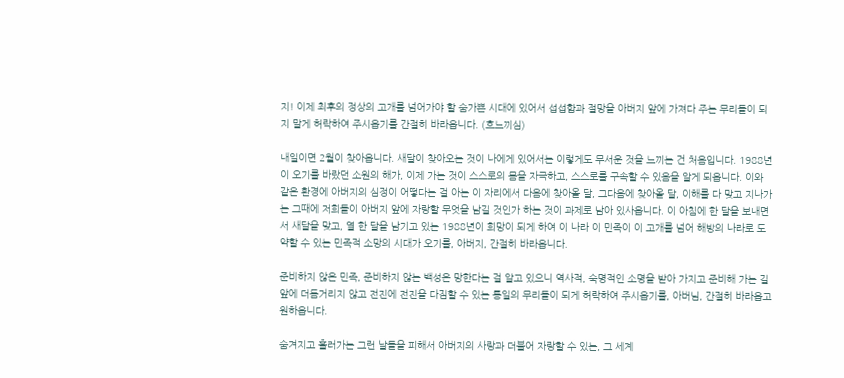지! 이제 최후의 정상의 고개를 넘어가야 할 숨가쁜 시대에 있어서 섭섭함과 절망을 아버지 앞에 가져다 주는 무리들이 되지 말게 허락하여 주시옵기를 간절히 바라옵니다. (흐느끼심)

내일이면 2월이 찾아옵니다. 새달이 찾아오는 것이 나에게 있어서는 이렇게도 무서운 것을 느끼는 건 처음입니다. 1988년이 오기를 바랐던 소원의 해가, 이제 가는 것이 스스로의 몸을 자극하고, 스스로를 구속할 수 있음을 알게 되옵니다. 이와 같은 환경에 아버지의 심정이 어떻다는 걸 아는 이 자리에서 다음에 찾아올 달, 그다음에 찾아올 달, 이해를 다 맞고 지나가는 그때에 저희들이 아버지 앞에 자랑할 무엇을 남길 것인가 하는 것이 과제로 남아 있사옵니다. 이 아침에 한 달을 보내면서 새달을 맞고, 열 한 달을 남기고 있는 1988년이 희망이 되게 하여 이 나라 이 민족이 이 고개를 넘어 해방의 나라로 도약할 수 있는 민족적 소망의 시대가 오기를, 아버지, 간절히 바라옵니다.

준비하지 않은 민족, 준비하지 않는 백성은 망한다는 걸 알고 있으니 역사적, 숙명적인 소명을 받아 가지고 준비해 가는 길 앞에 더듬거리지 않고 전진에 전진을 다짐할 수 있는 통일의 무리들이 되게 허락하여 주시옵기를, 아버님, 간절히 바라옵고 원하옵니다.

숨겨지고 흘러가는 그런 날들을 피해서 아버지의 사랑과 더불어 자랑할 수 있는, 그 세계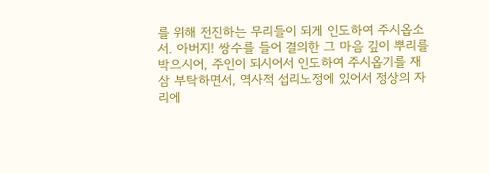를 위해 전진하는 무리들이 되게 인도하여 주시옵소서. 아버지! 쌍수를 들어 결의한 그 마음 깊이 뿌리를 박으시어, 주인이 되시어서 인도하여 주시옵기를 재삼 부탁하면서, 역사적 섭리노정에 있어서 정상의 자리에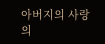아버지의 사랑의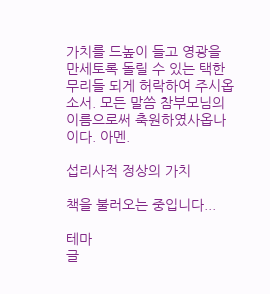가치를 드높이 들고 영광을 만세토록 돌릴 수 있는 택한 무리들 되게 허락하여 주시옵소서. 모든 말씀 참부모님의 이름으로써 축원하였사옵나이다. 아멘.

섭리사적 정상의 가치

책을 불러오는 중입니다...

테마
글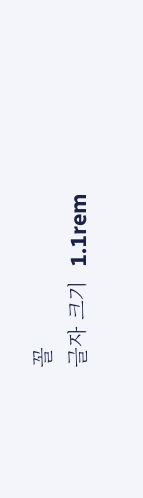꼴
글자 크기  1.1rem